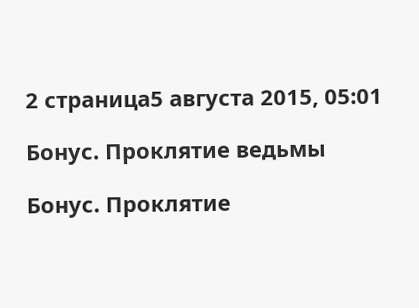2 страница5 августа 2015, 05:01

Бонус. Проклятие ведьмы

Бонус. Проклятие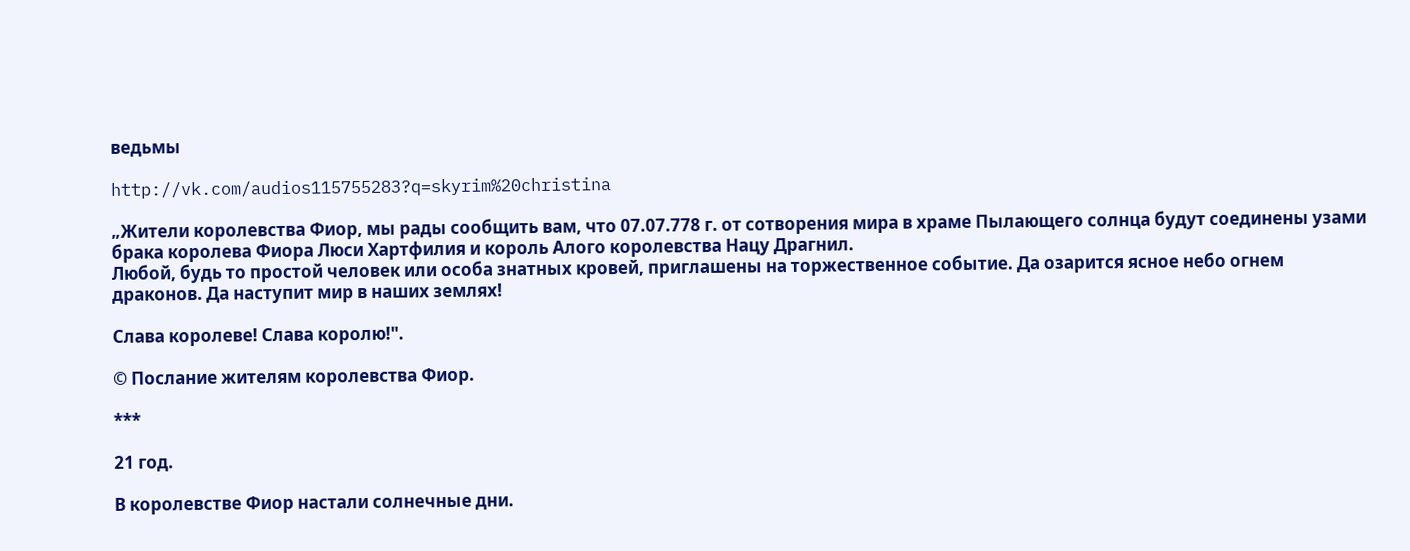ведьмы

http://vk.com/audios115755283?q=skyrim%20christina

„Жители королевства Фиор, мы рады сообщить вам, что 07.07.778 г. от сотворения мира в храме Пылающего солнца будут соединены узами брака королева Фиора Люси Хартфилия и король Алого королевства Нацу Драгнил.
Любой, будь то простой человек или особа знатных кровей, приглашены на торжественное событие. Да озарится ясное небо огнем драконов. Да наступит мир в наших землях!

Слава королеве! Слава королю!".

© Послание жителям королевства Фиор.

***

21 год.

В королевстве Фиор настали солнечные дни.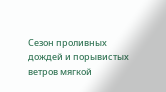Сезон проливных дождей и порывистых ветров мягкой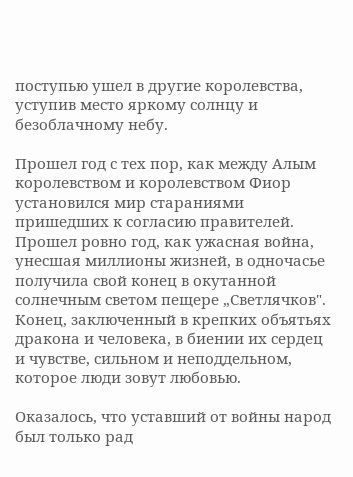поступью ушел в другие королевства, уступив место яркому солнцу и безоблачному небу.

Прошел год с тех пор, как между Алым королевством и королевством Фиор установился мир стараниями пришедших к согласию правителей. Прошел ровно год, как ужасная война, унесшая миллионы жизней, в одночасье получила свой конец в окутанной солнечным светом пещере „Светлячков". Конец, заключенный в крепких объятьях дракона и человека, в биении их сердец и чувстве, сильном и неподдельном, которое люди зовут любовью.

Оказалось, что уставший от войны народ был только рад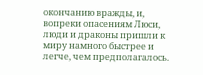окончанию вражды, и, вопреки опасениям Люси, люди и драконы пришли к миру намного быстрее и легче, чем предполагалось.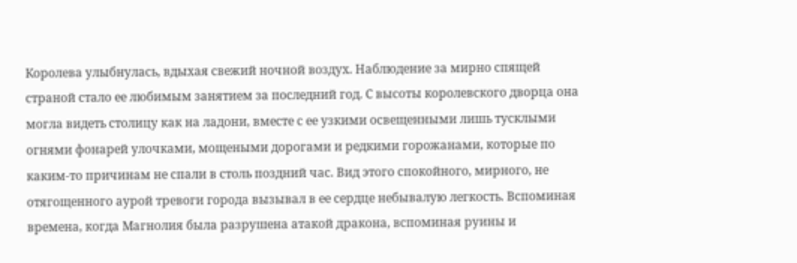Королева улыбнулась, вдыхая свежий ночной воздух. Наблюдение за мирно спящей страной стало ее любимым занятием за последний год. С высоты королевского дворца она могла видеть столицу как на ладони, вместе с ее узкими освещенными лишь тусклыми огнями фонарей улочками, мощеными дорогами и редкими горожанами, которые по каким-то причинам не спали в столь поздний час. Вид этого спокойного, мирного, не отягощенного аурой тревоги города вызывал в ее сердце небывалую легкость. Вспоминая времена, когда Магнолия была разрушена атакой дракона, вспоминая руины и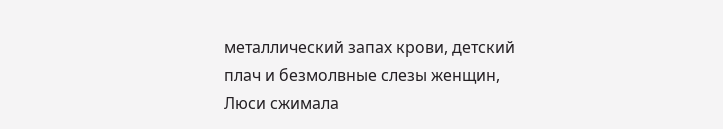металлический запах крови, детский плач и безмолвные слезы женщин, Люси сжимала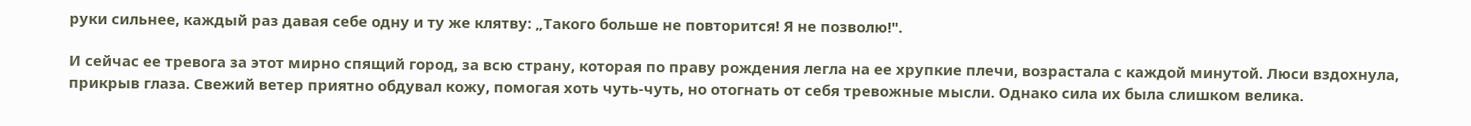руки сильнее, каждый раз давая себе одну и ту же клятву: „Такого больше не повторится! Я не позволю!".

И сейчас ее тревога за этот мирно спящий город, за всю страну, которая по праву рождения легла на ее хрупкие плечи, возрастала с каждой минутой. Люси вздохнула, прикрыв глаза. Свежий ветер приятно обдувал кожу, помогая хоть чуть-чуть, но отогнать от себя тревожные мысли. Однако сила их была слишком велика.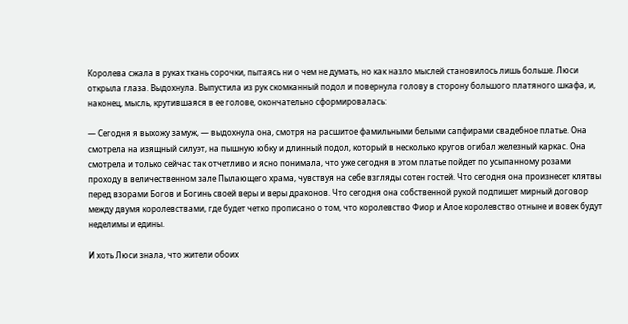Королева сжала в руках ткань сорочки, пытаясь ни о чем не думать, но как назло мыслей становилось лишь больше. Люси открыла глаза. Выдохнула. Выпустила из рук скомканный подол и повернула голову в сторону большого платяного шкафа, и, наконец, мысль, крутившаяся в ее голове, окончательно сформировалась:

— Сегодня я выхожу замуж, — выдохнула она, смотря на расшитое фамильными белыми сапфирами свадебное платье. Она смотрела на изящный силуэт, на пышную юбку и длинный подол, который в несколько кругов огибал железный каркас. Она смотрела и только сейчас так отчетливо и ясно понимала, что уже сегодня в этом платье пойдет по усыпанному розами проходу в величественном зале Пылающего храма, чувствуя на себе взгляды сотен гостей. Что сегодня она произнесет клятвы перед взорами Богов и Богинь своей веры и веры драконов. Что сегодня она собственной рукой подпишет мирный договор между двумя королевствами, где будет четко прописано о том, что королевство Фиор и Алое королевство отныне и вовек будут неделимы и едины.

И хоть Люси знала, что жители обоих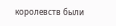королевств были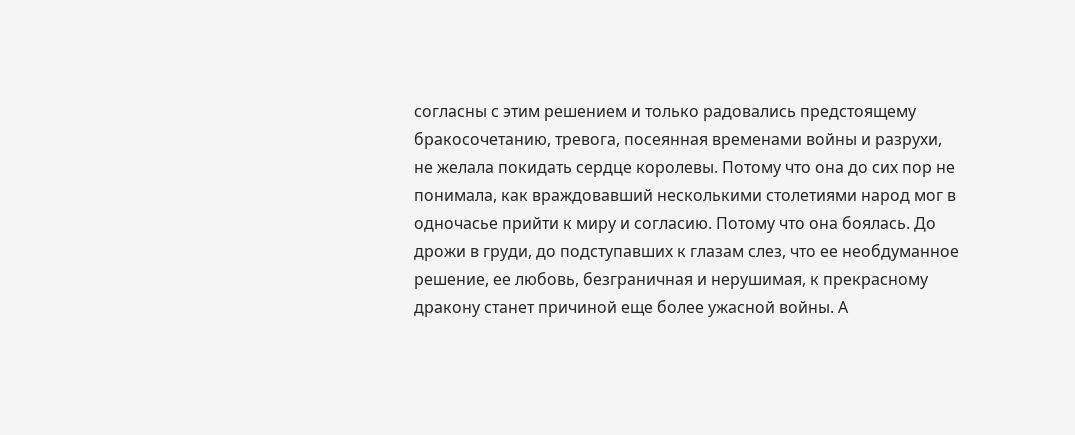согласны с этим решением и только радовались предстоящему бракосочетанию, тревога, посеянная временами войны и разрухи, не желала покидать сердце королевы. Потому что она до сих пор не понимала, как враждовавший несколькими столетиями народ мог в одночасье прийти к миру и согласию. Потому что она боялась. До дрожи в груди, до подступавших к глазам слез, что ее необдуманное решение, ее любовь, безграничная и нерушимая, к прекрасному дракону станет причиной еще более ужасной войны. А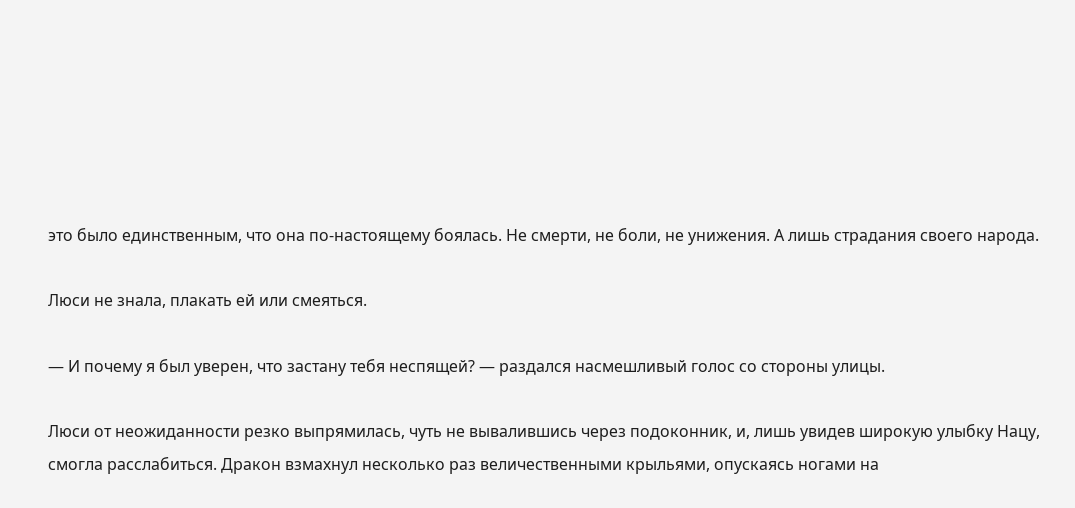это было единственным, что она по-настоящему боялась. Не смерти, не боли, не унижения. А лишь страдания своего народа.

Люси не знала, плакать ей или смеяться.

— И почему я был уверен, что застану тебя неспящей? — раздался насмешливый голос со стороны улицы.

Люси от неожиданности резко выпрямилась, чуть не вывалившись через подоконник, и, лишь увидев широкую улыбку Нацу, смогла расслабиться. Дракон взмахнул несколько раз величественными крыльями, опускаясь ногами на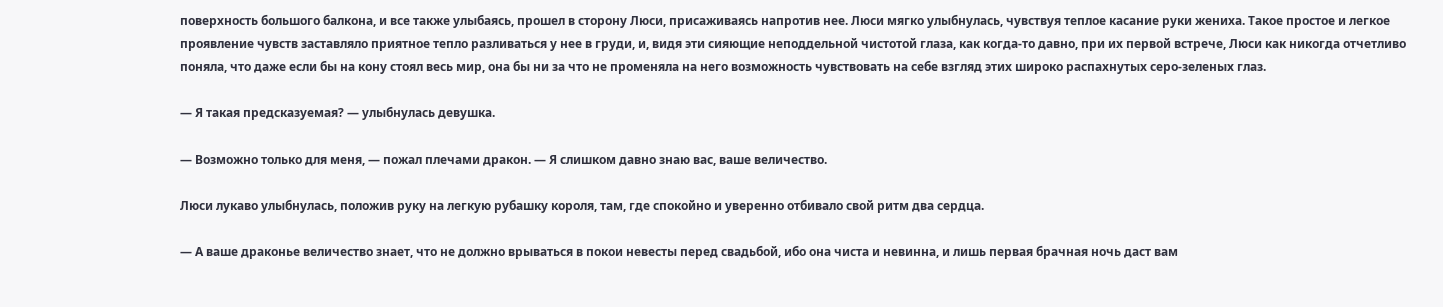поверхность большого балкона, и все также улыбаясь, прошел в сторону Люси, присаживаясь напротив нее. Люси мягко улыбнулась, чувствуя теплое касание руки жениха. Такое простое и легкое проявление чувств заставляло приятное тепло разливаться у нее в груди, и, видя эти сияющие неподдельной чистотой глаза, как когда-то давно, при их первой встрече, Люси как никогда отчетливо поняла, что даже если бы на кону стоял весь мир, она бы ни за что не променяла на него возможность чувствовать на себе взгляд этих широко распахнутых серо-зеленых глаз.

— Я такая предсказуемая? — улыбнулась девушка.

— Возможно только для меня, — пожал плечами дракон. — Я слишком давно знаю вас, ваше величество.

Люси лукаво улыбнулась, положив руку на легкую рубашку короля, там, где спокойно и уверенно отбивало свой ритм два сердца.

— А ваше драконье величество знает, что не должно врываться в покои невесты перед свадьбой, ибо она чиста и невинна, и лишь первая брачная ночь даст вам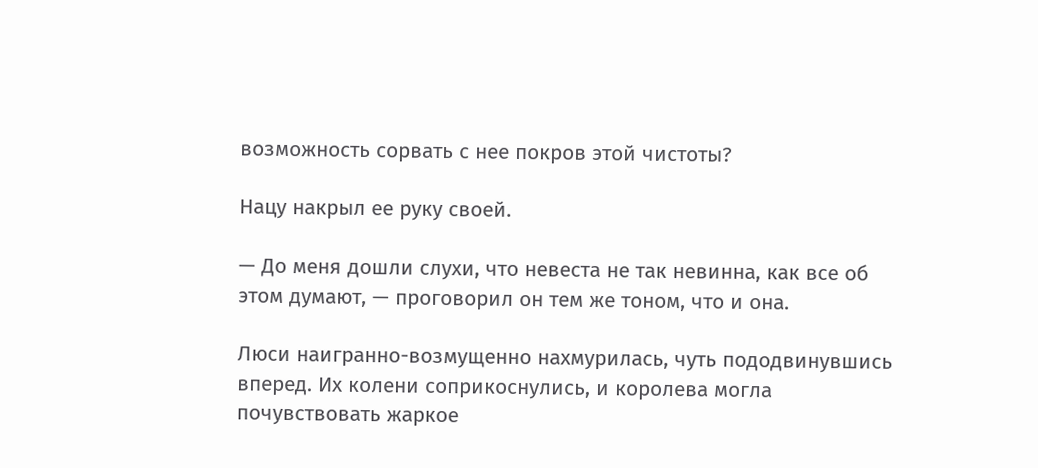возможность сорвать с нее покров этой чистоты?

Нацу накрыл ее руку своей.

— До меня дошли слухи, что невеста не так невинна, как все об этом думают, — проговорил он тем же тоном, что и она.

Люси наигранно-возмущенно нахмурилась, чуть пододвинувшись вперед. Их колени соприкоснулись, и королева могла почувствовать жаркое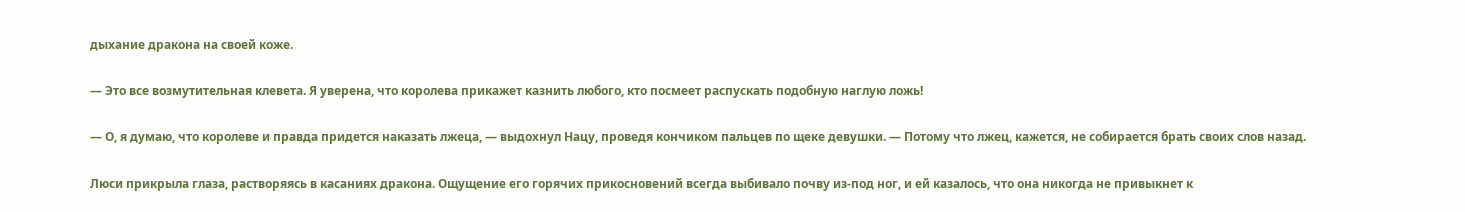дыхание дракона на своей коже.

— Это все возмутительная клевета. Я уверена, что королева прикажет казнить любого, кто посмеет распускать подобную наглую ложь!

— О, я думаю, что королеве и правда придется наказать лжеца, — выдохнул Нацу, проведя кончиком пальцев по щеке девушки. — Потому что лжец, кажется, не собирается брать своих слов назад.

Люси прикрыла глаза, растворяясь в касаниях дракона. Ощущение его горячих прикосновений всегда выбивало почву из-под ног, и ей казалось, что она никогда не привыкнет к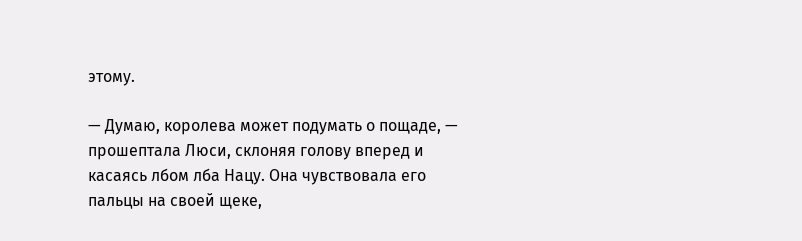этому.

— Думаю, королева может подумать о пощаде, — прошептала Люси, склоняя голову вперед и касаясь лбом лба Нацу. Она чувствовала его пальцы на своей щеке,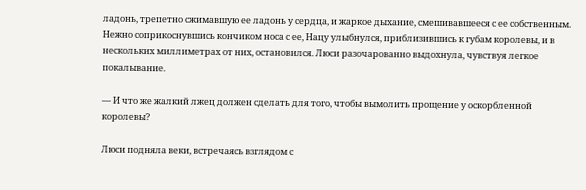ладонь, трепетно сжимавшую ее ладонь у сердца, и жаркое дыхание, смешивавшееся с ее собственным. Нежно соприкоснувшись кончиком носа с ее, Нацу улыбнулся, приблизившись к губам королевы, и в нескольких миллиметрах от них, остановился. Люси разочарованно выдохнула, чувствуя легкое покалывание.

— И что же жалкий лжец должен сделать для того, чтобы вымолить прощение у оскорбленной королевы?

Люси подняла веки, встречаясь взглядом с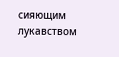сияющим лукавством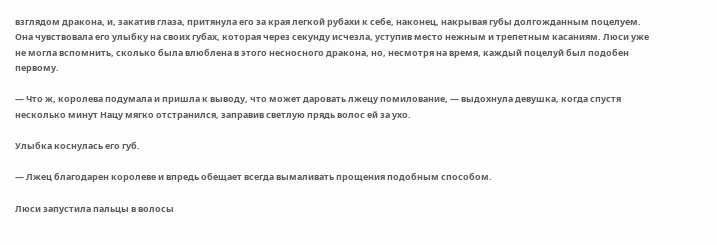взглядом дракона, и, закатив глаза, притянула его за края легкой рубахи к себе, наконец, накрывая губы долгожданным поцелуем. Она чувствовала его улыбку на своих губах, которая через секунду исчезла, уступив место нежным и трепетным касаниям. Люси уже не могла вспомнить, сколько была влюблена в этого несносного дракона, но, несмотря на время, каждый поцелуй был подобен первому.

— Что ж, королева подумала и пришла к выводу, что может даровать лжецу помилование, — выдохнула девушка, когда спустя несколько минут Нацу мягко отстранился, заправив светлую прядь волос ей за ухо.

Улыбка коснулась его губ.

— Лжец благодарен королеве и впредь обещает всегда вымаливать прощения подобным способом.

Люси запустила пальцы в волосы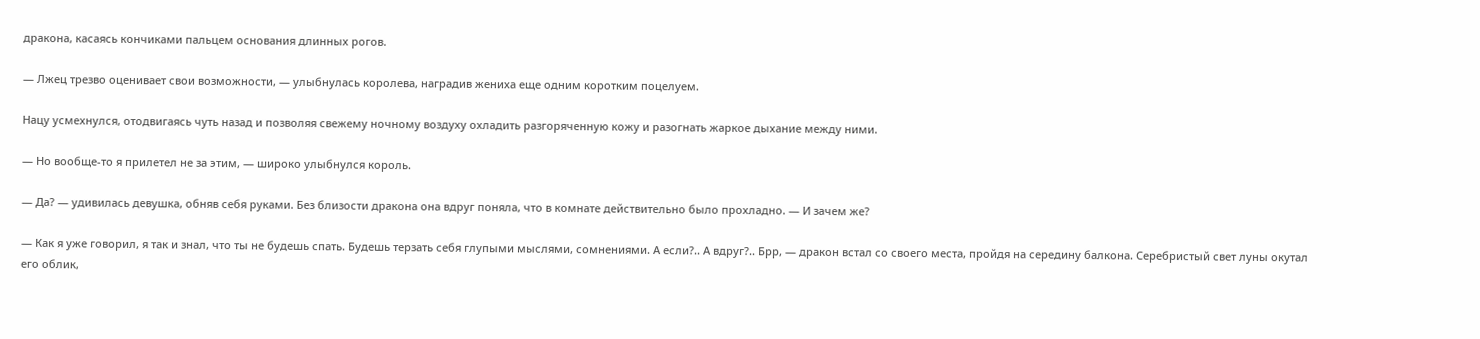дракона, касаясь кончиками пальцем основания длинных рогов.

— Лжец трезво оценивает свои возможности, — улыбнулась королева, наградив жениха еще одним коротким поцелуем.

Нацу усмехнулся, отодвигаясь чуть назад и позволяя свежему ночному воздуху охладить разгоряченную кожу и разогнать жаркое дыхание между ними.

— Но вообще-то я прилетел не за этим, — широко улыбнулся король.

— Да? — удивилась девушка, обняв себя руками. Без близости дракона она вдруг поняла, что в комнате действительно было прохладно. — И зачем же?

— Как я уже говорил, я так и знал, что ты не будешь спать. Будешь терзать себя глупыми мыслями, сомнениями. А если?.. А вдруг?.. Брр, — дракон встал со своего места, пройдя на середину балкона. Серебристый свет луны окутал его облик,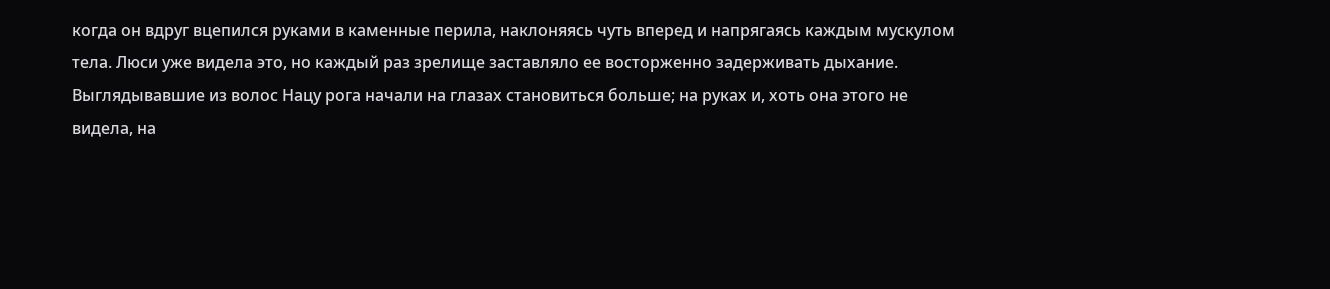когда он вдруг вцепился руками в каменные перила, наклоняясь чуть вперед и напрягаясь каждым мускулом тела. Люси уже видела это, но каждый раз зрелище заставляло ее восторженно задерживать дыхание. Выглядывавшие из волос Нацу рога начали на глазах становиться больше; на руках и, хоть она этого не видела, на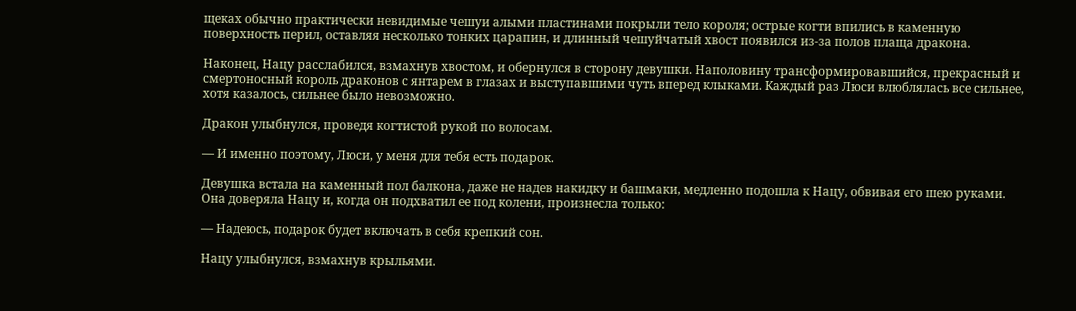щеках обычно практически невидимые чешуи алыми пластинами покрыли тело короля; острые когти впились в каменную поверхность перил, оставляя несколько тонких царапин, и длинный чешуйчатый хвост появился из-за полов плаща дракона.

Наконец, Нацу расслабился, взмахнув хвостом, и обернулся в сторону девушки. Наполовину трансформировавшийся, прекрасный и смертоносный король драконов с янтарем в глазах и выступавшими чуть вперед клыками. Каждый раз Люси влюблялась все сильнее, хотя казалось, сильнее было невозможно.

Дракон улыбнулся, проведя когтистой рукой по волосам.

— И именно поэтому, Люси, у меня для тебя есть подарок.

Девушка встала на каменный пол балкона, даже не надев накидку и башмаки, медленно подошла к Нацу, обвивая его шею руками. Она доверяла Нацу и, когда он подхватил ее под колени, произнесла только:

— Надеюсь, подарок будет включать в себя крепкий сон.

Нацу улыбнулся, взмахнув крыльями.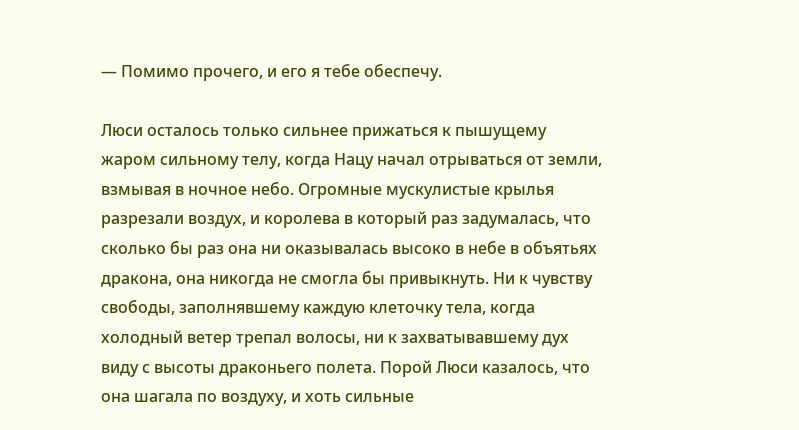— Помимо прочего, и его я тебе обеспечу.

Люси осталось только сильнее прижаться к пышущему жаром сильному телу, когда Нацу начал отрываться от земли, взмывая в ночное небо. Огромные мускулистые крылья разрезали воздух, и королева в который раз задумалась, что сколько бы раз она ни оказывалась высоко в небе в объятьях дракона, она никогда не смогла бы привыкнуть. Ни к чувству свободы, заполнявшему каждую клеточку тела, когда холодный ветер трепал волосы, ни к захватывавшему дух виду с высоты драконьего полета. Порой Люси казалось, что она шагала по воздуху, и хоть сильные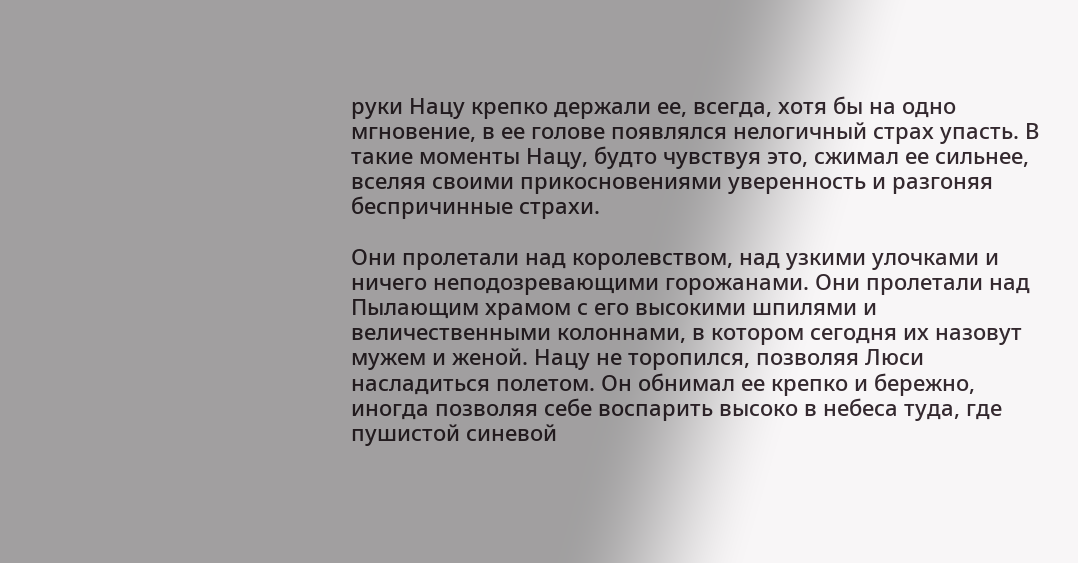руки Нацу крепко держали ее, всегда, хотя бы на одно мгновение, в ее голове появлялся нелогичный страх упасть. В такие моменты Нацу, будто чувствуя это, сжимал ее сильнее, вселяя своими прикосновениями уверенность и разгоняя беспричинные страхи.

Они пролетали над королевством, над узкими улочками и ничего неподозревающими горожанами. Они пролетали над Пылающим храмом с его высокими шпилями и величественными колоннами, в котором сегодня их назовут мужем и женой. Нацу не торопился, позволяя Люси насладиться полетом. Он обнимал ее крепко и бережно, иногда позволяя себе воспарить высоко в небеса туда, где пушистой синевой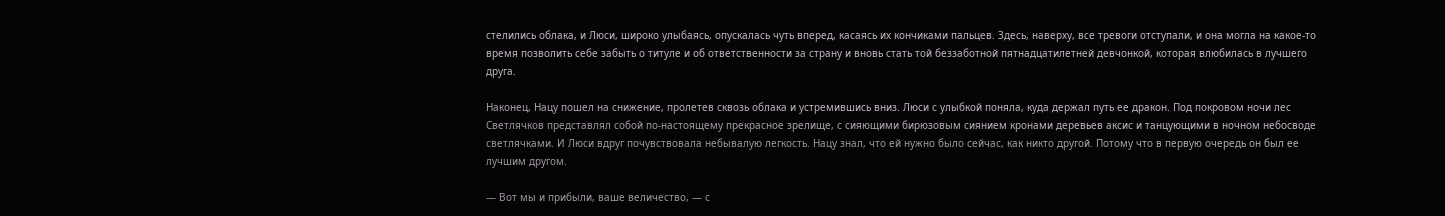стелились облака, и Люси, широко улыбаясь, опускалась чуть вперед, касаясь их кончиками пальцев. Здесь, наверху, все тревоги отступали, и она могла на какое-то время позволить себе забыть о титуле и об ответственности за страну и вновь стать той беззаботной пятнадцатилетней девчонкой, которая влюбилась в лучшего друга.

Наконец, Нацу пошел на снижение, пролетев сквозь облака и устремившись вниз. Люси с улыбкой поняла, куда держал путь ее дракон. Под покровом ночи лес Светлячков представлял собой по-настоящему прекрасное зрелище, с сияющими бирюзовым сиянием кронами деревьев аксис и танцующими в ночном небосводе светлячками. И Люси вдруг почувствовала небывалую легкость. Нацу знал, что ей нужно было сейчас, как никто другой. Потому что в первую очередь он был ее лучшим другом.

— Вот мы и прибыли, ваше величество, — с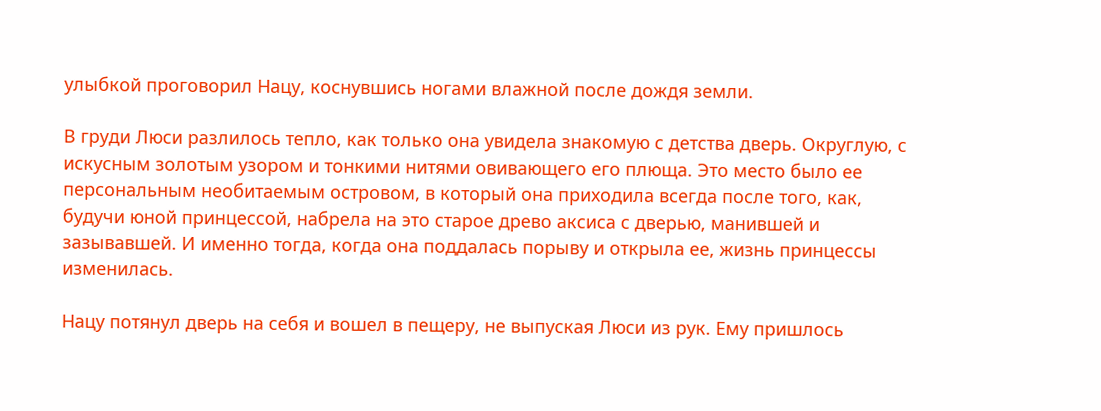улыбкой проговорил Нацу, коснувшись ногами влажной после дождя земли.

В груди Люси разлилось тепло, как только она увидела знакомую с детства дверь. Округлую, с искусным золотым узором и тонкими нитями овивающего его плюща. Это место было ее персональным необитаемым островом, в который она приходила всегда после того, как, будучи юной принцессой, набрела на это старое древо аксиса с дверью, манившей и зазывавшей. И именно тогда, когда она поддалась порыву и открыла ее, жизнь принцессы изменилась.

Нацу потянул дверь на себя и вошел в пещеру, не выпуская Люси из рук. Ему пришлось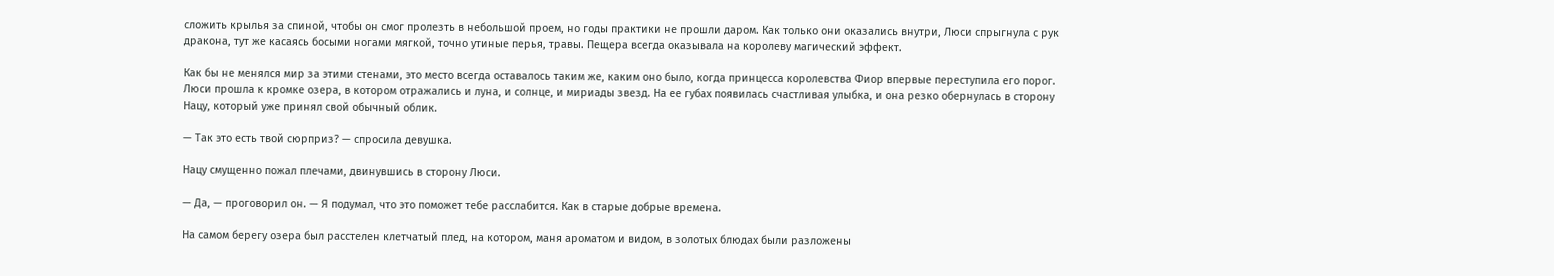сложить крылья за спиной, чтобы он смог пролезть в небольшой проем, но годы практики не прошли даром. Как только они оказались внутри, Люси спрыгнула с рук дракона, тут же касаясь босыми ногами мягкой, точно утиные перья, травы. Пещера всегда оказывала на королеву магический эффект.

Как бы не менялся мир за этими стенами, это место всегда оставалось таким же, каким оно было, когда принцесса королевства Фиор впервые переступила его порог. Люси прошла к кромке озера, в котором отражались и луна, и солнце, и мириады звезд. На ее губах появилась счастливая улыбка, и она резко обернулась в сторону Нацу, который уже принял свой обычный облик.

— Так это есть твой сюрприз? — спросила девушка.

Нацу смущенно пожал плечами, двинувшись в сторону Люси.

— Да, — проговорил он. — Я подумал, что это поможет тебе расслабится. Как в старые добрые времена.

На самом берегу озера был расстелен клетчатый плед, на котором, маня ароматом и видом, в золотых блюдах были разложены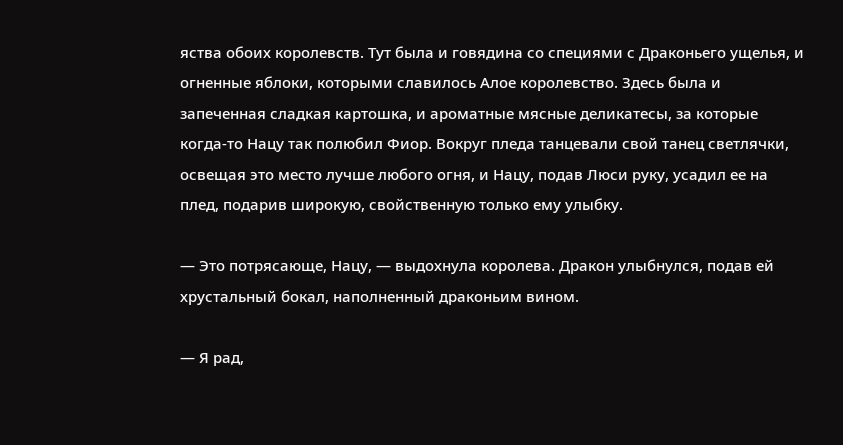яства обоих королевств. Тут была и говядина со специями с Драконьего ущелья, и огненные яблоки, которыми славилось Алое королевство. Здесь была и запеченная сладкая картошка, и ароматные мясные деликатесы, за которые когда-то Нацу так полюбил Фиор. Вокруг пледа танцевали свой танец светлячки, освещая это место лучше любого огня, и Нацу, подав Люси руку, усадил ее на плед, подарив широкую, свойственную только ему улыбку.

— Это потрясающе, Нацу, — выдохнула королева. Дракон улыбнулся, подав ей хрустальный бокал, наполненный драконьим вином.

— Я рад,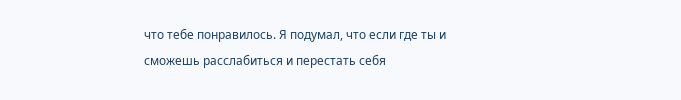что тебе понравилось. Я подумал, что если где ты и сможешь расслабиться и перестать себя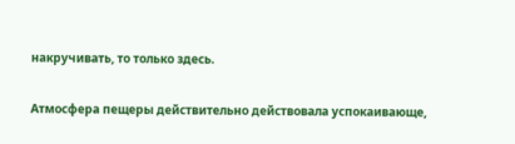накручивать, то только здесь.

Атмосфера пещеры действительно действовала успокаивающе,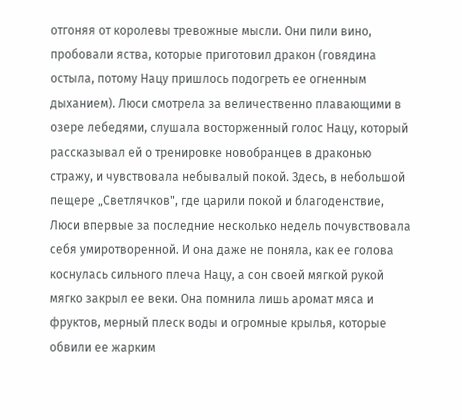отгоняя от королевы тревожные мысли. Они пили вино, пробовали яства, которые приготовил дракон (говядина остыла, потому Нацу пришлось подогреть ее огненным дыханием). Люси смотрела за величественно плавающими в озере лебедями, слушала восторженный голос Нацу, который рассказывал ей о тренировке новобранцев в драконью стражу, и чувствовала небывалый покой. Здесь, в небольшой пещере „Светлячков", где царили покой и благоденствие, Люси впервые за последние несколько недель почувствовала себя умиротворенной. И она даже не поняла, как ее голова коснулась сильного плеча Нацу, а сон своей мягкой рукой мягко закрыл ее веки. Она помнила лишь аромат мяса и фруктов, мерный плеск воды и огромные крылья, которые обвили ее жарким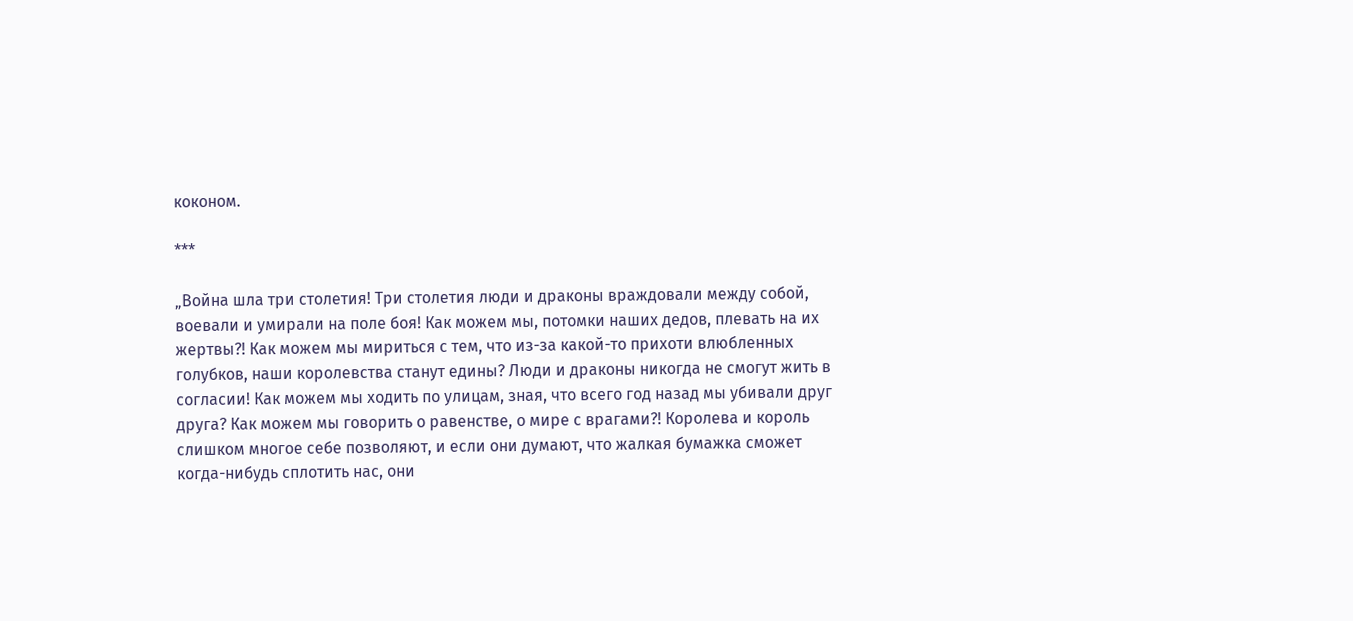коконом.

***

„Война шла три столетия! Три столетия люди и драконы враждовали между собой, воевали и умирали на поле боя! Как можем мы, потомки наших дедов, плевать на их жертвы?! Как можем мы мириться с тем, что из-за какой-то прихоти влюбленных голубков, наши королевства станут едины? Люди и драконы никогда не смогут жить в согласии! Как можем мы ходить по улицам, зная, что всего год назад мы убивали друг друга? Как можем мы говорить о равенстве, о мире с врагами?! Королева и король слишком многое себе позволяют, и если они думают, что жалкая бумажка сможет когда-нибудь сплотить нас, они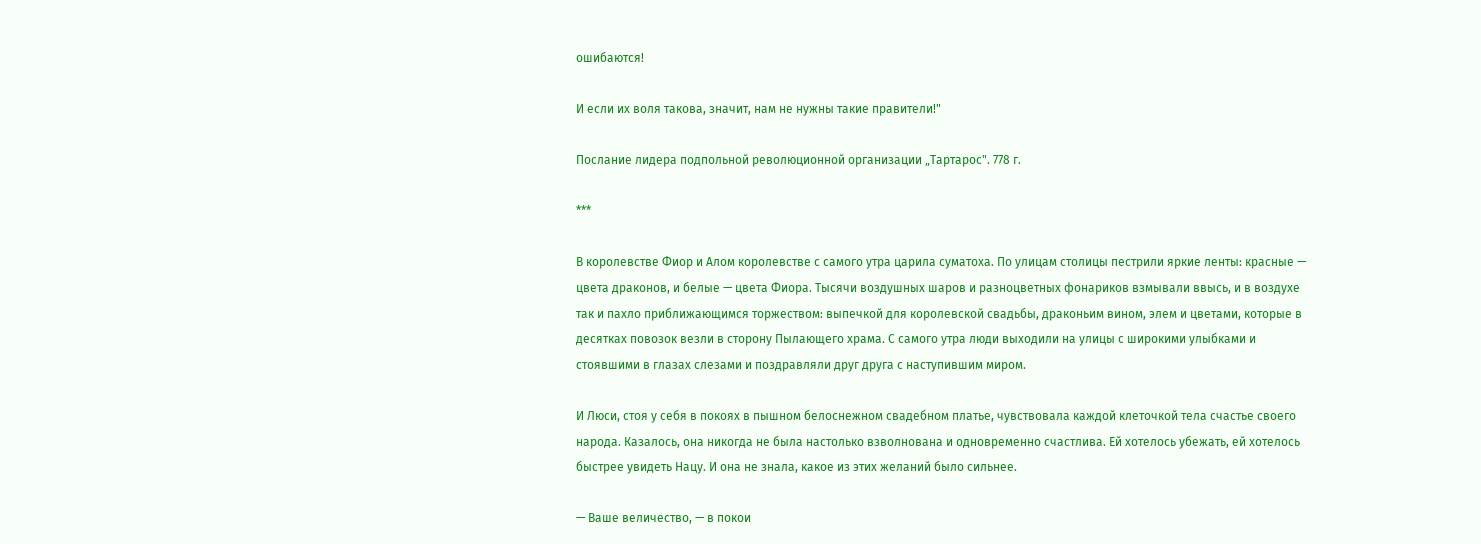ошибаются!

И если их воля такова, значит, нам не нужны такие правители!"

Послание лидера подпольной революционной организации „Тартарос". 778 г.

***

В королевстве Фиор и Алом королевстве с самого утра царила суматоха. По улицам столицы пестрили яркие ленты: красные — цвета драконов, и белые — цвета Фиора. Тысячи воздушных шаров и разноцветных фонариков взмывали ввысь, и в воздухе так и пахло приближающимся торжеством: выпечкой для королевской свадьбы, драконьим вином, элем и цветами, которые в десятках повозок везли в сторону Пылающего храма. С самого утра люди выходили на улицы с широкими улыбками и стоявшими в глазах слезами и поздравляли друг друга с наступившим миром.

И Люси, стоя у себя в покоях в пышном белоснежном свадебном платье, чувствовала каждой клеточкой тела счастье своего народа. Казалось, она никогда не была настолько взволнована и одновременно счастлива. Ей хотелось убежать, ей хотелось быстрее увидеть Нацу. И она не знала, какое из этих желаний было сильнее.

— Ваше величество, — в покои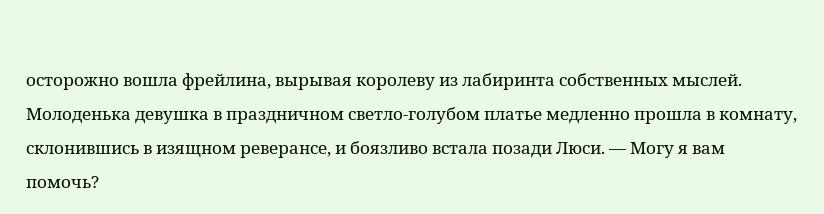осторожно вошла фрейлина, вырывая королеву из лабиринта собственных мыслей. Молоденька девушка в праздничном светло-голубом платье медленно прошла в комнату, склонившись в изящном реверансе, и боязливо встала позади Люси. — Могу я вам помочь?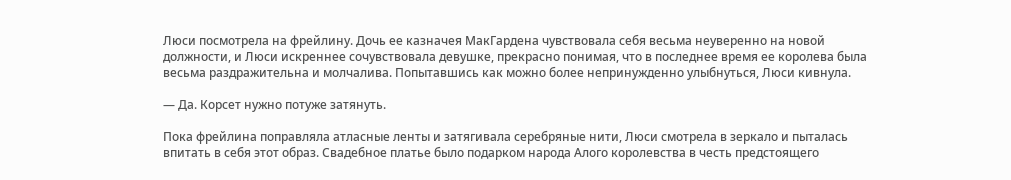Люси посмотрела на фрейлину. Дочь ее казначея МакГардена чувствовала себя весьма неуверенно на новой должности, и Люси искреннее сочувствовала девушке, прекрасно понимая, что в последнее время ее королева была весьма раздражительна и молчалива. Попытавшись как можно более непринужденно улыбнуться, Люси кивнула.

— Да. Корсет нужно потуже затянуть.

Пока фрейлина поправляла атласные ленты и затягивала серебряные нити, Люси смотрела в зеркало и пыталась впитать в себя этот образ. Свадебное платье было подарком народа Алого королевства в честь предстоящего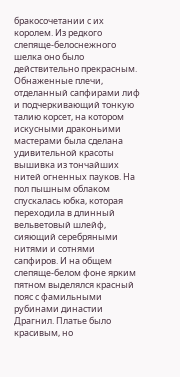бракосочетании с их королем. Из редкого слепяще-белоснежного шелка оно было действительно прекрасным. Обнаженные плечи, отделанный сапфирами лиф и подчеркивающий тонкую талию корсет, на котором искусными драконьими мастерами была сделана удивительной красоты вышивка из тончайших нитей огненных пауков. На пол пышным облаком спускалась юбка, которая переходила в длинный вельветовый шлейф, сияющий серебряными нитями и сотнями сапфиров. И на общем слепяще-белом фоне ярким пятном выделялся красный пояс с фамильными рубинами династии Драгнил. Платье было красивым, но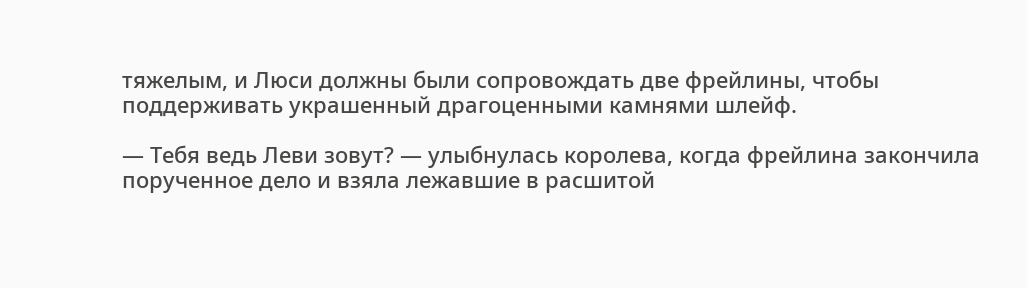тяжелым, и Люси должны были сопровождать две фрейлины, чтобы поддерживать украшенный драгоценными камнями шлейф.

— Тебя ведь Леви зовут? — улыбнулась королева, когда фрейлина закончила порученное дело и взяла лежавшие в расшитой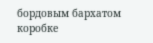бордовым бархатом коробке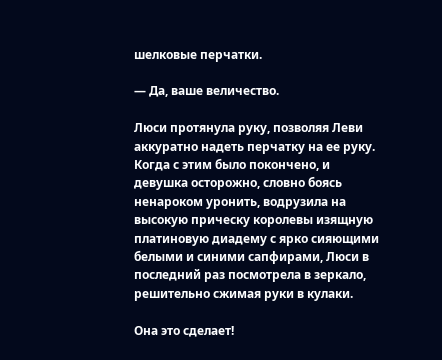шелковые перчатки.

— Да, ваше величество.

Люси протянула руку, позволяя Леви аккуратно надеть перчатку на ее руку. Когда с этим было покончено, и девушка осторожно, словно боясь ненароком уронить, водрузила на высокую прическу королевы изящную платиновую диадему с ярко сияющими белыми и синими сапфирами, Люси в последний раз посмотрела в зеркало, решительно сжимая руки в кулаки.

Она это сделает!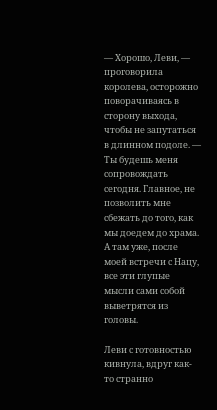— Хорошо, Леви, — проговорила королева, осторожно поворачиваясь в сторону выхода, чтобы не запутаться в длинном подоле. — Ты будешь меня сопровождать сегодня. Главное, не позволить мне сбежать до того, как мы доедем до храма. А там уже, после моей встречи с Нацу, все эти глупые мысли сами собой выветрятся из головы.

Леви с готовностью кивнула, вдруг как-то странно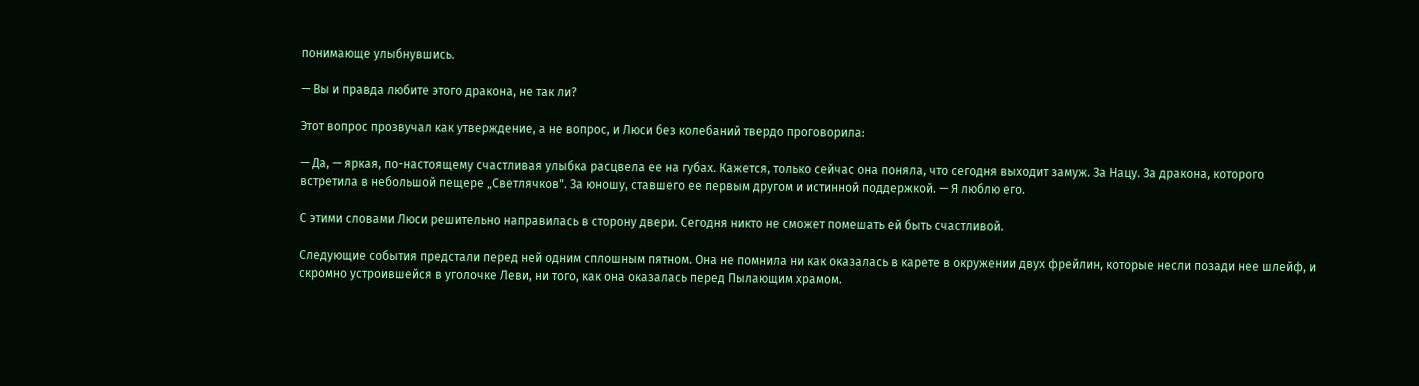понимающе улыбнувшись.

— Вы и правда любите этого дракона, не так ли?

Этот вопрос прозвучал как утверждение, а не вопрос, и Люси без колебаний твердо проговорила:

— Да, — яркая, по-настоящему счастливая улыбка расцвела ее на губах. Кажется, только сейчас она поняла, что сегодня выходит замуж. За Нацу. За дракона, которого встретила в небольшой пещере „Светлячков". За юношу, ставшего ее первым другом и истинной поддержкой. — Я люблю его.

С этими словами Люси решительно направилась в сторону двери. Сегодня никто не сможет помешать ей быть счастливой.

Следующие события предстали перед ней одним сплошным пятном. Она не помнила ни как оказалась в карете в окружении двух фрейлин, которые несли позади нее шлейф, и скромно устроившейся в уголочке Леви, ни того, как она оказалась перед Пылающим храмом.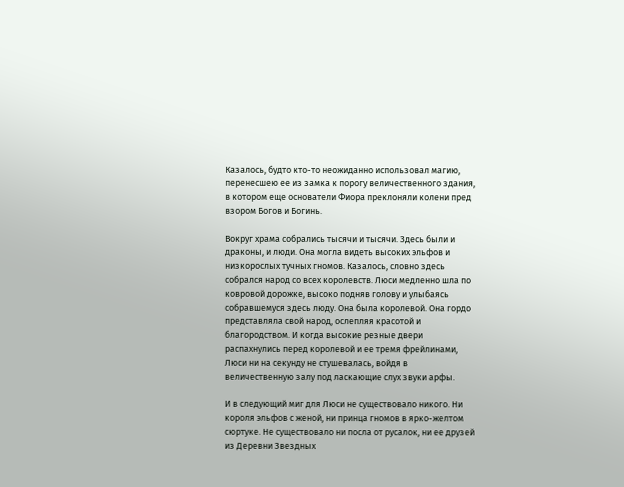Казалось, будто кто-то неожиданно использовал магию, перенесшею ее из замка к порогу величественного здания, в котором еще основатели Фиора преклоняли колени пред взором Богов и Богинь.

Вокруг храма собрались тысячи и тысячи. Здесь были и драконы, и люди. Она могла видеть высоких эльфов и низкорослых тучных гномов. Казалось, словно здесь собрался народ со всех королевств. Люси медленно шла по ковровой дорожке, высоко подняв голову и улыбаясь собравшемуся здесь люду. Она была королевой. Она гордо представляла свой народ, ослепляя красотой и благородством. И когда высокие резные двери распахнулись перед королевой и ее тремя фрейлинами, Люси ни на секунду не стушевалась, войдя в величественную залу под ласкающие слух звуки арфы.

И в следующий миг для Люси не существовало никого. Ни короля эльфов с женой, ни принца гномов в ярко-желтом сюртуке. Не существовало ни посла от русалок, ни ее друзей из Деревни Звездных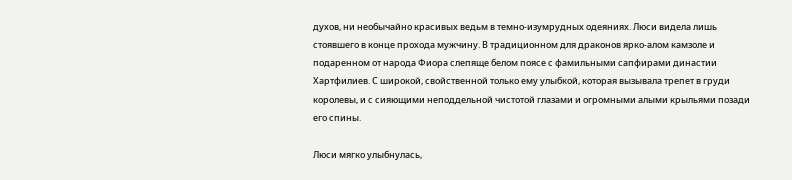духов, ни необычайно красивых ведьм в темно-изумрудных одеяниях. Люси видела лишь стоявшего в конце прохода мужчину. В традиционном для драконов ярко-алом камзоле и подаренном от народа Фиора слепяще белом поясе с фамильными сапфирами династии Хартфилиев. С широкой, свойственной только ему улыбкой, которая вызывала трепет в груди королевы, и с сияющими неподдельной чистотой глазами и огромными алыми крыльями позади его спины.

Люси мягко улыбнулась,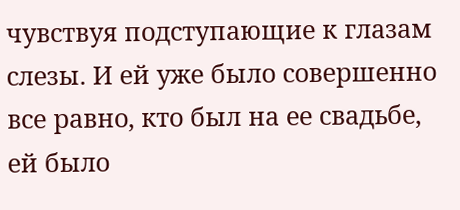чувствуя подступающие к глазам слезы. И ей уже было совершенно все равно, кто был на ее свадьбе, ей было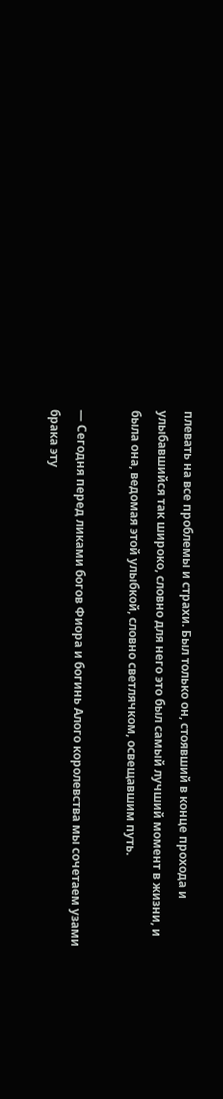плевать на все проблемы и страхи. Был только он, стоявший в конце прохода и улыбавшийся так широко, словно для него это был самый лучший момент в жизни, и была она, ведомая этой улыбкой, словно светлячком, освещавшим путь.

— Сегодня перед ликами богов Фиора и богинь Алого королевства мы сочетаем узами брака эту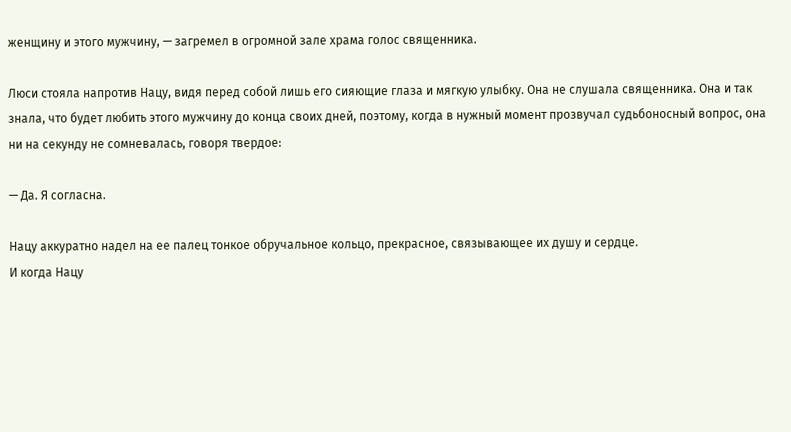женщину и этого мужчину, — загремел в огромной зале храма голос священника.

Люси стояла напротив Нацу, видя перед собой лишь его сияющие глаза и мягкую улыбку. Она не слушала священника. Она и так знала, что будет любить этого мужчину до конца своих дней, поэтому, когда в нужный момент прозвучал судьбоносный вопрос, она ни на секунду не сомневалась, говоря твердое:

— Да. Я согласна.

Нацу аккуратно надел на ее палец тонкое обручальное кольцо, прекрасное, связывающее их душу и сердце.
И когда Нацу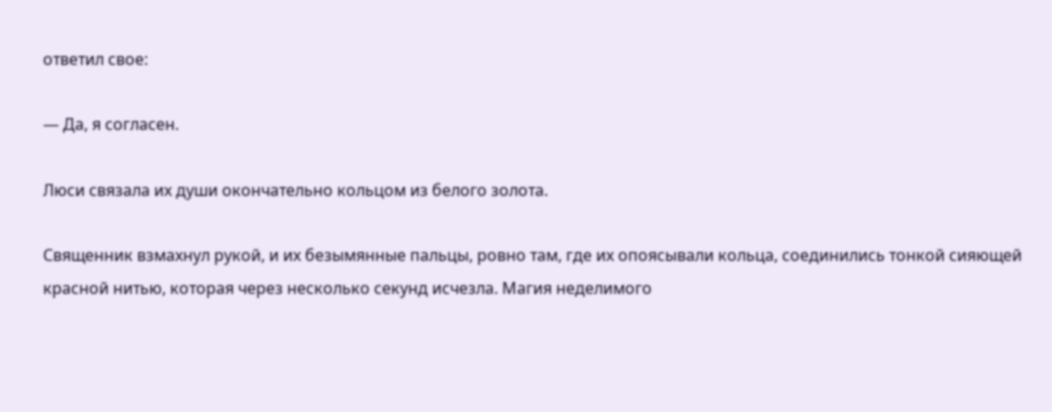ответил свое:

— Да, я согласен.

Люси связала их души окончательно кольцом из белого золота.

Священник взмахнул рукой, и их безымянные пальцы, ровно там, где их опоясывали кольца, соединились тонкой сияющей красной нитью, которая через несколько секунд исчезла. Магия неделимого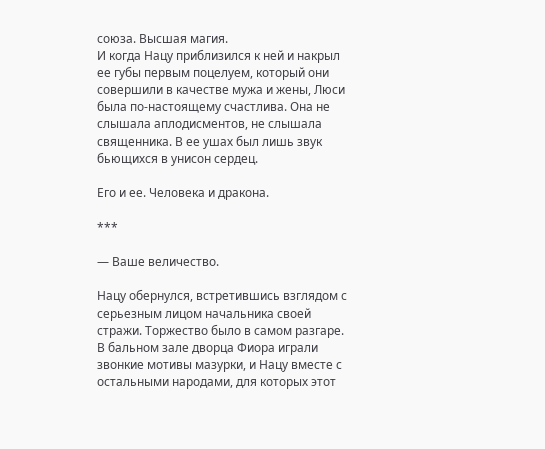союза. Высшая магия.
И когда Нацу приблизился к ней и накрыл ее губы первым поцелуем, который они совершили в качестве мужа и жены, Люси была по-настоящему счастлива. Она не слышала аплодисментов, не слышала священника. В ее ушах был лишь звук бьющихся в унисон сердец.

Его и ее. Человека и дракона.

***

— Ваше величество.

Нацу обернулся, встретившись взглядом с серьезным лицом начальника своей стражи. Торжество было в самом разгаре. В бальном зале дворца Фиора играли звонкие мотивы мазурки, и Нацу вместе с остальными народами, для которых этот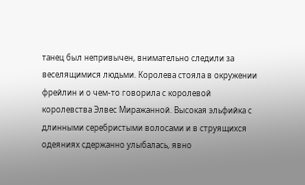танец был непривычен, внимательно следили за веселящимися людьми. Королева стояла в окружении фрейлин и о чем-то говорила с королевой королевства Элвес Миражанной. Высокая эльфийка с длинными серебристыми волосами и в струящихся одеяниях сдержанно улыбалась, явно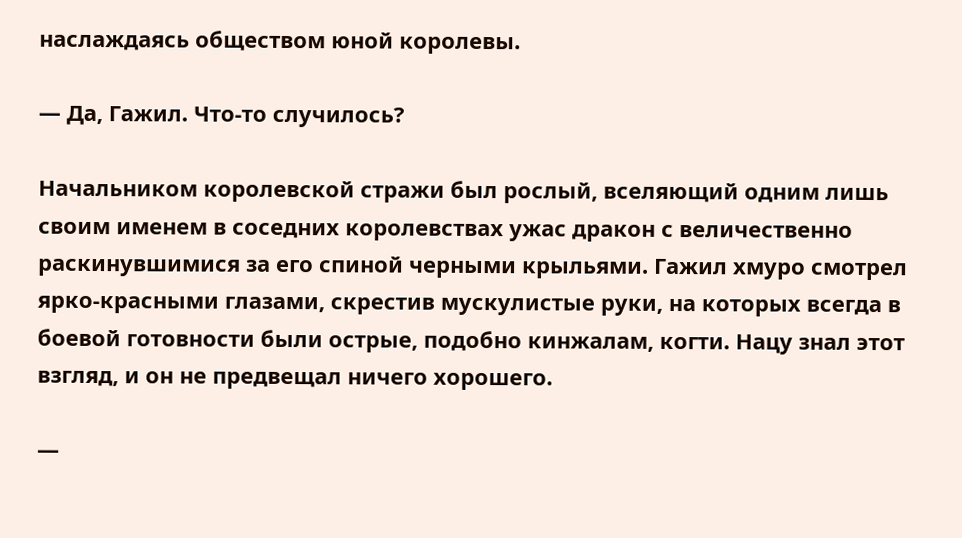наслаждаясь обществом юной королевы.

— Да, Гажил. Что-то случилось?

Начальником королевской стражи был рослый, вселяющий одним лишь своим именем в соседних королевствах ужас дракон с величественно раскинувшимися за его спиной черными крыльями. Гажил хмуро смотрел ярко-красными глазами, скрестив мускулистые руки, на которых всегда в боевой готовности были острые, подобно кинжалам, когти. Нацу знал этот взгляд, и он не предвещал ничего хорошего.

—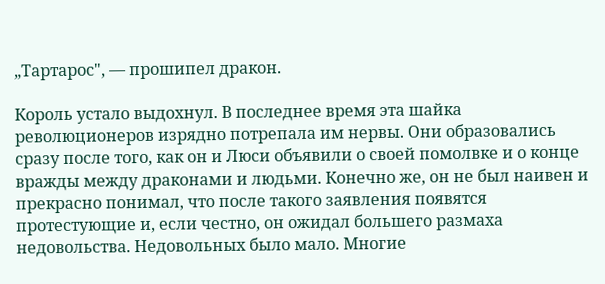„Тартарос", — прошипел дракон.

Король устало выдохнул. В последнее время эта шайка революционеров изрядно потрепала им нервы. Они образовались сразу после того, как он и Люси объявили о своей помолвке и о конце вражды между драконами и людьми. Конечно же, он не был наивен и прекрасно понимал, что после такого заявления появятся протестующие и, если честно, он ожидал большего размаха недовольства. Недовольных было мало. Многие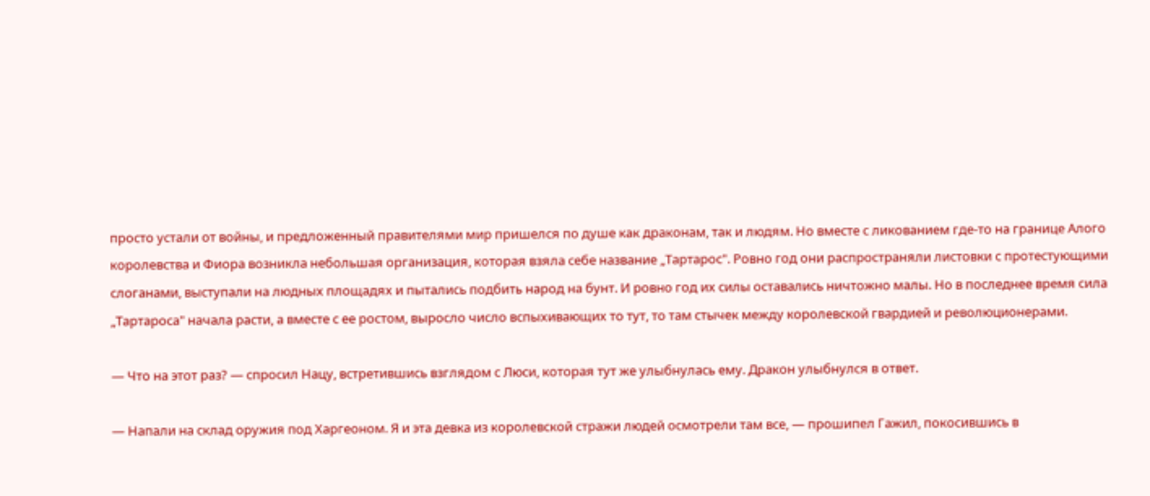просто устали от войны, и предложенный правителями мир пришелся по душе как драконам, так и людям. Но вместе с ликованием где-то на границе Алого королевства и Фиора возникла небольшая организация, которая взяла себе название „Тартарос". Ровно год они распространяли листовки с протестующими слоганами, выступали на людных площадях и пытались подбить народ на бунт. И ровно год их силы оставались ничтожно малы. Но в последнее время сила „Тартароса" начала расти, а вместе с ее ростом, выросло число вспыхивающих то тут, то там стычек между королевской гвардией и революционерами.

— Что на этот раз? — спросил Нацу, встретившись взглядом с Люси, которая тут же улыбнулась ему. Дракон улыбнулся в ответ.

— Напали на склад оружия под Харгеоном. Я и эта девка из королевской стражи людей осмотрели там все, — прошипел Гажил, покосившись в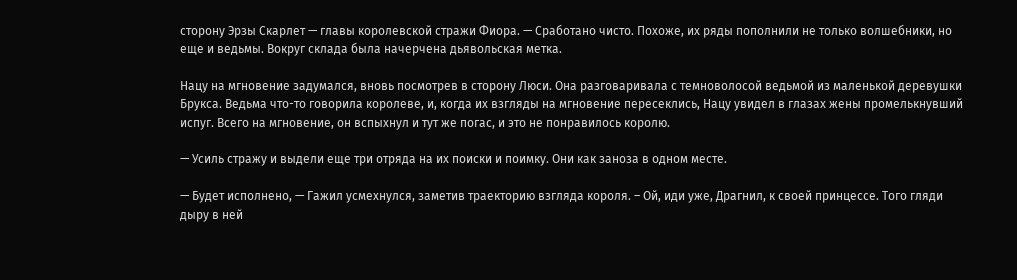сторону Эрзы Скарлет — главы королевской стражи Фиора. — Сработано чисто. Похоже, их ряды пополнили не только волшебники, но еще и ведьмы. Вокруг склада была начерчена дьявольская метка.

Нацу на мгновение задумался, вновь посмотрев в сторону Люси. Она разговаривала с темноволосой ведьмой из маленькой деревушки Брукса. Ведьма что-то говорила королеве, и, когда их взгляды на мгновение пересеклись, Нацу увидел в глазах жены промелькнувший испуг. Всего на мгновение, он вспыхнул и тут же погас, и это не понравилось королю.

— Усиль стражу и выдели еще три отряда на их поиски и поимку. Они как заноза в одном месте.

— Будет исполнено, — Гажил усмехнулся, заметив траекторию взгляда короля. – Ой, иди уже, Драгнил, к своей принцессе. Того гляди дыру в ней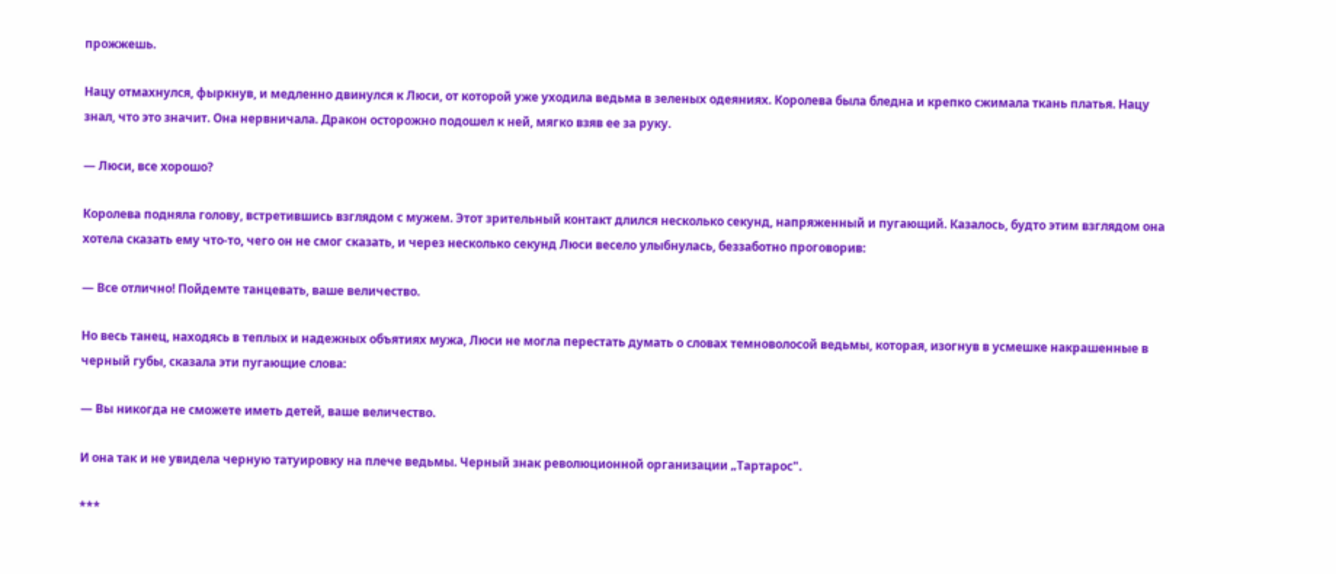прожжешь.

Нацу отмахнулся, фыркнув, и медленно двинулся к Люси, от которой уже уходила ведьма в зеленых одеяниях. Королева была бледна и крепко сжимала ткань платья. Нацу знал, что это значит. Она нервничала. Дракон осторожно подошел к ней, мягко взяв ее за руку.

— Люси, все хорошо?

Королева подняла голову, встретившись взглядом с мужем. Этот зрительный контакт длился несколько секунд, напряженный и пугающий. Казалось, будто этим взглядом она хотела сказать ему что-то, чего он не смог сказать, и через несколько секунд Люси весело улыбнулась, беззаботно проговорив:

— Все отлично! Пойдемте танцевать, ваше величество.

Но весь танец, находясь в теплых и надежных объятиях мужа, Люси не могла перестать думать о словах темноволосой ведьмы, которая, изогнув в усмешке накрашенные в черный губы, сказала эти пугающие слова:

— Вы никогда не сможете иметь детей, ваше величество.

И она так и не увидела черную татуировку на плече ведьмы. Черный знак революционной организации „Тартарос".

***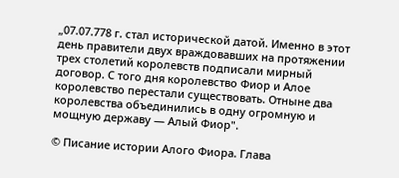„07.07.778 г. стал исторической датой. Именно в этот день правители двух враждовавших на протяжении трех столетий королевств подписали мирный договор. С того дня королевство Фиор и Алое королевство перестали существовать. Отныне два королевства объединились в одну огромную и мощную державу — Алый Фиор".

© Писание истории Алого Фиора. Глава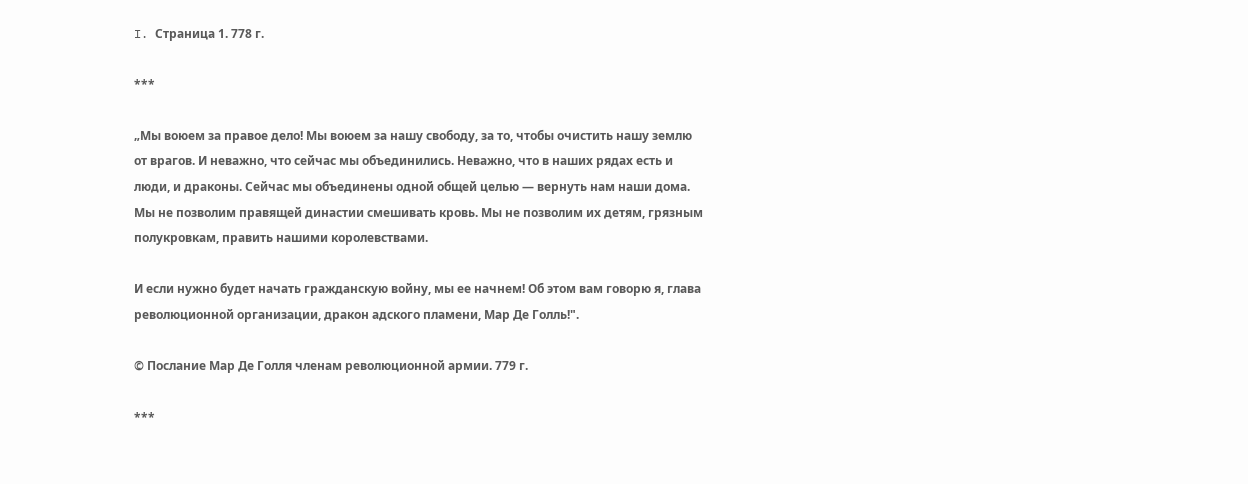I. Страница 1. 778 г.

***

„Мы воюем за правое дело! Мы воюем за нашу свободу, за то, чтобы очистить нашу землю от врагов. И неважно, что сейчас мы объединились. Неважно, что в наших рядах есть и люди, и драконы. Сейчас мы объединены одной общей целью — вернуть нам наши дома. Мы не позволим правящей династии смешивать кровь. Мы не позволим их детям, грязным полукровкам, править нашими королевствами.

И если нужно будет начать гражданскую войну, мы ее начнем! Об этом вам говорю я, глава революционной организации, дракон адского пламени, Мар Де Голль!".

© Послание Мар Де Голля членам революционной армии. 779 г.

***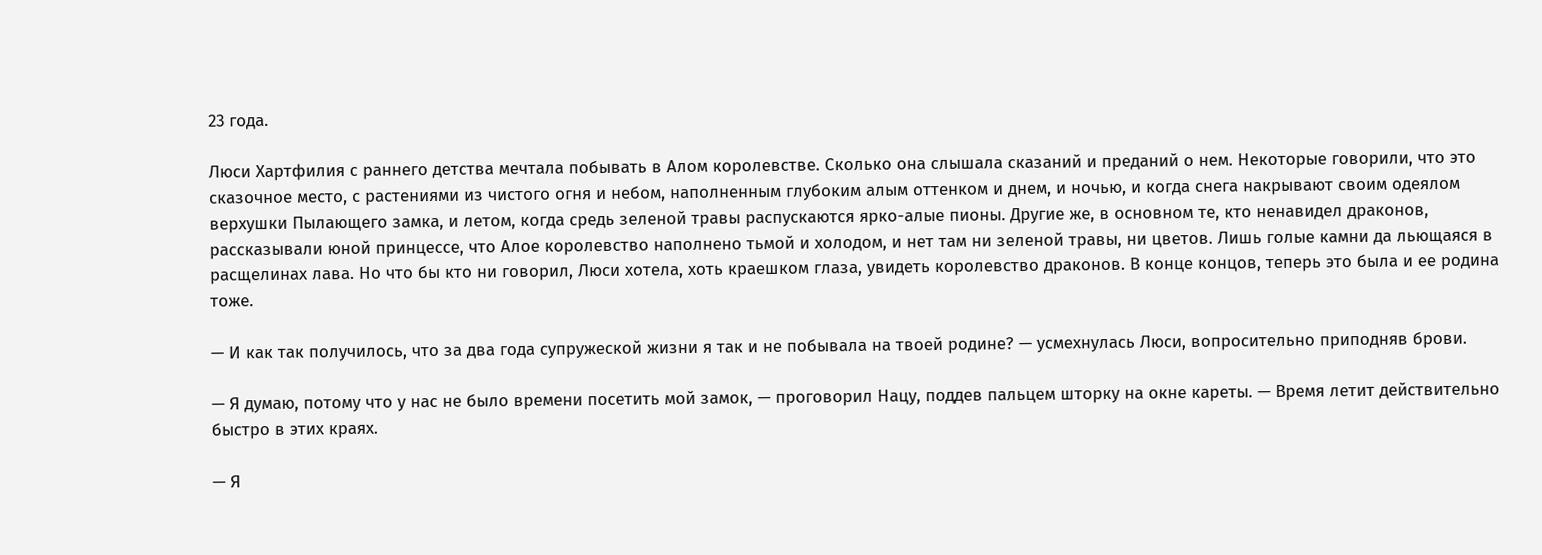23 года.

Люси Хартфилия с раннего детства мечтала побывать в Алом королевстве. Сколько она слышала сказаний и преданий о нем. Некоторые говорили, что это сказочное место, с растениями из чистого огня и небом, наполненным глубоким алым оттенком и днем, и ночью, и когда снега накрывают своим одеялом верхушки Пылающего замка, и летом, когда средь зеленой травы распускаются ярко-алые пионы. Другие же, в основном те, кто ненавидел драконов, рассказывали юной принцессе, что Алое королевство наполнено тьмой и холодом, и нет там ни зеленой травы, ни цветов. Лишь голые камни да льющаяся в расщелинах лава. Но что бы кто ни говорил, Люси хотела, хоть краешком глаза, увидеть королевство драконов. В конце концов, теперь это была и ее родина тоже.

— И как так получилось, что за два года супружеской жизни я так и не побывала на твоей родине? — усмехнулась Люси, вопросительно приподняв брови.

— Я думаю, потому что у нас не было времени посетить мой замок, — проговорил Нацу, поддев пальцем шторку на окне кареты. — Время летит действительно быстро в этих краях.

— Я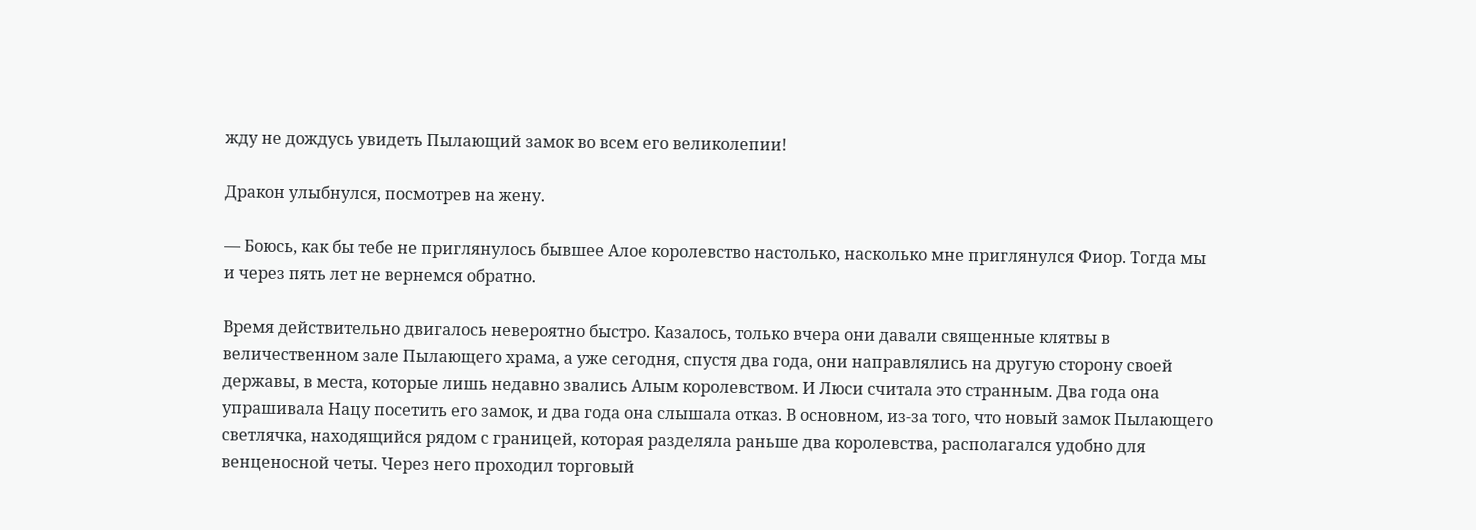жду не дождусь увидеть Пылающий замок во всем его великолепии!

Дракон улыбнулся, посмотрев на жену.

— Боюсь, как бы тебе не приглянулось бывшее Алое королевство настолько, насколько мне приглянулся Фиор. Тогда мы и через пять лет не вернемся обратно.

Время действительно двигалось невероятно быстро. Казалось, только вчера они давали священные клятвы в величественном зале Пылающего храма, а уже сегодня, спустя два года, они направлялись на другую сторону своей державы, в места, которые лишь недавно звались Алым королевством. И Люси считала это странным. Два года она упрашивала Нацу посетить его замок, и два года она слышала отказ. В основном, из-за того, что новый замок Пылающего светлячка, находящийся рядом с границей, которая разделяла раньше два королевства, располагался удобно для венценосной четы. Через него проходил торговый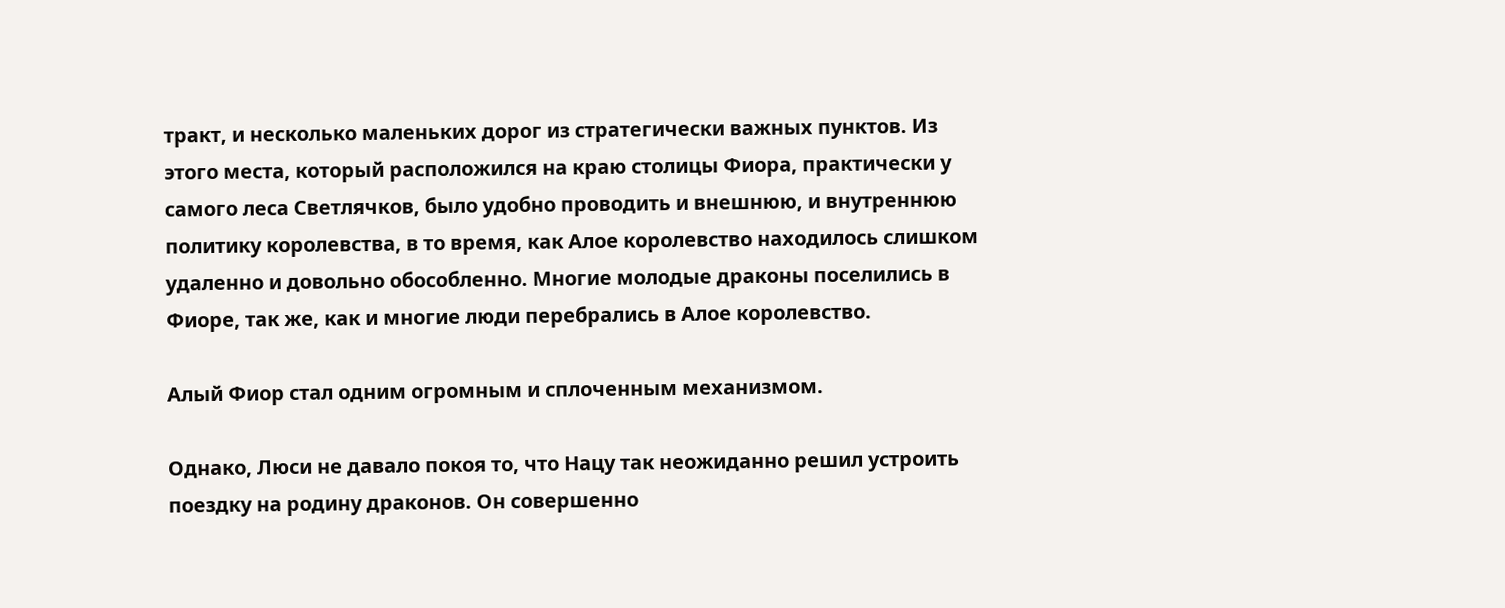тракт, и несколько маленьких дорог из стратегически важных пунктов. Из этого места, который расположился на краю столицы Фиора, практически у самого леса Светлячков, было удобно проводить и внешнюю, и внутреннюю политику королевства, в то время, как Алое королевство находилось слишком удаленно и довольно обособленно. Многие молодые драконы поселились в Фиоре, так же, как и многие люди перебрались в Алое королевство.

Алый Фиор стал одним огромным и сплоченным механизмом.

Однако, Люси не давало покоя то, что Нацу так неожиданно решил устроить поездку на родину драконов. Он совершенно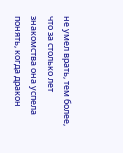не умел врать, тем более, что за столько лет знакомства она успела понять, когда дракон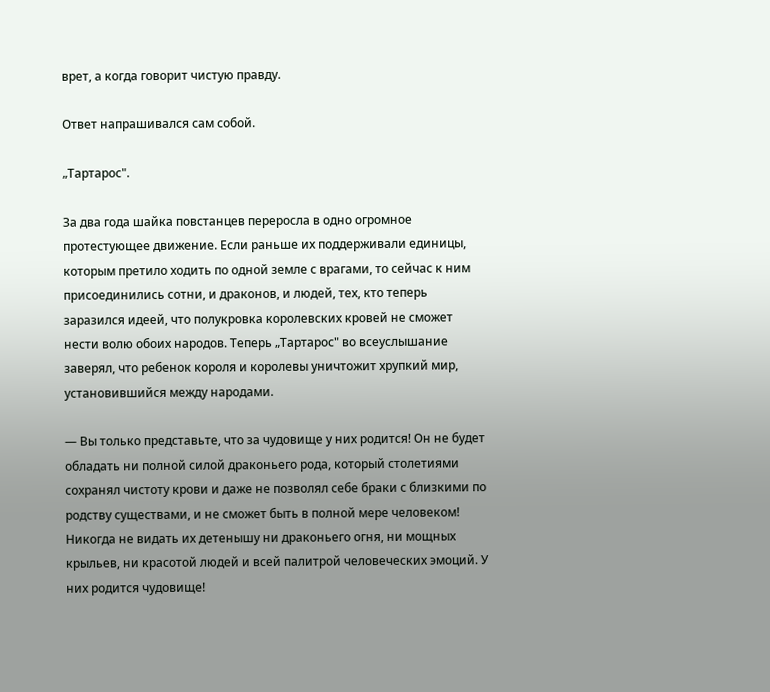врет, а когда говорит чистую правду.

Ответ напрашивался сам собой.

„Тартарос".

За два года шайка повстанцев переросла в одно огромное протестующее движение. Если раньше их поддерживали единицы, которым претило ходить по одной земле с врагами, то сейчас к ним присоединились сотни, и драконов, и людей, тех, кто теперь заразился идеей, что полукровка королевских кровей не сможет нести волю обоих народов. Теперь „Тартарос" во всеуслышание заверял, что ребенок короля и королевы уничтожит хрупкий мир, установившийся между народами.

— Вы только представьте, что за чудовище у них родится! Он не будет обладать ни полной силой драконьего рода, который столетиями сохранял чистоту крови и даже не позволял себе браки с близкими по родству существами, и не сможет быть в полной мере человеком! Никогда не видать их детенышу ни драконьего огня, ни мощных крыльев, ни красотой людей и всей палитрой человеческих эмоций. У них родится чудовище!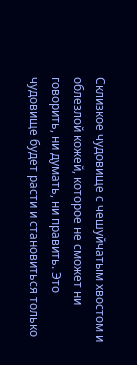Склизкое чудовище с чешуйчатым хвостом и облезлой кожей, которое не сможет ни говорить, ни думать, ни править. Это чудовище будет расти и становиться только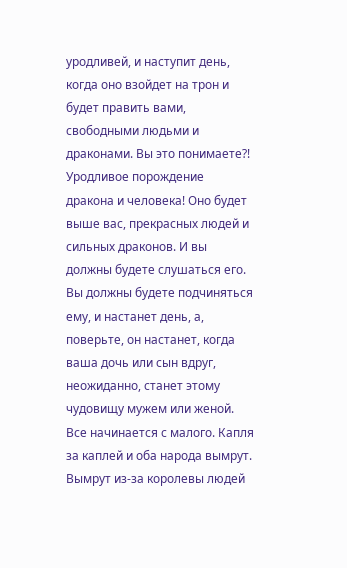уродливей, и наступит день, когда оно взойдет на трон и будет править вами, свободными людьми и драконами. Вы это понимаете?! Уродливое порождение дракона и человека! Оно будет выше вас, прекрасных людей и сильных драконов. И вы должны будете слушаться его. Вы должны будете подчиняться ему, и настанет день, а, поверьте, он настанет, когда ваша дочь или сын вдруг, неожиданно, станет этому чудовищу мужем или женой. Все начинается с малого. Капля за каплей и оба народа вымрут. Вымрут из-за королевы людей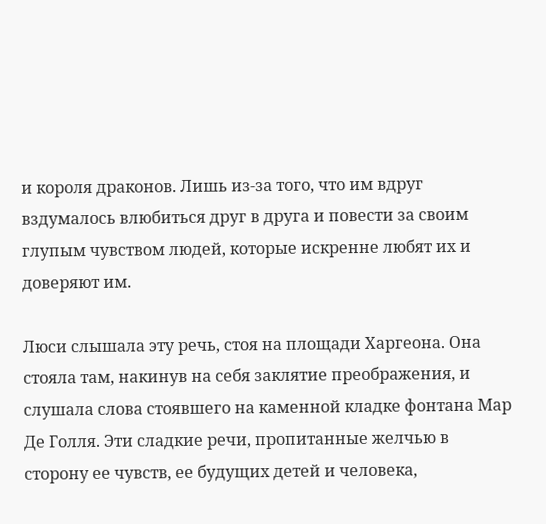и короля драконов. Лишь из-за того, что им вдруг вздумалось влюбиться друг в друга и повести за своим глупым чувством людей, которые искренне любят их и доверяют им.

Люси слышала эту речь, стоя на площади Харгеона. Она стояла там, накинув на себя заклятие преображения, и слушала слова стоявшего на каменной кладке фонтана Мар Де Голля. Эти сладкие речи, пропитанные желчью в сторону ее чувств, ее будущих детей и человека,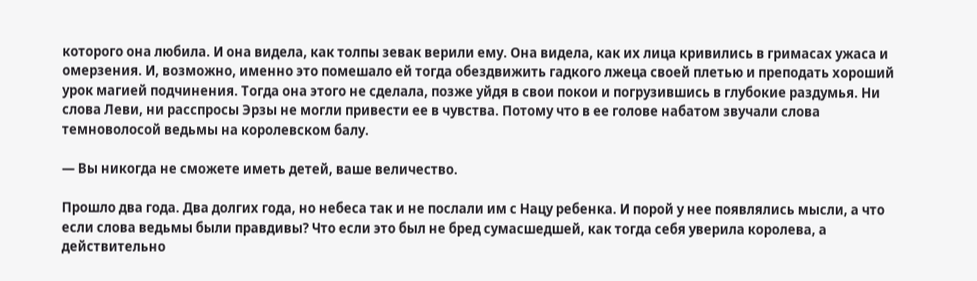которого она любила. И она видела, как толпы зевак верили ему. Она видела, как их лица кривились в гримасах ужаса и омерзения. И, возможно, именно это помешало ей тогда обездвижить гадкого лжеца своей плетью и преподать хороший урок магией подчинения. Тогда она этого не сделала, позже уйдя в свои покои и погрузившись в глубокие раздумья. Ни слова Леви, ни расспросы Эрзы не могли привести ее в чувства. Потому что в ее голове набатом звучали слова темноволосой ведьмы на королевском балу.

— Вы никогда не сможете иметь детей, ваше величество.

Прошло два года. Два долгих года, но небеса так и не послали им с Нацу ребенка. И порой у нее появлялись мысли, а что если слова ведьмы были правдивы? Что если это был не бред сумасшедшей, как тогда себя уверила королева, а действительно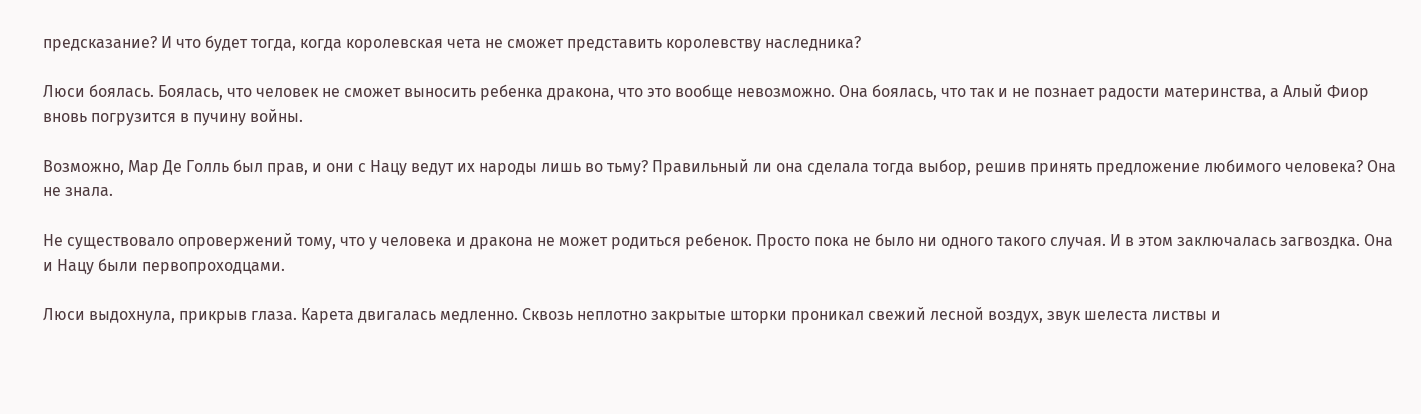предсказание? И что будет тогда, когда королевская чета не сможет представить королевству наследника?

Люси боялась. Боялась, что человек не сможет выносить ребенка дракона, что это вообще невозможно. Она боялась, что так и не познает радости материнства, а Алый Фиор вновь погрузится в пучину войны.

Возможно, Мар Де Голль был прав, и они с Нацу ведут их народы лишь во тьму? Правильный ли она сделала тогда выбор, решив принять предложение любимого человека? Она не знала.

Не существовало опровержений тому, что у человека и дракона не может родиться ребенок. Просто пока не было ни одного такого случая. И в этом заключалась загвоздка. Она и Нацу были первопроходцами.

Люси выдохнула, прикрыв глаза. Карета двигалась медленно. Сквозь неплотно закрытые шторки проникал свежий лесной воздух, звук шелеста листвы и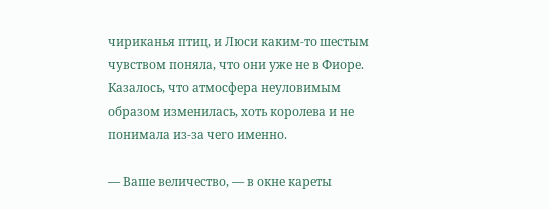чириканья птиц, и Люси каким-то шестым чувством поняла, что они уже не в Фиоре. Казалось, что атмосфера неуловимым образом изменилась, хоть королева и не понимала из-за чего именно.

— Ваше величество, — в окне кареты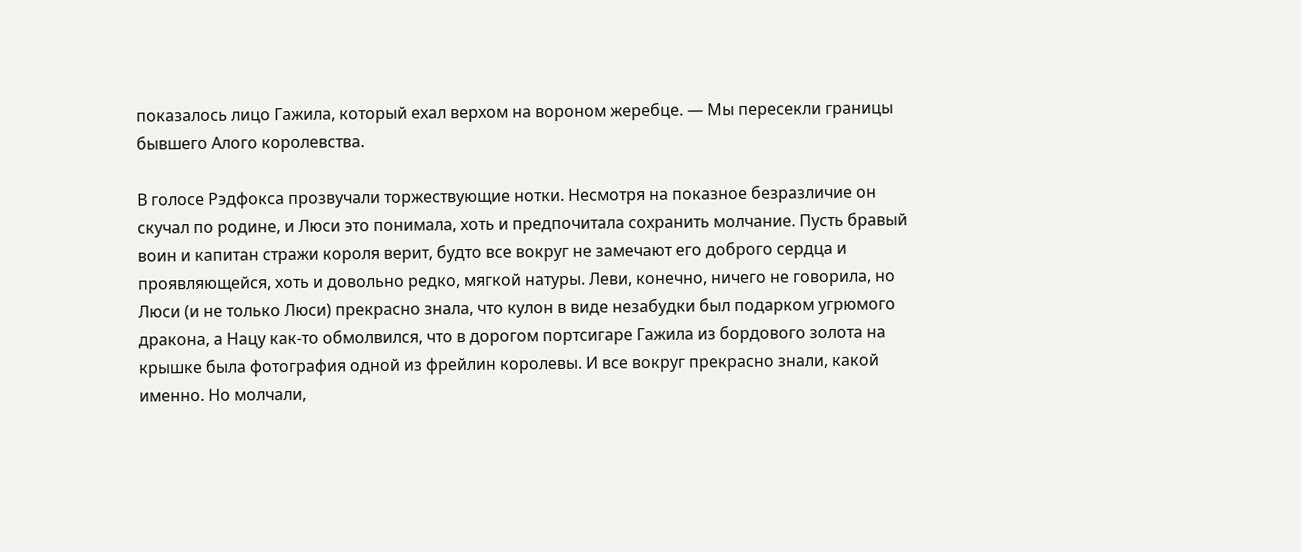показалось лицо Гажила, который ехал верхом на вороном жеребце. — Мы пересекли границы бывшего Алого королевства.

В голосе Рэдфокса прозвучали торжествующие нотки. Несмотря на показное безразличие он скучал по родине, и Люси это понимала, хоть и предпочитала сохранить молчание. Пусть бравый воин и капитан стражи короля верит, будто все вокруг не замечают его доброго сердца и проявляющейся, хоть и довольно редко, мягкой натуры. Леви, конечно, ничего не говорила, но Люси (и не только Люси) прекрасно знала, что кулон в виде незабудки был подарком угрюмого дракона, а Нацу как-то обмолвился, что в дорогом портсигаре Гажила из бордового золота на крышке была фотография одной из фрейлин королевы. И все вокруг прекрасно знали, какой именно. Но молчали,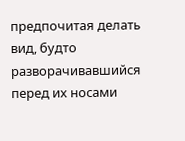предпочитая делать вид, будто разворачивавшийся перед их носами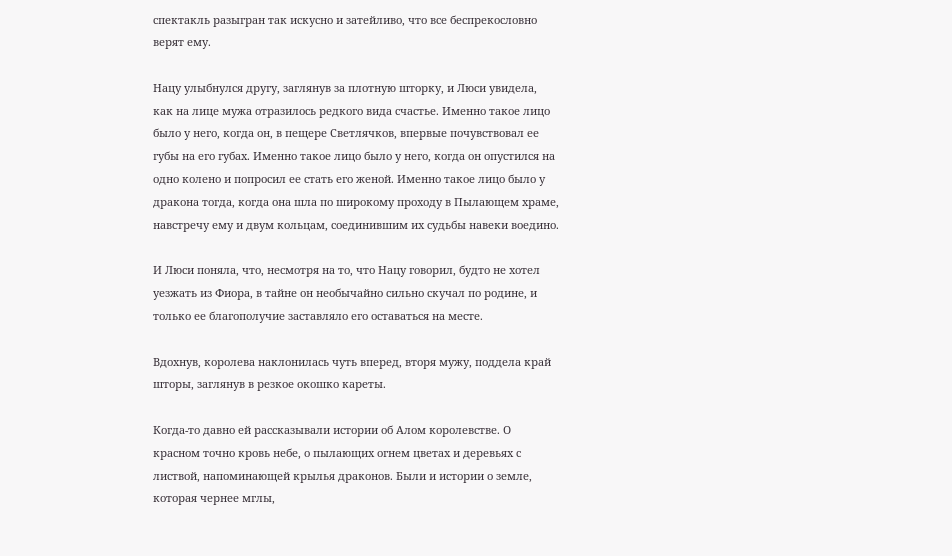спектакль разыгран так искусно и затейливо, что все беспрекословно верят ему.

Нацу улыбнулся другу, заглянув за плотную шторку, и Люси увидела, как на лице мужа отразилось редкого вида счастье. Именно такое лицо было у него, когда он, в пещере Светлячков, впервые почувствовал ее губы на его губах. Именно такое лицо было у него, когда он опустился на одно колено и попросил ее стать его женой. Именно такое лицо было у дракона тогда, когда она шла по широкому проходу в Пылающем храме, навстречу ему и двум кольцам, соединившим их судьбы навеки воедино.

И Люси поняла, что, несмотря на то, что Нацу говорил, будто не хотел уезжать из Фиора, в тайне он необычайно сильно скучал по родине, и только ее благополучие заставляло его оставаться на месте.

Вдохнув, королева наклонилась чуть вперед, вторя мужу, поддела край шторы, заглянув в резкое окошко кареты.

Когда-то давно ей рассказывали истории об Алом королевстве. О красном точно кровь небе, о пылающих огнем цветах и деревьях с листвой, напоминающей крылья драконов. Были и истории о земле, которая чернее мглы,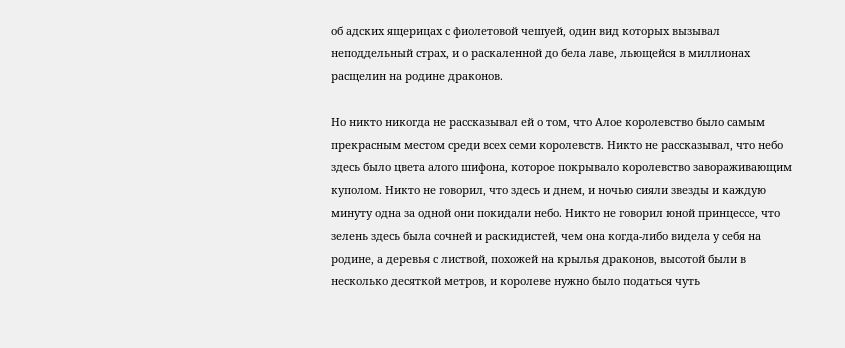об адских ящерицах с фиолетовой чешуей, один вид которых вызывал неподдельный страх, и о раскаленной до бела лаве, льющейся в миллионах расщелин на родине драконов.

Но никто никогда не рассказывал ей о том, что Алое королевство было самым прекрасным местом среди всех семи королевств. Никто не рассказывал, что небо здесь было цвета алого шифона, которое покрывало королевство завораживающим куполом. Никто не говорил, что здесь и днем, и ночью сияли звезды и каждую минуту одна за одной они покидали небо. Никто не говорил юной принцессе, что зелень здесь была сочней и раскидистей, чем она когда-либо видела у себя на родине, а деревья с листвой, похожей на крылья драконов, высотой были в несколько десяткой метров, и королеве нужно было податься чуть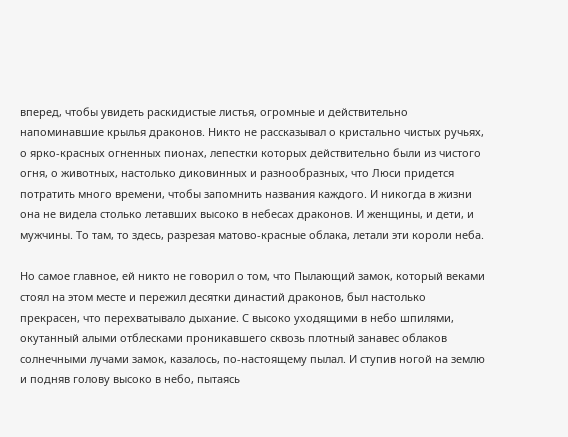вперед, чтобы увидеть раскидистые листья, огромные и действительно напоминавшие крылья драконов. Никто не рассказывал о кристально чистых ручьях, о ярко-красных огненных пионах, лепестки которых действительно были из чистого огня, о животных, настолько диковинных и разнообразных, что Люси придется потратить много времени, чтобы запомнить названия каждого. И никогда в жизни она не видела столько летавших высоко в небесах драконов. И женщины, и дети, и мужчины. То там, то здесь, разрезая матово-красные облака, летали эти короли неба.

Но самое главное, ей никто не говорил о том, что Пылающий замок, который веками стоял на этом месте и пережил десятки династий драконов, был настолько прекрасен, что перехватывало дыхание. С высоко уходящими в небо шпилями, окутанный алыми отблесками проникавшего сквозь плотный занавес облаков солнечными лучами замок, казалось, по-настоящему пылал. И ступив ногой на землю и подняв голову высоко в небо, пытаясь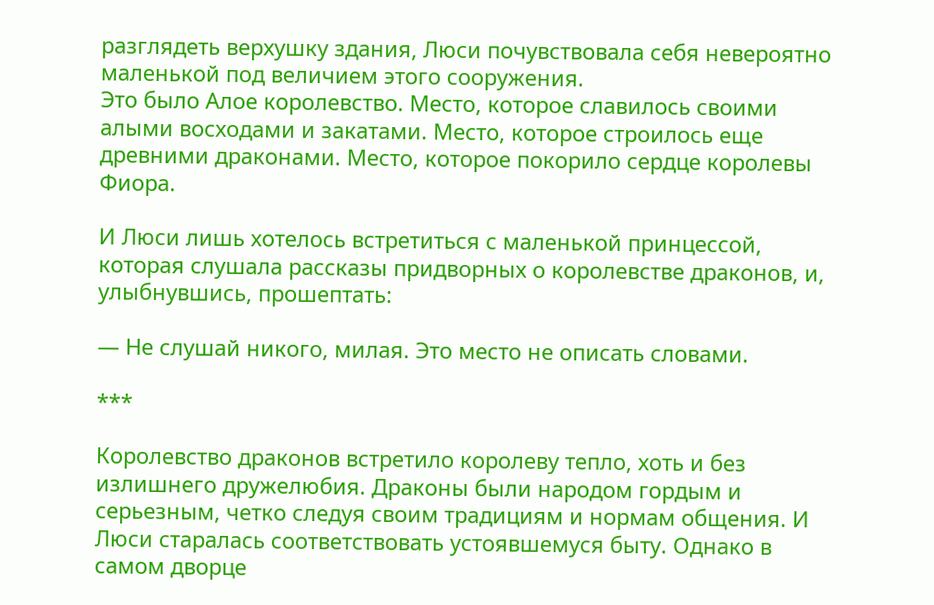разглядеть верхушку здания, Люси почувствовала себя невероятно маленькой под величием этого сооружения.
Это было Алое королевство. Место, которое славилось своими алыми восходами и закатами. Место, которое строилось еще древними драконами. Место, которое покорило сердце королевы Фиора.

И Люси лишь хотелось встретиться с маленькой принцессой, которая слушала рассказы придворных о королевстве драконов, и, улыбнувшись, прошептать:

— Не слушай никого, милая. Это место не описать словами.

***

Королевство драконов встретило королеву тепло, хоть и без излишнего дружелюбия. Драконы были народом гордым и серьезным, четко следуя своим традициям и нормам общения. И Люси старалась соответствовать устоявшемуся быту. Однако в самом дворце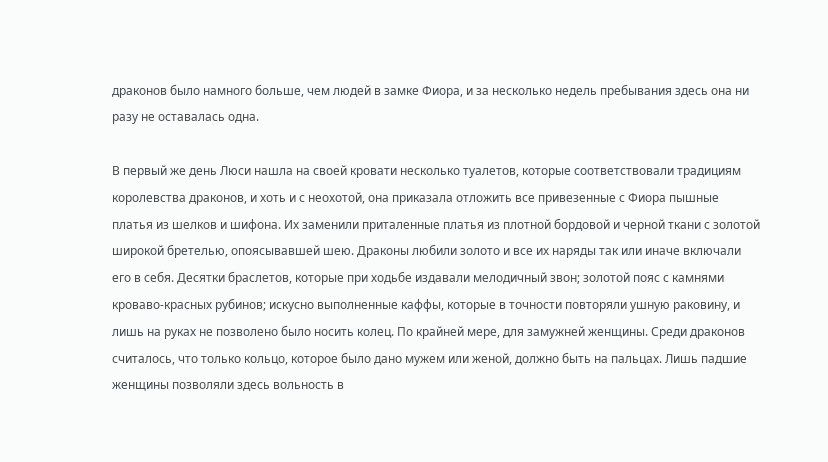драконов было намного больше, чем людей в замке Фиора, и за несколько недель пребывания здесь она ни разу не оставалась одна.

В первый же день Люси нашла на своей кровати несколько туалетов, которые соответствовали традициям королевства драконов, и хоть и с неохотой, она приказала отложить все привезенные с Фиора пышные платья из шелков и шифона. Их заменили приталенные платья из плотной бордовой и черной ткани с золотой широкой бретелью, опоясывавшей шею. Драконы любили золото и все их наряды так или иначе включали его в себя. Десятки браслетов, которые при ходьбе издавали мелодичный звон; золотой пояс с камнями кроваво-красных рубинов; искусно выполненные каффы, которые в точности повторяли ушную раковину, и лишь на руках не позволено было носить колец. По крайней мере, для замужней женщины. Среди драконов считалось, что только кольцо, которое было дано мужем или женой, должно быть на пальцах. Лишь падшие женщины позволяли здесь вольность в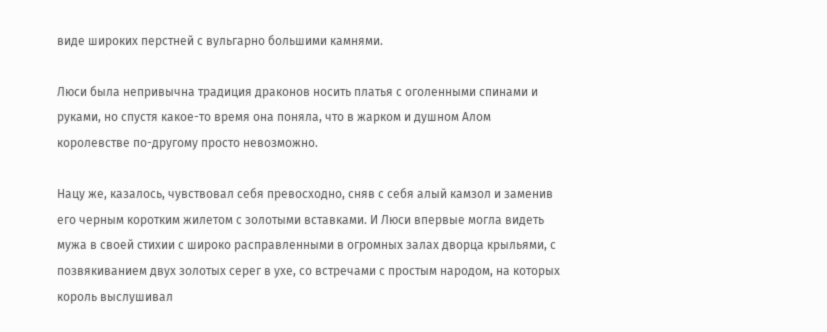виде широких перстней с вульгарно большими камнями.

Люси была непривычна традиция драконов носить платья с оголенными спинами и руками, но спустя какое-то время она поняла, что в жарком и душном Алом королевстве по-другому просто невозможно.

Нацу же, казалось, чувствовал себя превосходно, сняв с себя алый камзол и заменив его черным коротким жилетом с золотыми вставками. И Люси впервые могла видеть мужа в своей стихии с широко расправленными в огромных залах дворца крыльями, с позвякиванием двух золотых серег в ухе, со встречами с простым народом, на которых король выслушивал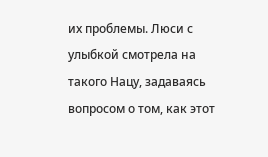их проблемы. Люси с улыбкой смотрела на такого Нацу, задаваясь вопросом о том, как этот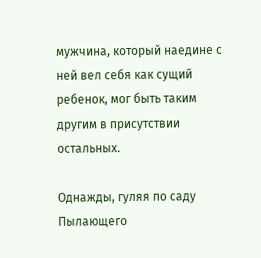мужчина, который наедине с ней вел себя как сущий ребенок, мог быть таким другим в присутствии остальных.

Однажды, гуляя по саду Пылающего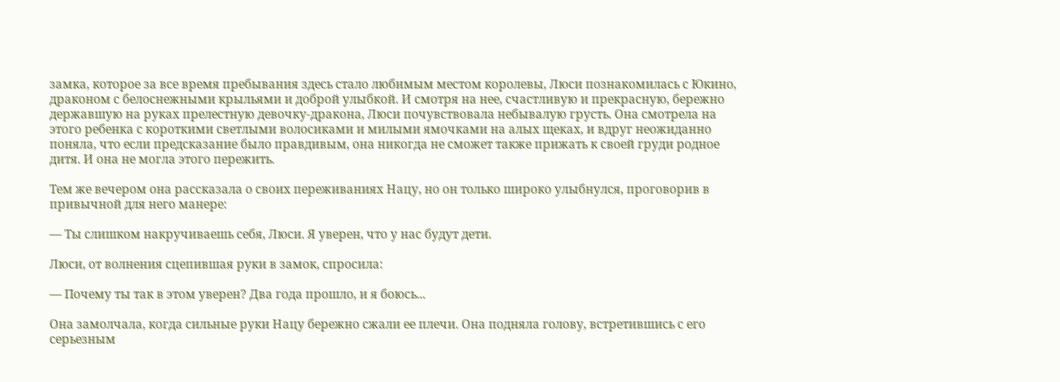замка, которое за все время пребывания здесь стало любимым местом королевы, Люси познакомилась с Юкино, драконом с белоснежными крыльями и доброй улыбкой. И смотря на нее, счастливую и прекрасную, бережно державшую на руках прелестную девочку-дракона, Люси почувствовала небывалую грусть. Она смотрела на этого ребенка с короткими светлыми волосиками и милыми ямочками на алых щеках, и вдруг неожиданно поняла, что если предсказание было правдивым, она никогда не сможет также прижать к своей груди родное дитя. И она не могла этого пережить.

Тем же вечером она рассказала о своих переживаниях Нацу, но он только широко улыбнулся, проговорив в привычной для него манере:

— Ты слишком накручиваешь себя, Люси. Я уверен, что у нас будут дети.

Люси, от волнения сцепившая руки в замок, спросила:

— Почему ты так в этом уверен? Два года прошло, и я боюсь...

Она замолчала, когда сильные руки Нацу бережно сжали ее плечи. Она подняла голову, встретившись с его серьезным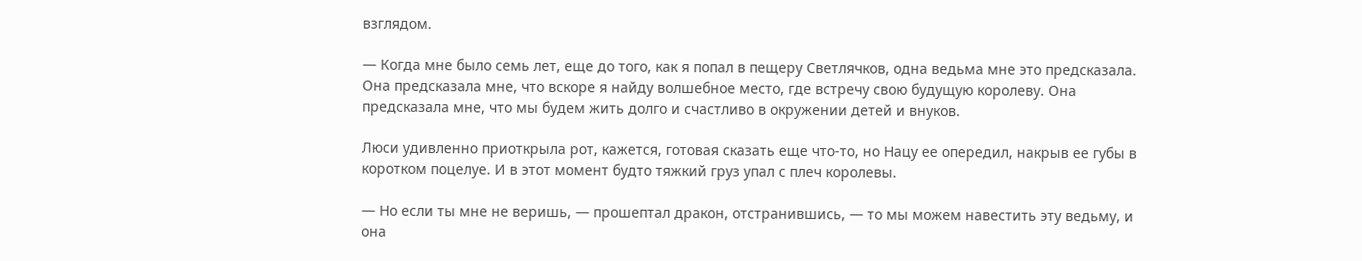взглядом.

— Когда мне было семь лет, еще до того, как я попал в пещеру Светлячков, одна ведьма мне это предсказала. Она предсказала мне, что вскоре я найду волшебное место, где встречу свою будущую королеву. Она предсказала мне, что мы будем жить долго и счастливо в окружении детей и внуков.

Люси удивленно приоткрыла рот, кажется, готовая сказать еще что-то, но Нацу ее опередил, накрыв ее губы в коротком поцелуе. И в этот момент будто тяжкий груз упал с плеч королевы.

— Но если ты мне не веришь, — прошептал дракон, отстранившись, — то мы можем навестить эту ведьму, и она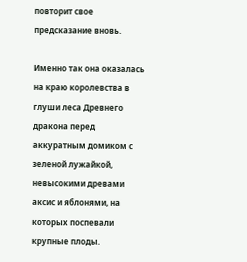повторит свое предсказание вновь.

Именно так она оказалась на краю королевства в глуши леса Древнего дракона перед аккуратным домиком с зеленой лужайкой, невысокими древами аксис и яблонями, на которых поспевали крупные плоды.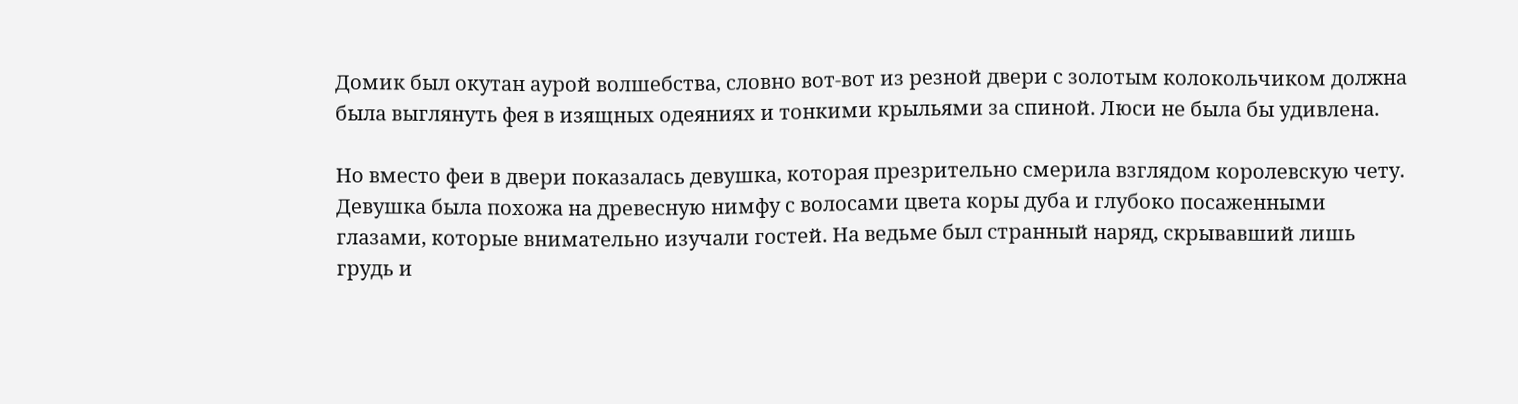Домик был окутан аурой волшебства, словно вот-вот из резной двери с золотым колокольчиком должна была выглянуть фея в изящных одеяниях и тонкими крыльями за спиной. Люси не была бы удивлена.

Но вместо феи в двери показалась девушка, которая презрительно смерила взглядом королевскую чету. Девушка была похожа на древесную нимфу с волосами цвета коры дуба и глубоко посаженными глазами, которые внимательно изучали гостей. На ведьме был странный наряд, скрывавший лишь грудь и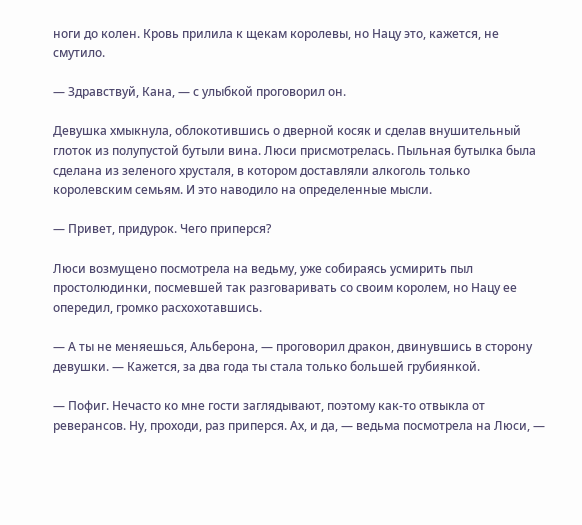ноги до колен. Кровь прилила к щекам королевы, но Нацу это, кажется, не смутило.

— Здравствуй, Кана, — с улыбкой проговорил он.

Девушка хмыкнула, облокотившись о дверной косяк и сделав внушительный глоток из полупустой бутыли вина. Люси присмотрелась. Пыльная бутылка была сделана из зеленого хрусталя, в котором доставляли алкоголь только королевским семьям. И это наводило на определенные мысли.

— Привет, придурок. Чего приперся?

Люси возмущено посмотрела на ведьму, уже собираясь усмирить пыл простолюдинки, посмевшей так разговаривать со своим королем, но Нацу ее опередил, громко расхохотавшись.

— А ты не меняешься, Альберона, — проговорил дракон, двинувшись в сторону девушки. — Кажется, за два года ты стала только большей грубиянкой.

— Пофиг. Нечасто ко мне гости заглядывают, поэтому как-то отвыкла от реверансов. Ну, проходи, раз приперся. Ах, и да, — ведьма посмотрела на Люси, —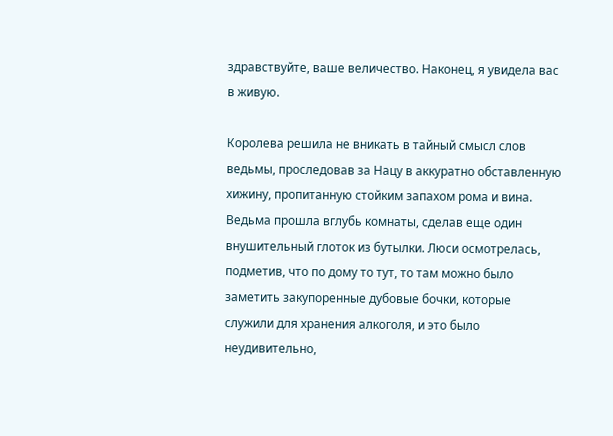здравствуйте, ваше величество. Наконец, я увидела вас в живую.

Королева решила не вникать в тайный смысл слов ведьмы, проследовав за Нацу в аккуратно обставленную хижину, пропитанную стойким запахом рома и вина. Ведьма прошла вглубь комнаты, сделав еще один внушительный глоток из бутылки. Люси осмотрелась, подметив, что по дому то тут, то там можно было заметить закупоренные дубовые бочки, которые служили для хранения алкоголя, и это было неудивительно,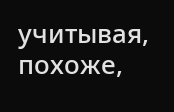учитывая, похоже,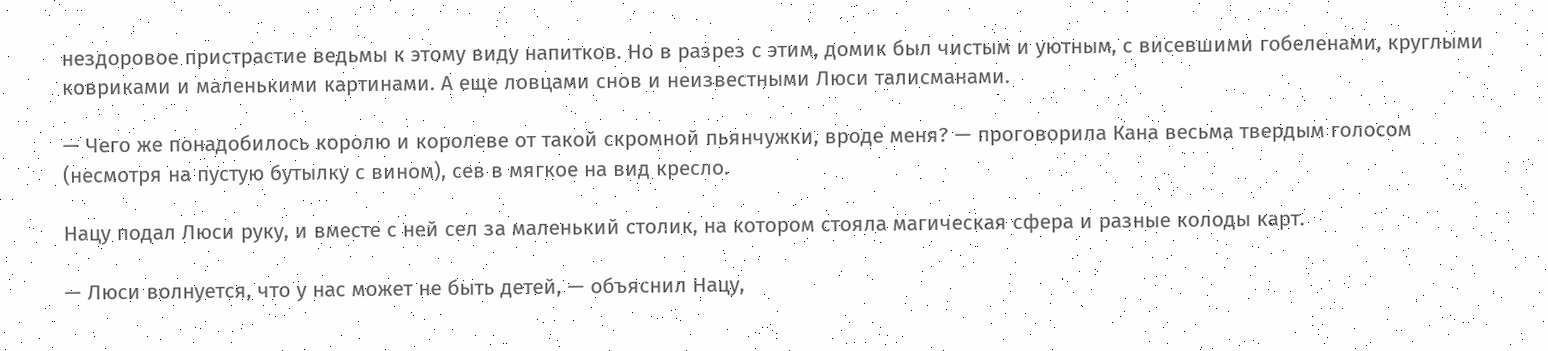нездоровое пристрастие ведьмы к этому виду напитков. Но в разрез с этим, домик был чистым и уютным, с висевшими гобеленами, круглыми ковриками и маленькими картинами. А еще ловцами снов и неизвестными Люси талисманами.

— Чего же понадобилось королю и королеве от такой скромной пьянчужки, вроде меня? — проговорила Кана весьма твердым голосом (несмотря на пустую бутылку с вином), сев в мягкое на вид кресло.

Нацу подал Люси руку, и вместе с ней сел за маленький столик, на котором стояла магическая сфера и разные колоды карт.

— Люси волнуется, что у нас может не быть детей, — объяснил Нацу,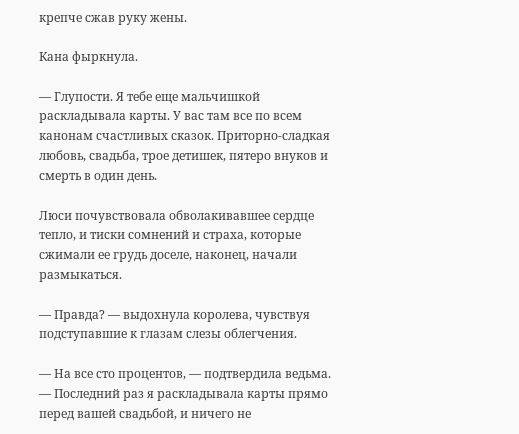крепче сжав руку жены.

Кана фыркнула.

— Глупости. Я тебе еще мальчишкой раскладывала карты. У вас там все по всем канонам счастливых сказок. Приторно-сладкая любовь, свадьба, трое детишек, пятеро внуков и смерть в один день.

Люси почувствовала обволакивавшее сердце тепло, и тиски сомнений и страха, которые сжимали ее грудь доселе, наконец, начали размыкаться.

— Правда? — выдохнула королева, чувствуя подступавшие к глазам слезы облегчения.

— На все сто процентов, — подтвердила ведьма. — Последний раз я раскладывала карты прямо перед вашей свадьбой, и ничего не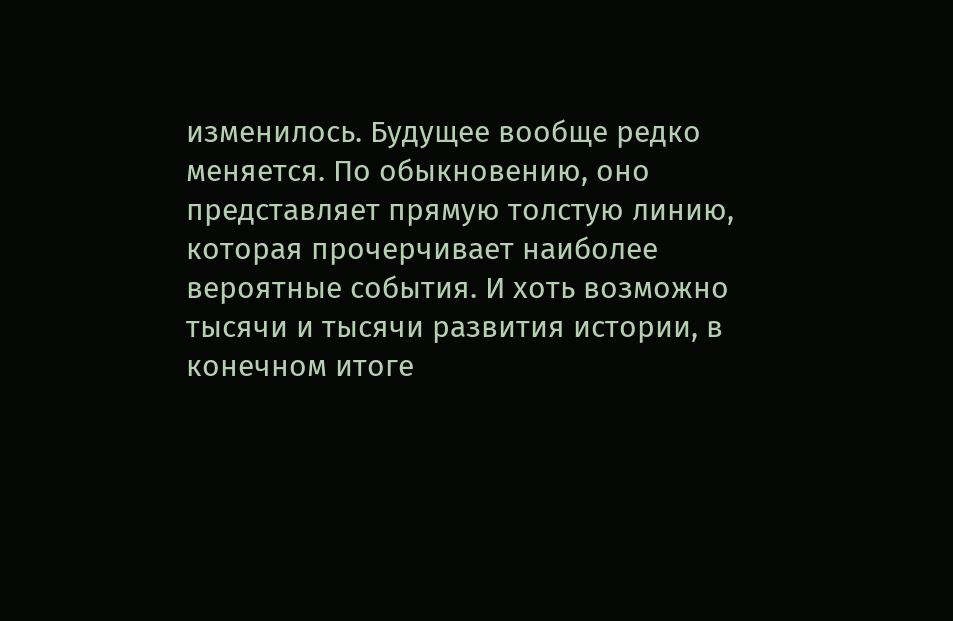изменилось. Будущее вообще редко меняется. По обыкновению, оно представляет прямую толстую линию, которая прочерчивает наиболее вероятные события. И хоть возможно тысячи и тысячи развития истории, в конечном итоге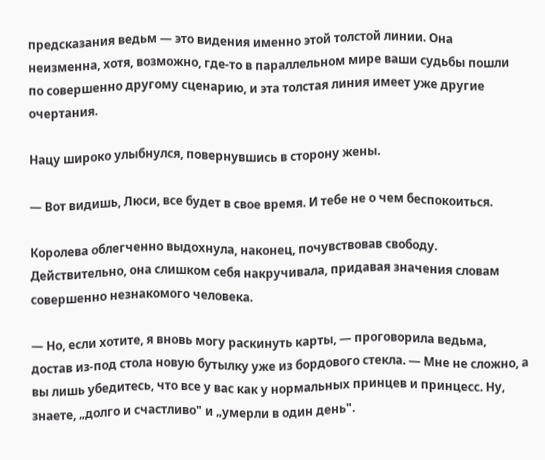предсказания ведьм — это видения именно этой толстой линии. Она неизменна, хотя, возможно, где-то в параллельном мире ваши судьбы пошли по совершенно другому сценарию, и эта толстая линия имеет уже другие очертания.

Нацу широко улыбнулся, повернувшись в сторону жены.

— Вот видишь, Люси, все будет в свое время. И тебе не о чем беспокоиться.

Королева облегченно выдохнула, наконец, почувствовав свободу. Действительно, она слишком себя накручивала, придавая значения словам совершенно незнакомого человека.

— Но, если хотите, я вновь могу раскинуть карты, — проговорила ведьма, достав из-под стола новую бутылку уже из бордового стекла. — Мне не сложно, а вы лишь убедитесь, что все у вас как у нормальных принцев и принцесс. Ну, знаете, „долго и счастливо" и „умерли в один день".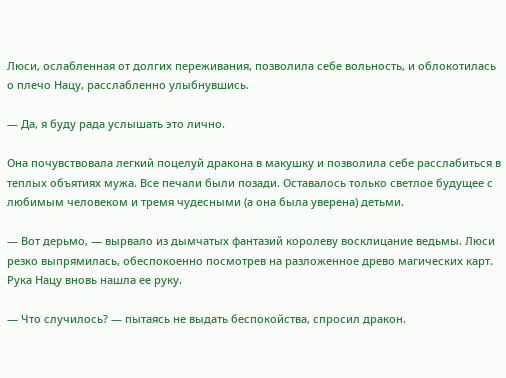Люси, ослабленная от долгих переживания, позволила себе вольность, и облокотилась о плечо Нацу, расслабленно улыбнувшись.

— Да, я буду рада услышать это лично.

Она почувствовала легкий поцелуй дракона в макушку и позволила себе расслабиться в теплых объятиях мужа. Все печали были позади. Оставалось только светлое будущее с любимым человеком и тремя чудесными (а она была уверена) детьми.

— Вот дерьмо, — вырвало из дымчатых фантазий королеву восклицание ведьмы. Люси резко выпрямилась, обеспокоенно посмотрев на разложенное древо магических карт. Рука Нацу вновь нашла ее руку.

— Что случилось? — пытаясь не выдать беспокойства, спросил дракон.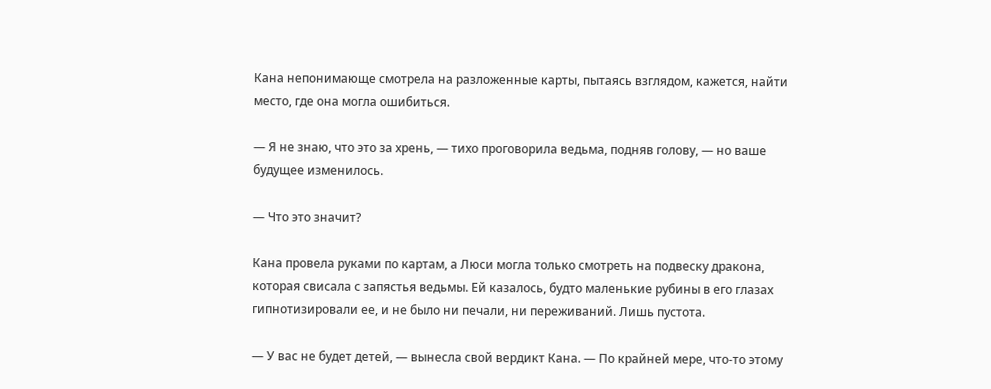Кана непонимающе смотрела на разложенные карты, пытаясь взглядом, кажется, найти место, где она могла ошибиться.

— Я не знаю, что это за хрень, — тихо проговорила ведьма, подняв голову, — но ваше будущее изменилось.

— Что это значит?

Кана провела руками по картам, а Люси могла только смотреть на подвеску дракона, которая свисала с запястья ведьмы. Ей казалось, будто маленькие рубины в его глазах гипнотизировали ее, и не было ни печали, ни переживаний. Лишь пустота.

— У вас не будет детей, — вынесла свой вердикт Кана. — По крайней мере, что-то этому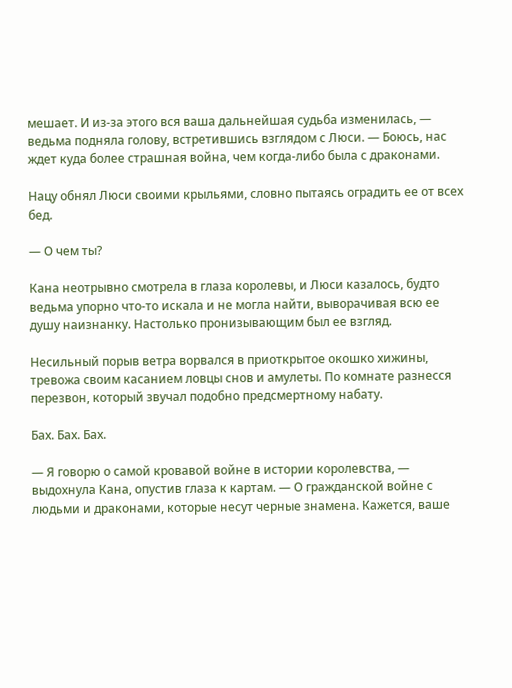мешает. И из-за этого вся ваша дальнейшая судьба изменилась, — ведьма подняла голову, встретившись взглядом с Люси. — Боюсь, нас ждет куда более страшная война, чем когда-либо была с драконами.

Нацу обнял Люси своими крыльями, словно пытаясь оградить ее от всех бед.

— О чем ты?

Кана неотрывно смотрела в глаза королевы, и Люси казалось, будто ведьма упорно что-то искала и не могла найти, выворачивая всю ее душу наизнанку. Настолько пронизывающим был ее взгляд.

Несильный порыв ветра ворвался в приоткрытое окошко хижины, тревожа своим касанием ловцы снов и амулеты. По комнате разнесся перезвон, который звучал подобно предсмертному набату.

Бах. Бах. Бах.

— Я говорю о самой кровавой войне в истории королевства, — выдохнула Кана, опустив глаза к картам. — О гражданской войне с людьми и драконами, которые несут черные знамена. Кажется, ваше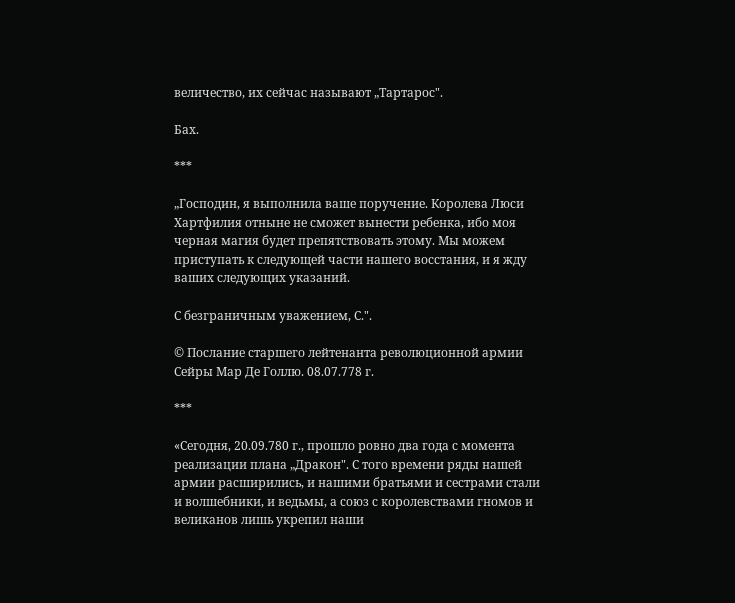величество, их сейчас называют „Тартарос".

Бах.

***

„Господин, я выполнила ваше поручение. Королева Люси Хартфилия отныне не сможет вынести ребенка, ибо моя черная магия будет препятствовать этому. Мы можем приступать к следующей части нашего восстания, и я жду ваших следующих указаний.

С безграничным уважением, С.".

© Послание старшего лейтенанта революционной армии Сейры Мар Де Голлю. 08.07.778 г.

***

«Сегодня, 20.09.780 г., прошло ровно два года с момента реализации плана „Дракон". С того времени ряды нашей армии расширились, и нашими братьями и сестрами стали и волшебники, и ведьмы, а союз с королевствами гномов и великанов лишь укрепил наши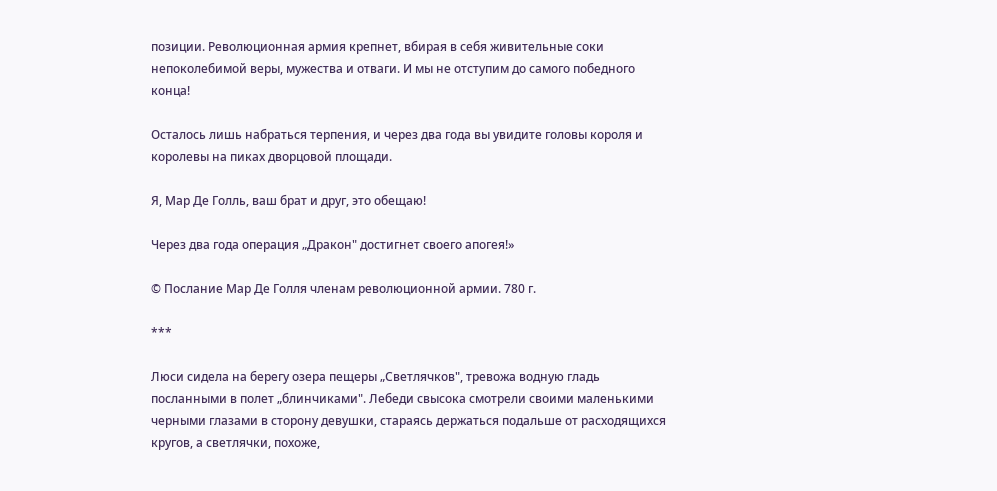позиции. Революционная армия крепнет, вбирая в себя живительные соки непоколебимой веры, мужества и отваги. И мы не отступим до самого победного конца!

Осталось лишь набраться терпения, и через два года вы увидите головы короля и королевы на пиках дворцовой площади.

Я, Мар Де Голль, ваш брат и друг, это обещаю!

Через два года операция „Дракон" достигнет своего апогея!»

© Послание Мар Де Голля членам революционной армии. 780 г.

***

Люси сидела на берегу озера пещеры „Светлячков", тревожа водную гладь посланными в полет „блинчиками". Лебеди свысока смотрели своими маленькими черными глазами в сторону девушки, стараясь держаться подальше от расходящихся кругов, а светлячки, похоже,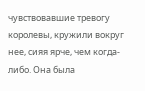чувствовавшие тревогу королевы, кружили вокруг нее, сияя ярче, чем когда-либо. Она была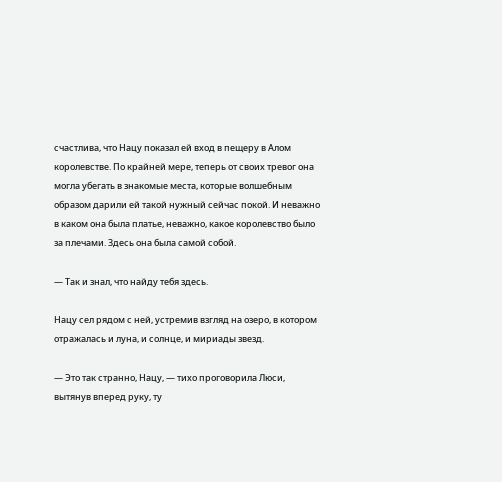счастлива, что Нацу показал ей вход в пещеру в Алом королевстве. По крайней мере, теперь от своих тревог она могла убегать в знакомые места, которые волшебным образом дарили ей такой нужный сейчас покой. И неважно в каком она была платье, неважно, какое королевство было за плечами. Здесь она была самой собой.

— Так и знал, что найду тебя здесь.

Нацу сел рядом с ней, устремив взгляд на озеро, в котором отражалась и луна, и солнце, и мириады звезд.

— Это так странно, Нацу, — тихо проговорила Люси, вытянув вперед руку, ту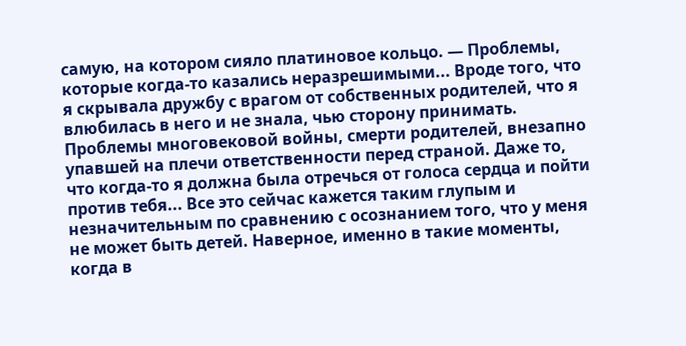самую, на котором сияло платиновое кольцо. — Проблемы, которые когда-то казались неразрешимыми... Вроде того, что я скрывала дружбу с врагом от собственных родителей, что я влюбилась в него и не знала, чью сторону принимать. Проблемы многовековой войны, смерти родителей, внезапно упавшей на плечи ответственности перед страной. Даже то, что когда-то я должна была отречься от голоса сердца и пойти против тебя... Все это сейчас кажется таким глупым и незначительным по сравнению с осознанием того, что у меня не может быть детей. Наверное, именно в такие моменты, когда в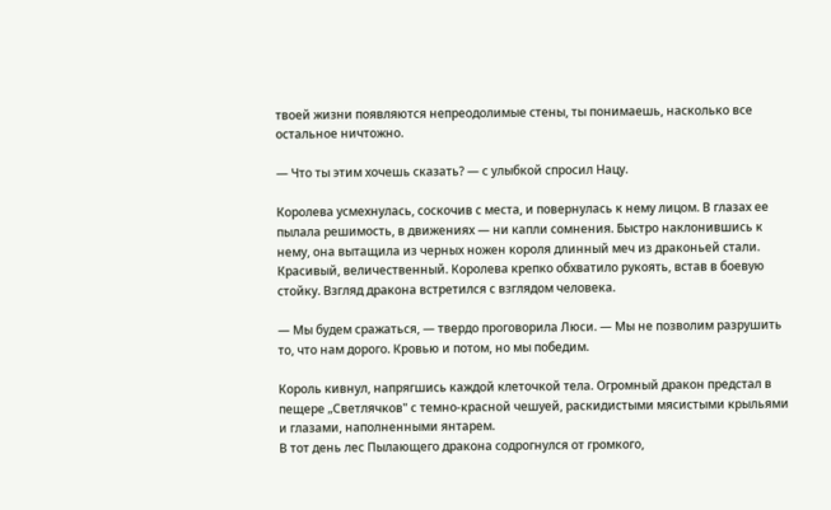твоей жизни появляются непреодолимые стены, ты понимаешь, насколько все остальное ничтожно.

— Что ты этим хочешь сказать? — с улыбкой спросил Нацу.

Королева усмехнулась, соскочив с места, и повернулась к нему лицом. В глазах ее пылала решимость, в движениях — ни капли сомнения. Быстро наклонившись к нему, она вытащила из черных ножен короля длинный меч из драконьей стали. Красивый, величественный. Королева крепко обхватило рукоять, встав в боевую стойку. Взгляд дракона встретился с взглядом человека.

— Мы будем сражаться, — твердо проговорила Люси. — Мы не позволим разрушить то, что нам дорого. Кровью и потом, но мы победим.

Король кивнул, напрягшись каждой клеточкой тела. Огромный дракон предстал в пещере „Светлячков" с темно-красной чешуей, раскидистыми мясистыми крыльями и глазами, наполненными янтарем.
В тот день лес Пылающего дракона содрогнулся от громкого,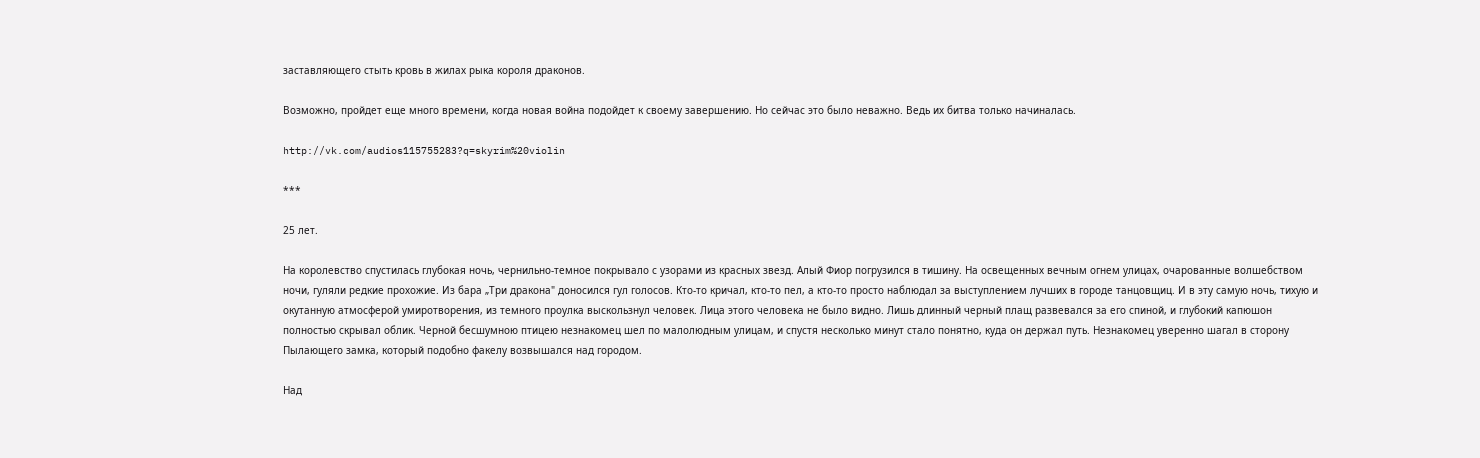заставляющего стыть кровь в жилах рыка короля драконов.

Возможно, пройдет еще много времени, когда новая война подойдет к своему завершению. Но сейчас это было неважно. Ведь их битва только начиналась.

http://vk.com/audios115755283?q=skyrim%20violin

***

25 лет.

На королевство спустилась глубокая ночь, чернильно-темное покрывало с узорами из красных звезд. Алый Фиор погрузился в тишину. На освещенных вечным огнем улицах, очарованные волшебством ночи, гуляли редкие прохожие. Из бара „Три дракона" доносился гул голосов. Кто-то кричал, кто-то пел, а кто-то просто наблюдал за выступлением лучших в городе танцовщиц. И в эту самую ночь, тихую и окутанную атмосферой умиротворения, из темного проулка выскользнул человек. Лица этого человека не было видно. Лишь длинный черный плащ развевался за его спиной, и глубокий капюшон полностью скрывал облик. Черной бесшумною птицею незнакомец шел по малолюдным улицам, и спустя несколько минут стало понятно, куда он держал путь. Незнакомец уверенно шагал в сторону Пылающего замка, который подобно факелу возвышался над городом.

Над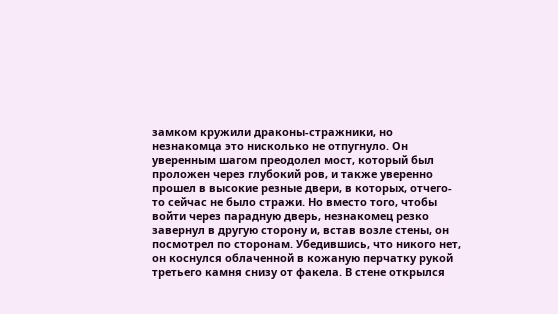замком кружили драконы-стражники, но незнакомца это нисколько не отпугнуло. Он уверенным шагом преодолел мост, который был проложен через глубокий ров, и также уверенно прошел в высокие резные двери, в которых, отчего-то сейчас не было стражи. Но вместо того, чтобы войти через парадную дверь, незнакомец резко завернул в другую сторону и, встав возле стены, он посмотрел по сторонам. Убедившись, что никого нет, он коснулся облаченной в кожаную перчатку рукой третьего камня снизу от факела. В стене открылся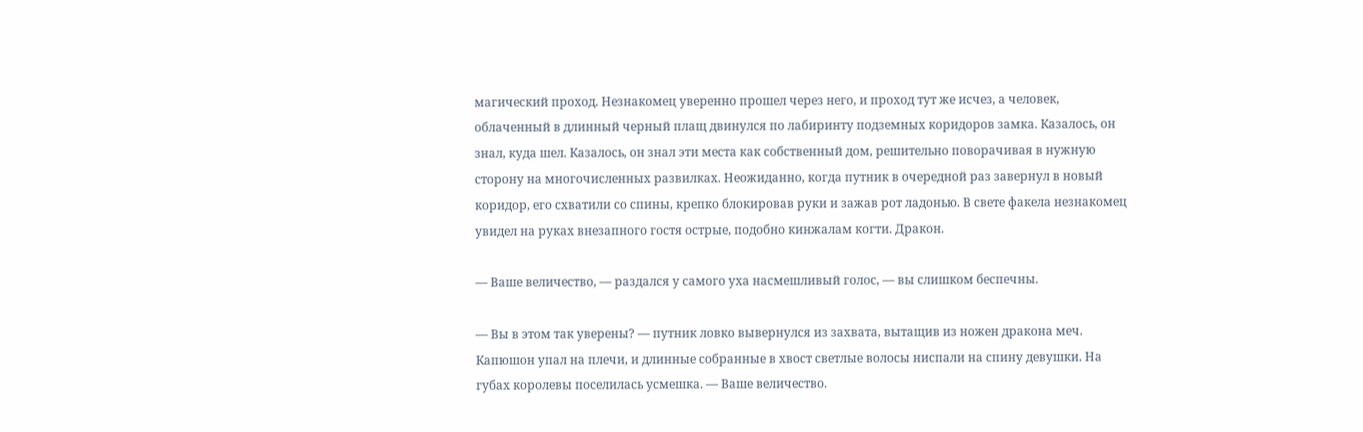магический проход. Незнакомец уверенно прошел через него, и проход тут же исчез, а человек, облаченный в длинный черный плащ двинулся по лабиринту подземных коридоров замка. Казалось, он знал, куда шел. Казалось, он знал эти места как собственный дом, решительно поворачивая в нужную сторону на многочисленных развилках. Неожиданно, когда путник в очередной раз завернул в новый коридор, его схватили со спины, крепко блокировав руки и зажав рот ладонью. В свете факела незнакомец увидел на руках внезапного гостя острые, подобно кинжалам когти. Дракон.

— Ваше величество, — раздался у самого уха насмешливый голос, — вы слишком беспечны.

— Вы в этом так уверены? — путник ловко вывернулся из захвата, вытащив из ножен дракона меч. Капюшон упал на плечи, и длинные собранные в хвост светлые волосы ниспали на спину девушки. На губах королевы поселилась усмешка. — Ваше величество.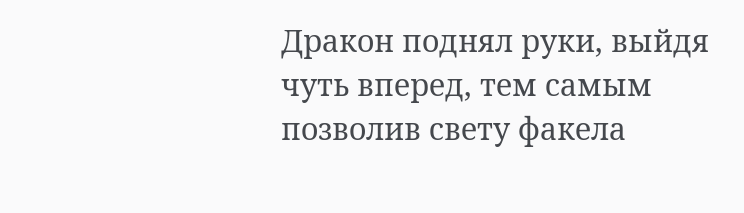Дракон поднял руки, выйдя чуть вперед, тем самым позволив свету факела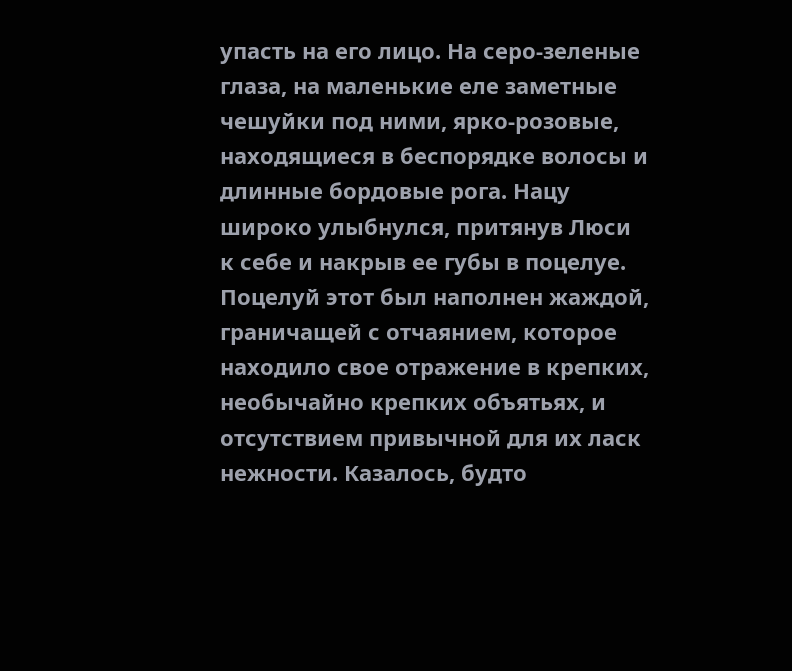упасть на его лицо. На серо-зеленые глаза, на маленькие еле заметные чешуйки под ними, ярко-розовые, находящиеся в беспорядке волосы и длинные бордовые рога. Нацу широко улыбнулся, притянув Люси к себе и накрыв ее губы в поцелуе. Поцелуй этот был наполнен жаждой, граничащей с отчаянием, которое находило свое отражение в крепких, необычайно крепких объятьях, и отсутствием привычной для их ласк нежности. Казалось, будто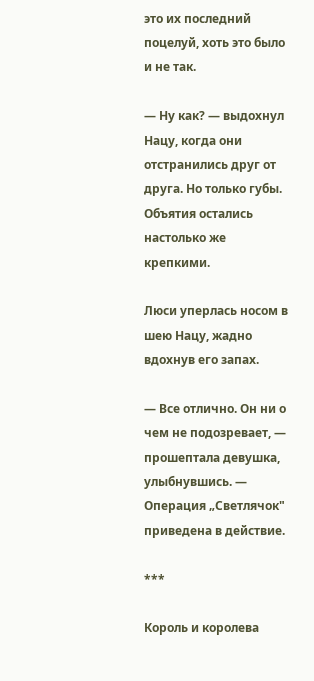это их последний поцелуй, хоть это было и не так.

— Ну как? — выдохнул Нацу, когда они отстранились друг от друга. Но только губы. Объятия остались настолько же крепкими.

Люси уперлась носом в шею Нацу, жадно вдохнув его запах.

— Все отлично. Он ни о чем не подозревает, — прошептала девушка, улыбнувшись. — Операция „Светлячок" приведена в действие.

***

Король и королева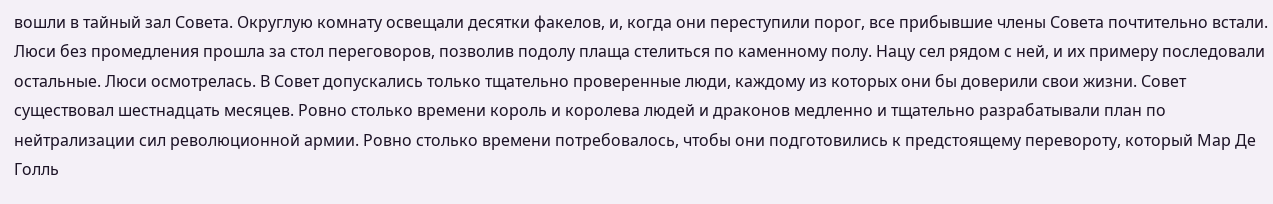вошли в тайный зал Совета. Округлую комнату освещали десятки факелов, и, когда они переступили порог, все прибывшие члены Совета почтительно встали. Люси без промедления прошла за стол переговоров, позволив подолу плаща стелиться по каменному полу. Нацу сел рядом с ней, и их примеру последовали остальные. Люси осмотрелась. В Совет допускались только тщательно проверенные люди, каждому из которых они бы доверили свои жизни. Совет существовал шестнадцать месяцев. Ровно столько времени король и королева людей и драконов медленно и тщательно разрабатывали план по нейтрализации сил революционной армии. Ровно столько времени потребовалось, чтобы они подготовились к предстоящему перевороту, который Мар Де Голль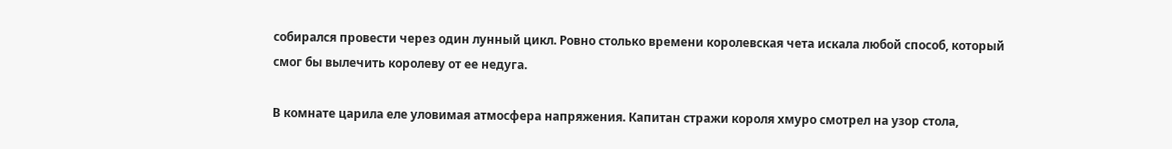собирался провести через один лунный цикл. Ровно столько времени королевская чета искала любой способ, который смог бы вылечить королеву от ее недуга.

В комнате царила еле уловимая атмосфера напряжения. Капитан стражи короля хмуро смотрел на узор стола,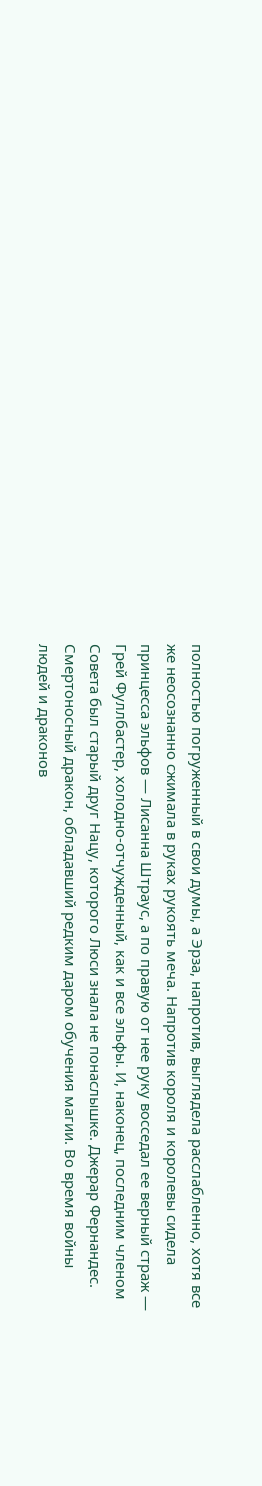полностью погруженный в свои думы, а Эрза, напротив, выглядела расслабленно, хотя все же неосознанно сжимала в руках рукоять меча. Напротив короля и королевы сидела принцесса эльфов — Лисанна Штраус, а по правую от нее руку восседал ее верный страж — Грей Фуллбастер, холодно-отчужденный, как и все эльфы. И, наконец, последним членом Совета был старый друг Нацу, которого Люси знала не понаслышке. Джерар Фернандес. Смертоносный дракон, обладавший редким даром обучения магии. Во время войны людей и драконов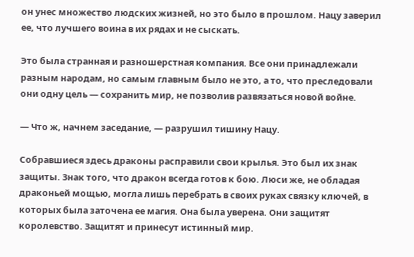он унес множество людских жизней, но это было в прошлом. Нацу заверил ее, что лучшего воина в их рядах и не сыскать.

Это была странная и разношерстная компания. Все они принадлежали разным народам, но самым главным было не это, а то, что преследовали они одну цель — сохранить мир, не позволив развязаться новой войне.

— Что ж, начнем заседание, — разрушил тишину Нацу.

Собравшиеся здесь драконы расправили свои крылья. Это был их знак защиты. Знак того, что дракон всегда готов к бою. Люси же, не обладая драконьей мощью, могла лишь перебрать в своих руках связку ключей, в которых была заточена ее магия. Она была уверена. Они защитят королевство. Защитят и принесут истинный мир.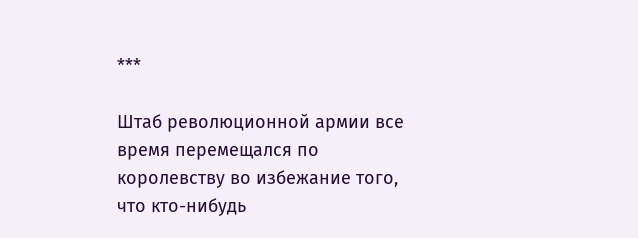***

Штаб революционной армии все время перемещался по королевству во избежание того, что кто-нибудь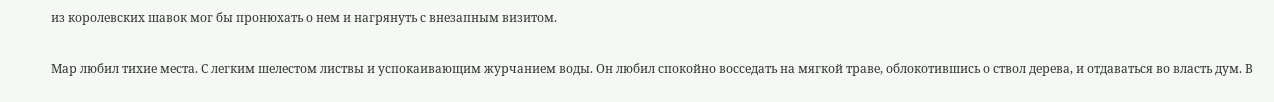из королевских шавок мог бы пронюхать о нем и нагрянуть с внезапным визитом.

Мар любил тихие места. С легким шелестом листвы и успокаивающим журчанием воды. Он любил спокойно восседать на мягкой траве, облокотившись о ствол дерева, и отдаваться во власть дум. В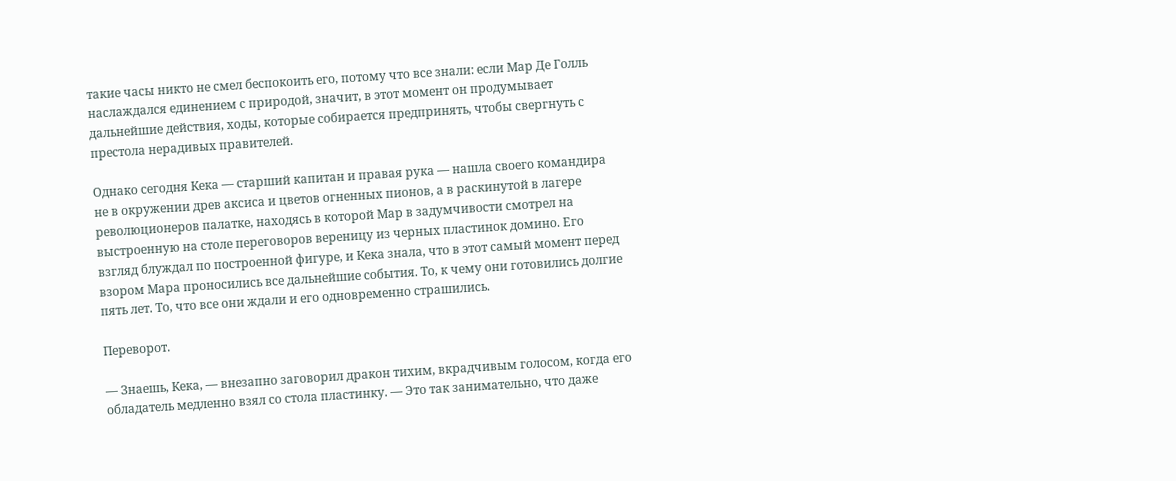такие часы никто не смел беспокоить его, потому что все знали: если Мар Де Голль наслаждался единением с природой, значит, в этот момент он продумывает дальнейшие действия, ходы, которые собирается предпринять, чтобы свергнуть с престола нерадивых правителей.

Однако сегодня Кека — старший капитан и правая рука — нашла своего командира не в окружении древ аксиса и цветов огненных пионов, а в раскинутой в лагере революционеров палатке, находясь в которой Мар в задумчивости смотрел на выстроенную на столе переговоров вереницу из черных пластинок домино. Его взгляд блуждал по построенной фигуре, и Кека знала, что в этот самый момент перед взором Мара проносились все дальнейшие события. То, к чему они готовились долгие пять лет. То, что все они ждали и его одновременно страшились.

Переворот.

— Знаешь, Кека, — внезапно заговорил дракон тихим, вкрадчивым голосом, когда его обладатель медленно взял со стола пластинку. — Это так занимательно, что даже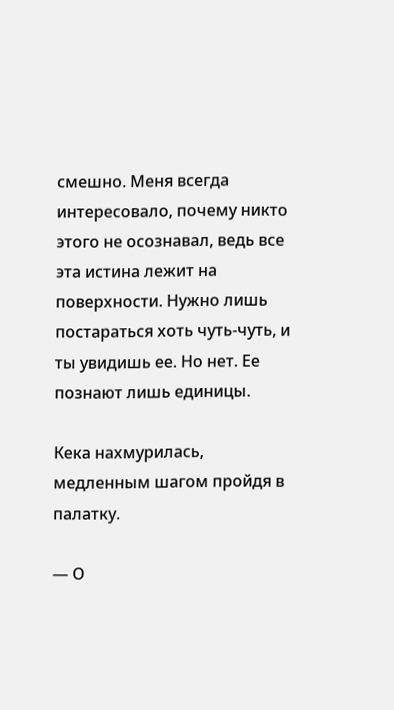смешно. Меня всегда интересовало, почему никто этого не осознавал, ведь все эта истина лежит на поверхности. Нужно лишь постараться хоть чуть-чуть, и ты увидишь ее. Но нет. Ее познают лишь единицы.

Кека нахмурилась, медленным шагом пройдя в палатку.

— О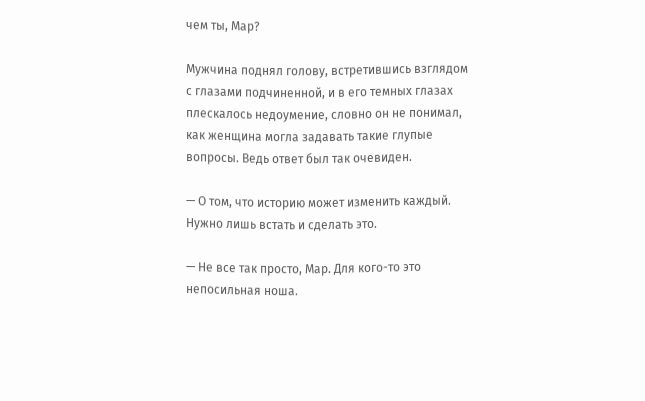чем ты, Мар?

Мужчина поднял голову, встретившись взглядом с глазами подчиненной, и в его темных глазах плескалось недоумение, словно он не понимал, как женщина могла задавать такие глупые вопросы. Ведь ответ был так очевиден.

— О том, что историю может изменить каждый. Нужно лишь встать и сделать это.

— Не все так просто, Мар. Для кого-то это непосильная ноша.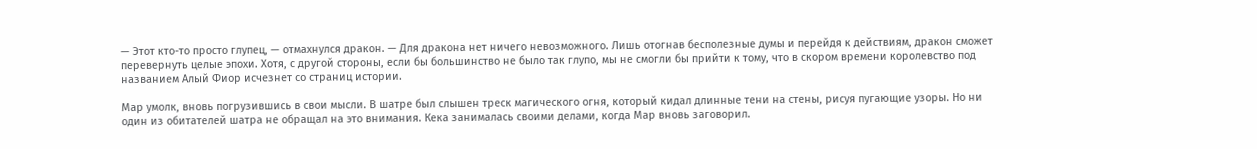— Этот кто-то просто глупец, — отмахнулся дракон. — Для дракона нет ничего невозможного. Лишь отогнав бесполезные думы и перейдя к действиям, дракон сможет перевернуть целые эпохи. Хотя, с другой стороны, если бы большинство не было так глупо, мы не смогли бы прийти к тому, что в скором времени королевство под названием Алый Фиор исчезнет со страниц истории.

Мар умолк, вновь погрузившись в свои мысли. В шатре был слышен треск магического огня, который кидал длинные тени на стены, рисуя пугающие узоры. Но ни один из обитателей шатра не обращал на это внимания. Кека занималась своими делами, когда Мар вновь заговорил.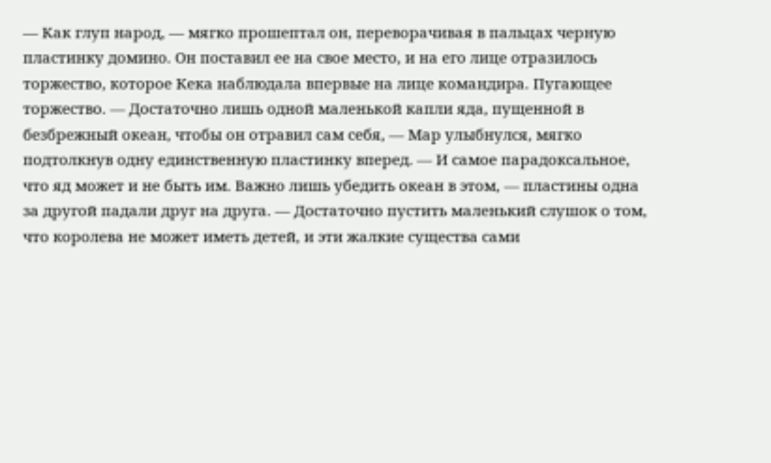— Как глуп народ, — мягко прошептал он, переворачивая в пальцах черную пластинку домино. Он поставил ее на свое место, и на его лице отразилось торжество, которое Кека наблюдала впервые на лице командира. Пугающее торжество. — Достаточно лишь одной маленькой капли яда, пущенной в безбрежный океан, чтобы он отравил сам себя, — Мар улыбнулся, мягко подтолкнув одну единственную пластинку вперед. — И самое парадоксальное, что яд может и не быть им. Важно лишь убедить океан в этом, — пластины одна за другой падали друг на друга. — Достаточно пустить маленький слушок о том, что королева не может иметь детей, и эти жалкие существа сами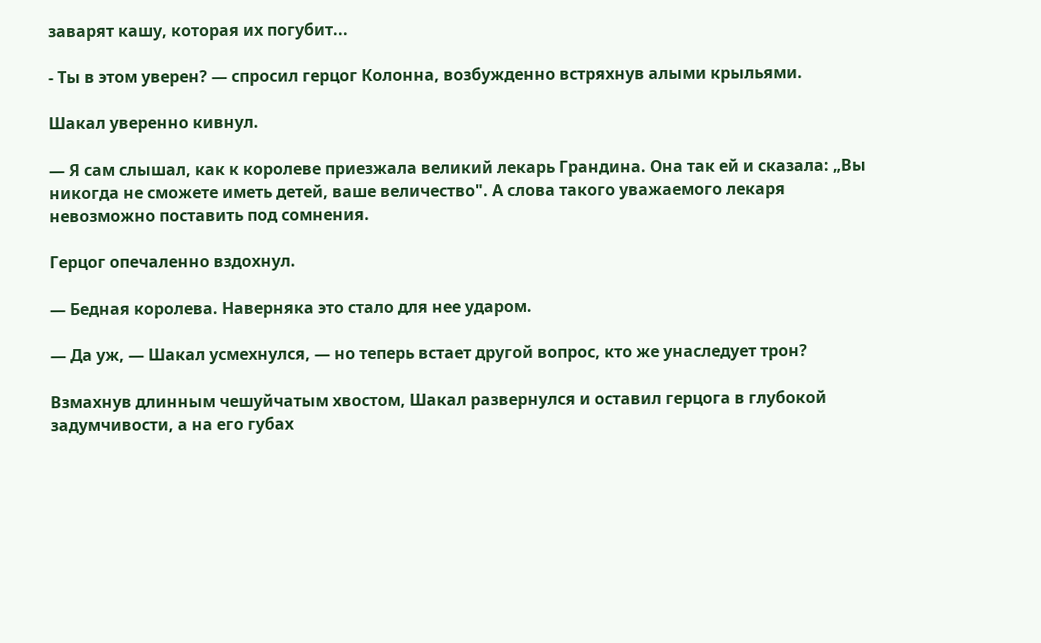заварят кашу, которая их погубит...

- Ты в этом уверен? — спросил герцог Колонна, возбужденно встряхнув алыми крыльями.

Шакал уверенно кивнул.

— Я сам слышал, как к королеве приезжала великий лекарь Грандина. Она так ей и сказала: „Вы никогда не сможете иметь детей, ваше величество". А слова такого уважаемого лекаря невозможно поставить под сомнения.

Герцог опечаленно вздохнул.

— Бедная королева. Наверняка это стало для нее ударом.

— Да уж, — Шакал усмехнулся, — но теперь встает другой вопрос, кто же унаследует трон?

Взмахнув длинным чешуйчатым хвостом, Шакал развернулся и оставил герцога в глубокой задумчивости, а на его губах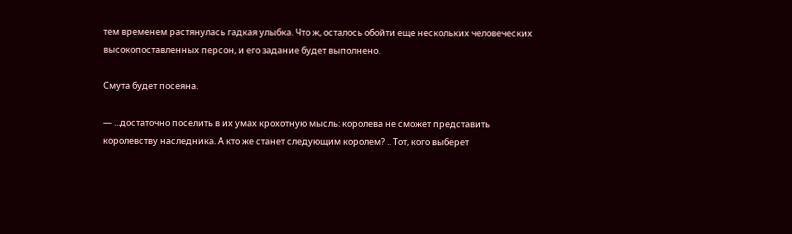тем временем растянулась гадкая улыбка. Что ж, осталось обойти еще нескольких человеческих высокопоставленных персон, и его задание будет выполнено.

Смута будет посеяна.

— ...достаточно поселить в их умах крохотную мысль: королева не сможет представить королевству наследника. А кто же станет следующим королем? .. Тот, кого выберет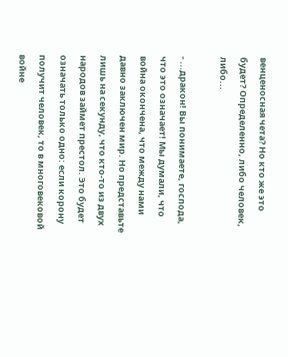венценосная чета? Но кто же это будет? Определенно, либо человек, либо...

- ...дракон! Вы понимаете, господа, что это означает! Мы думали, что война окончена, что между нами давно заключен мир. Но представьте лишь на секунду, что кто-то из двух народов займет престол. Это будет означать только одно: если корону получит человек, то в многовековой войне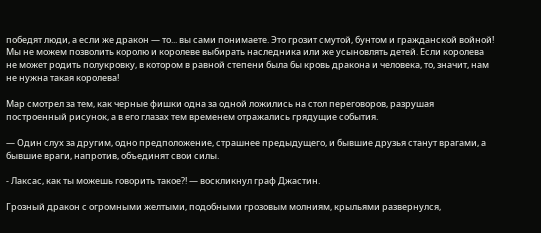победят люди, а если же дракон — то... вы сами понимаете. Это грозит смутой, бунтом и гражданской войной! Мы не можем позволить королю и королеве выбирать наследника или же усыновлять детей. Если королева не может родить полукровку, в котором в равной степени была бы кровь дракона и человека, то, значит, нам не нужна такая королева!

Мар смотрел за тем, как черные фишки одна за одной ложились на стол переговоров, разрушая построенный рисунок, а в его глазах тем временем отражались грядущие события.

— Один слух за другим, одно предположение, страшнее предыдущего, и бывшие друзья станут врагами, а бывшие враги, напротив, объединят свои силы.

- Лаксас, как ты можешь говорить такое?! — воскликнул граф Джастин.

Грозный дракон с огромными желтыми, подобными грозовым молниям, крыльями развернулся,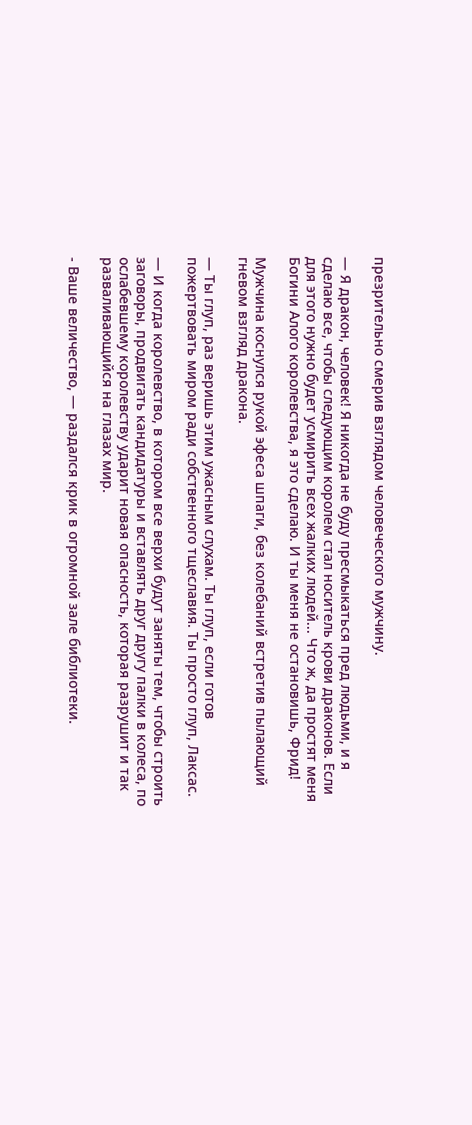презрительно смерив взглядом человеческого мужчину.

— Я дракон, человек! Я никогда не буду пресмыкаться пред людьми, и я сделаю все, чтобы следующим королем стал носитель крови драконов. Если для этого нужно будет усмирить всех жалких людей... Что ж, да простят меня Богини Алого королевства, я это сделаю. И ты меня не остановишь, Фрид!

Мужчина коснулся рукой эфеса шпаги, без колебаний встретив пылающий гневом взгляд дракона.

— Ты глуп, раз веришь этим ужасным слухам. Ты глуп, если готов пожертвовать миром ради собственного тщеславия. Ты просто глуп, Лаксас.

— И когда королевство, в котором все верхи будут заняты тем, чтобы строить заговоры, продвигать кандидатуры и вставлять друг другу палки в колеса, по ослабевшему королевству ударит новая опасность, которая разрушит и так разваливающийся на глазах мир.

- Ваше величество, — раздался крик в огромной зале библиотеки.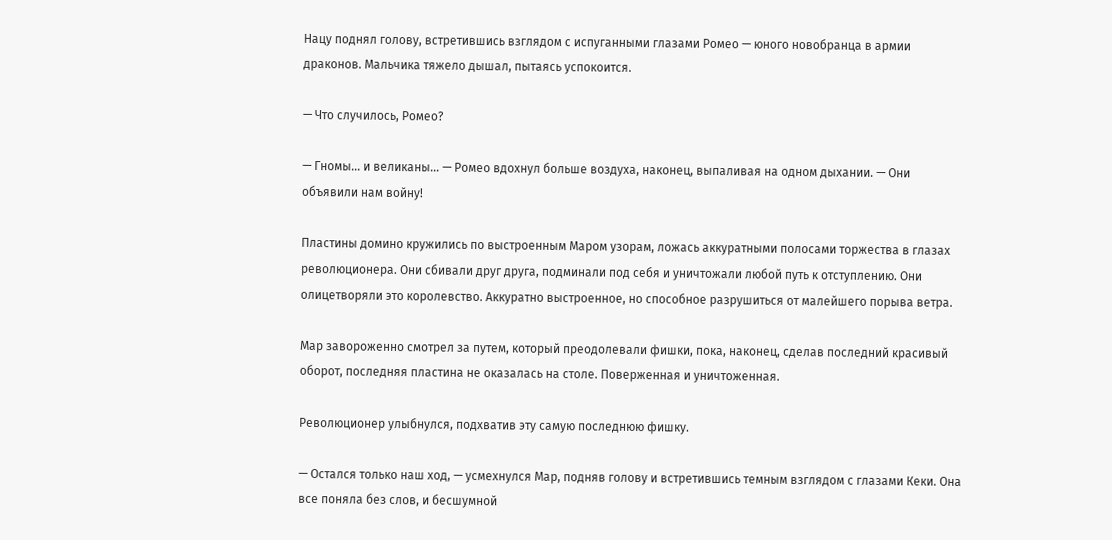Нацу поднял голову, встретившись взглядом с испуганными глазами Ромео — юного новобранца в армии драконов. Мальчика тяжело дышал, пытаясь успокоится.

— Что случилось, Ромео?

— Гномы... и великаны... — Ромео вдохнул больше воздуха, наконец, выпаливая на одном дыхании. — Они объявили нам войну!

Пластины домино кружились по выстроенным Маром узорам, ложась аккуратными полосами торжества в глазах революционера. Они сбивали друг друга, подминали под себя и уничтожали любой путь к отступлению. Они олицетворяли это королевство. Аккуратно выстроенное, но способное разрушиться от малейшего порыва ветра.

Мар завороженно смотрел за путем, который преодолевали фишки, пока, наконец, сделав последний красивый оборот, последняя пластина не оказалась на столе. Поверженная и уничтоженная.

Революционер улыбнулся, подхватив эту самую последнюю фишку.

— Остался только наш ход, — усмехнулся Мар, подняв голову и встретившись темным взглядом с глазами Кеки. Она все поняла без слов, и бесшумной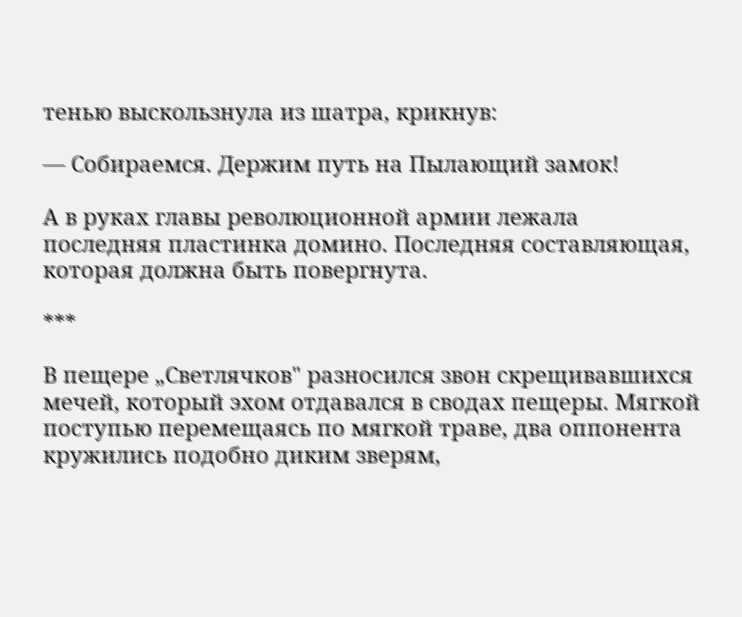тенью выскользнула из шатра, крикнув:

— Собираемся. Держим путь на Пылающий замок!

А в руках главы революционной армии лежала последняя пластинка домино. Последняя составляющая, которая должна быть повергнута.

***

В пещере „Светлячков" разносился звон скрещивавшихся мечей, который эхом отдавался в сводах пещеры. Мягкой поступью перемещаясь по мягкой траве, два оппонента кружились подобно диким зверям,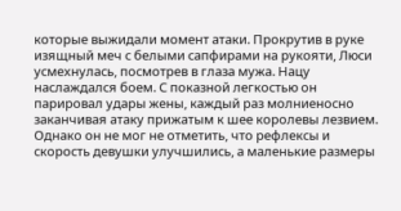которые выжидали момент атаки. Прокрутив в руке изящный меч с белыми сапфирами на рукояти, Люси усмехнулась, посмотрев в глаза мужа. Нацу наслаждался боем. С показной легкостью он парировал удары жены, каждый раз молниеносно заканчивая атаку прижатым к шее королевы лезвием. Однако он не мог не отметить, что рефлексы и скорость девушки улучшились, а маленькие размеры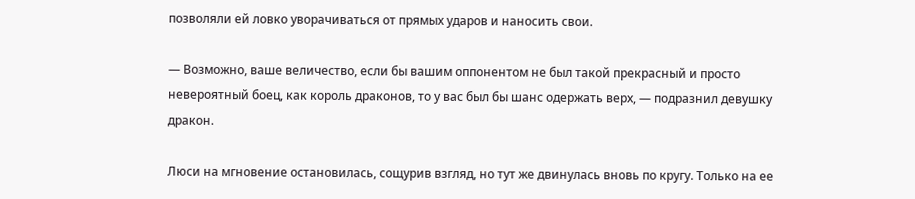позволяли ей ловко уворачиваться от прямых ударов и наносить свои.

— Возможно, ваше величество, если бы вашим оппонентом не был такой прекрасный и просто невероятный боец, как король драконов, то у вас был бы шанс одержать верх, — подразнил девушку дракон.

Люси на мгновение остановилась, сощурив взгляд, но тут же двинулась вновь по кругу. Только на ее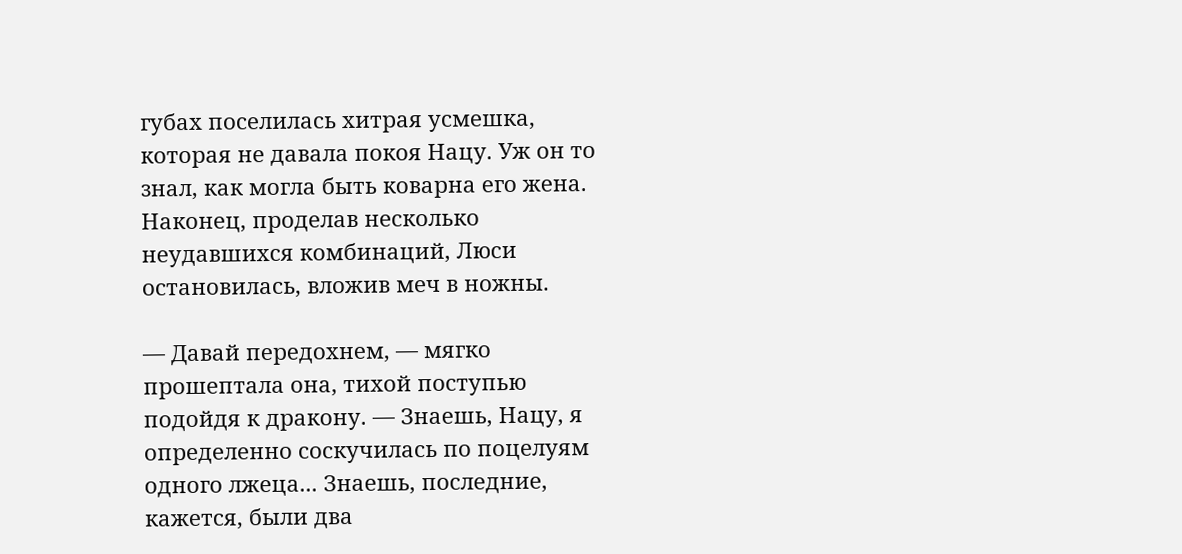губах поселилась хитрая усмешка, которая не давала покоя Нацу. Уж он то знал, как могла быть коварна его жена.
Наконец, проделав несколько неудавшихся комбинаций, Люси остановилась, вложив меч в ножны.

— Давай передохнем, — мягко прошептала она, тихой поступью подойдя к дракону. — Знаешь, Нацу, я определенно соскучилась по поцелуям одного лжеца... Знаешь, последние, кажется, были два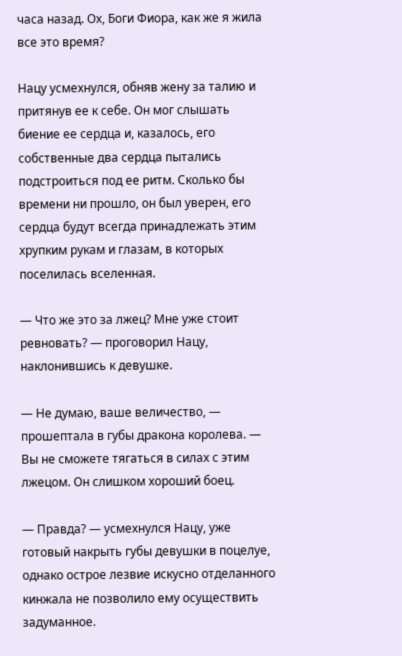часа назад. Ох, Боги Фиора, как же я жила все это время?

Нацу усмехнулся, обняв жену за талию и притянув ее к себе. Он мог слышать биение ее сердца и, казалось, его собственные два сердца пытались подстроиться под ее ритм. Сколько бы времени ни прошло, он был уверен, его сердца будут всегда принадлежать этим хрупким рукам и глазам, в которых поселилась вселенная.

— Что же это за лжец? Мне уже стоит ревновать? — проговорил Нацу, наклонившись к девушке.

— Не думаю, ваше величество, — прошептала в губы дракона королева. — Вы не сможете тягаться в силах с этим лжецом. Он слишком хороший боец.

— Правда? — усмехнулся Нацу, уже готовый накрыть губы девушки в поцелуе, однако острое лезвие искусно отделанного кинжала не позволило ему осуществить задуманное.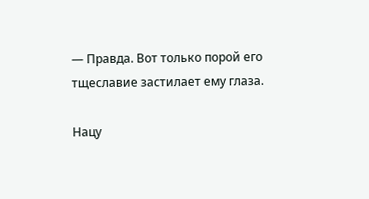— Правда. Вот только порой его тщеславие застилает ему глаза.

Нацу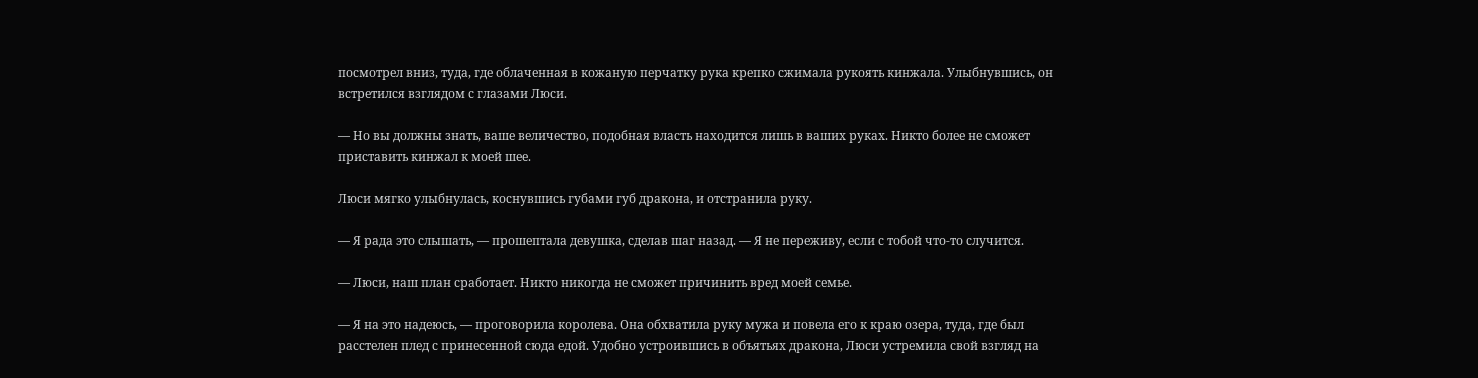посмотрел вниз, туда, где облаченная в кожаную перчатку рука крепко сжимала рукоять кинжала. Улыбнувшись, он встретился взглядом с глазами Люси.

— Но вы должны знать, ваше величество, подобная власть находится лишь в ваших руках. Никто более не сможет приставить кинжал к моей шее.

Люси мягко улыбнулась, коснувшись губами губ дракона, и отстранила руку.

— Я рада это слышать, — прошептала девушка, сделав шаг назад. — Я не переживу, если с тобой что-то случится.

— Люси, наш план сработает. Никто никогда не сможет причинить вред моей семье.

— Я на это надеюсь, — проговорила королева. Она обхватила руку мужа и повела его к краю озера, туда, где был расстелен плед с принесенной сюда едой. Удобно устроившись в объятьях дракона, Люси устремила свой взгляд на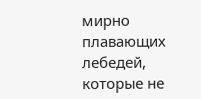мирно плавающих лебедей, которые не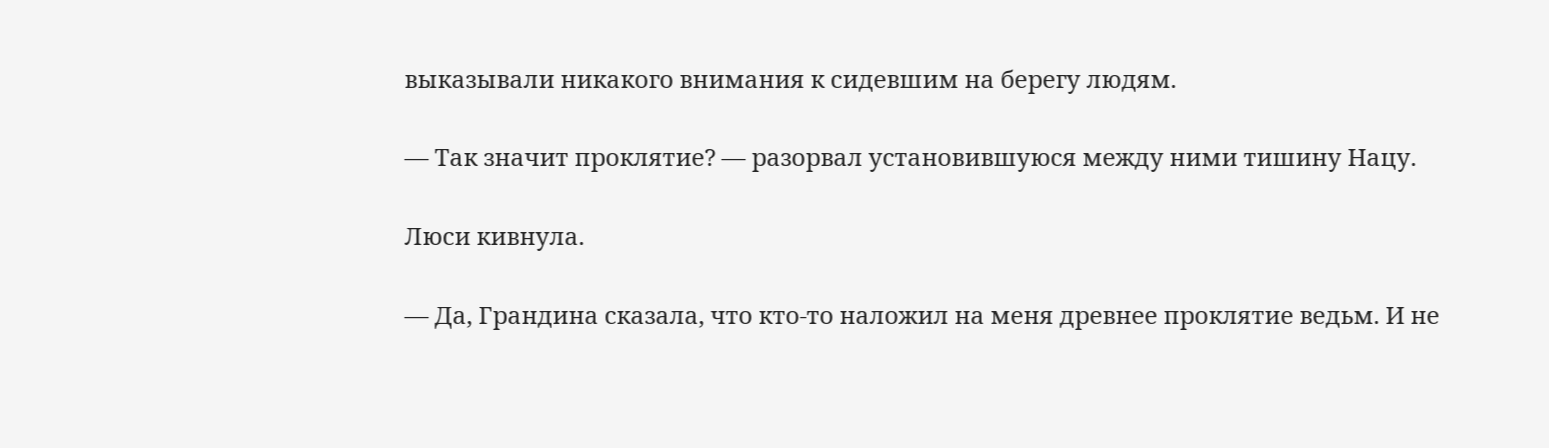выказывали никакого внимания к сидевшим на берегу людям.

— Так значит проклятие? — разорвал установившуюся между ними тишину Нацу.

Люси кивнула.

— Да, Грандина сказала, что кто-то наложил на меня древнее проклятие ведьм. И не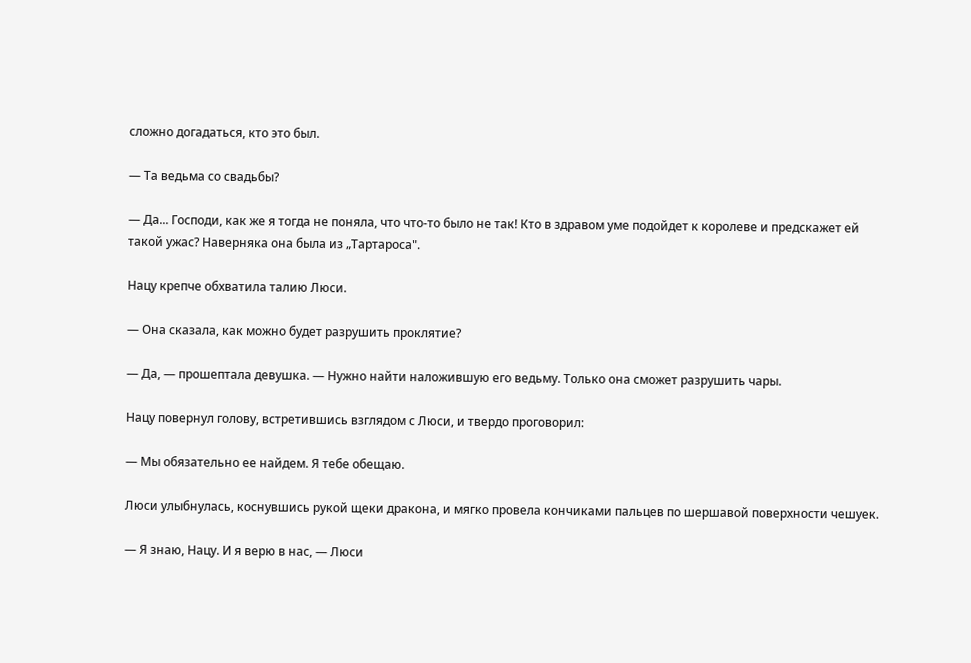сложно догадаться, кто это был.

— Та ведьма со свадьбы?

— Да... Господи, как же я тогда не поняла, что что-то было не так! Кто в здравом уме подойдет к королеве и предскажет ей такой ужас? Наверняка она была из „Тартароса".

Нацу крепче обхватила талию Люси.

— Она сказала, как можно будет разрушить проклятие?

— Да, — прошептала девушка. — Нужно найти наложившую его ведьму. Только она сможет разрушить чары.

Нацу повернул голову, встретившись взглядом с Люси, и твердо проговорил:

— Мы обязательно ее найдем. Я тебе обещаю.

Люси улыбнулась, коснувшись рукой щеки дракона, и мягко провела кончиками пальцев по шершавой поверхности чешуек.

— Я знаю, Нацу. И я верю в нас, — Люси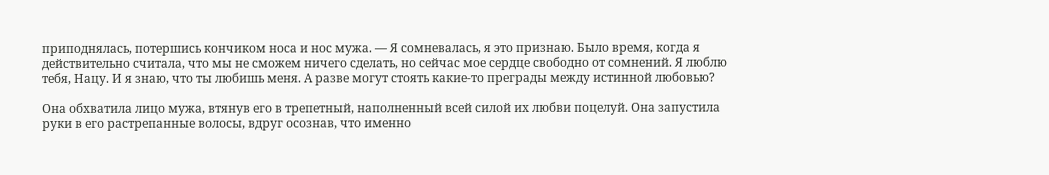приподнялась, потершись кончиком носа и нос мужа. — Я сомневалась, я это признаю. Было время, когда я действительно считала, что мы не сможем ничего сделать, но сейчас мое сердце свободно от сомнений. Я люблю тебя, Нацу. И я знаю, что ты любишь меня. А разве могут стоять какие-то преграды между истинной любовью?

Она обхватила лицо мужа, втянув его в трепетный, наполненный всей силой их любви поцелуй. Она запустила руки в его растрепанные волосы, вдруг осознав, что именно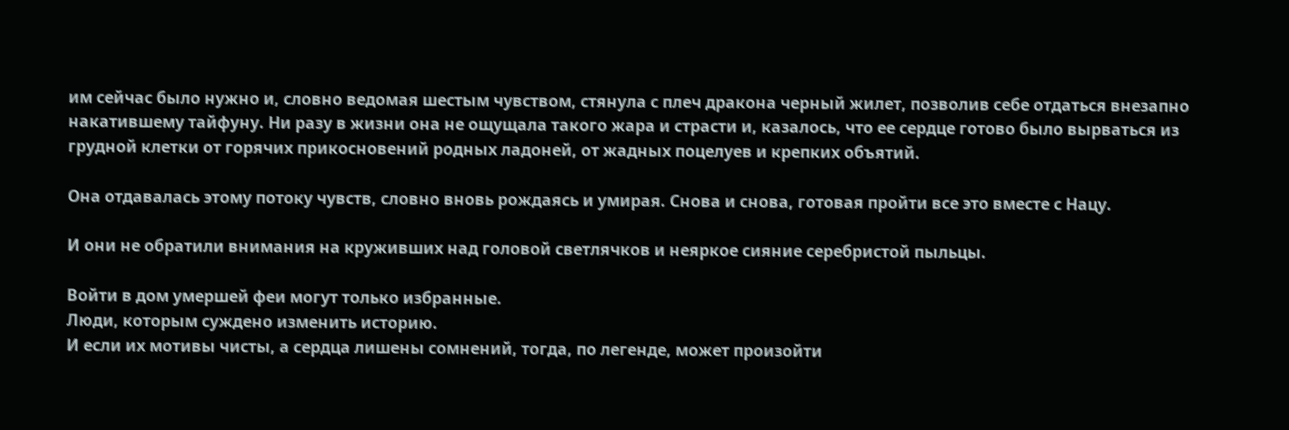им сейчас было нужно и, словно ведомая шестым чувством, стянула с плеч дракона черный жилет, позволив себе отдаться внезапно накатившему тайфуну. Ни разу в жизни она не ощущала такого жара и страсти и, казалось, что ее сердце готово было вырваться из грудной клетки от горячих прикосновений родных ладоней, от жадных поцелуев и крепких объятий.

Она отдавалась этому потоку чувств, словно вновь рождаясь и умирая. Снова и снова, готовая пройти все это вместе с Нацу.

И они не обратили внимания на круживших над головой светлячков и неяркое сияние серебристой пыльцы.

Войти в дом умершей феи могут только избранные.
Люди, которым суждено изменить историю.
И если их мотивы чисты, а сердца лишены сомнений, тогда, по легенде, может произойти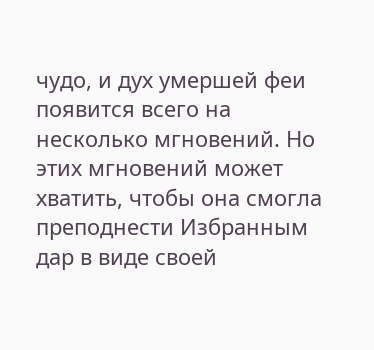чудо, и дух умершей феи появится всего на несколько мгновений. Но этих мгновений может хватить, чтобы она смогла преподнести Избранным дар в виде своей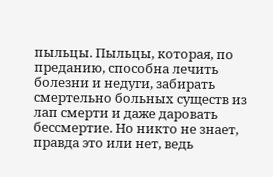пыльцы. Пыльцы, которая, по преданию, способна лечить болезни и недуги, забирать смертельно больных существ из лап смерти и даже даровать бессмертие. Но никто не знает, правда это или нет, ведь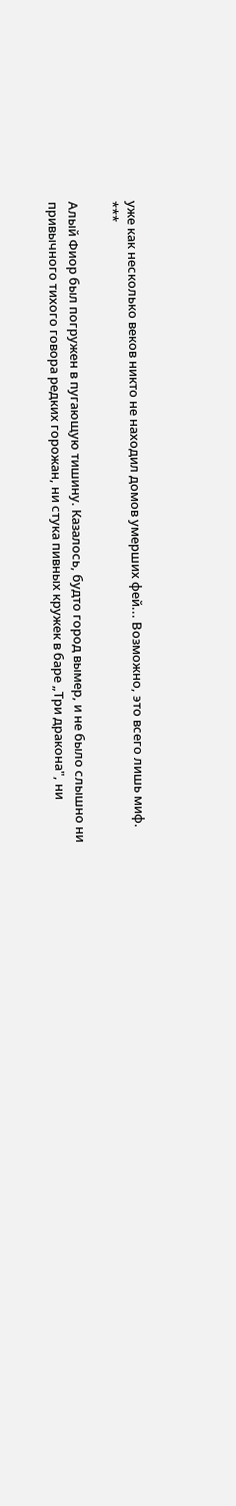уже как несколько веков никто не находил домов умерших фей... Возможно, это всего лишь миф.
***

Алый Фиор был погружен в пугающую тишину. Казалось, будто город вымер, и не было слышно ни привычного тихого говора редких горожан, ни стука пивных кружек в баре „Три дракона", ни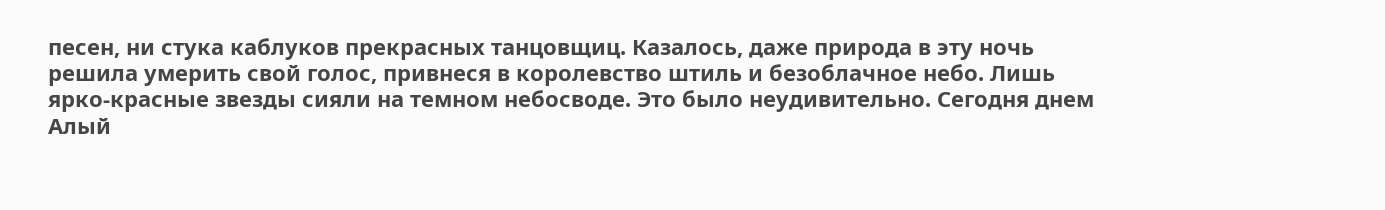песен, ни стука каблуков прекрасных танцовщиц. Казалось, даже природа в эту ночь решила умерить свой голос, привнеся в королевство штиль и безоблачное небо. Лишь ярко-красные звезды сияли на темном небосводе. Это было неудивительно. Сегодня днем Алый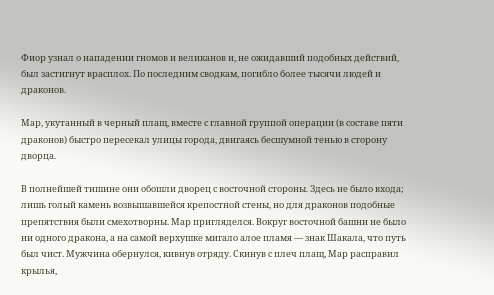Фиор узнал о нападении гномов и великанов и, не ожидавший подобных действий, был застигнут врасплох. По последним сводкам, погибло более тысячи людей и драконов.

Мар, укутанный в черный плащ, вместе с главной группой операции (в составе пяти драконов) быстро пересекал улицы города, двигаясь бесшумной тенью в сторону дворца.

В полнейшей тишине они обошли дворец с восточной стороны. Здесь не было входа; лишь голый камень возвышавшейся крепостной стены, но для драконов подобные препятствия были смехотворны. Мар пригляделся. Вокруг восточной башни не было ни одного дракона, а на самой верхушке мигало алое пламя — знак Шакала, что путь был чист. Мужчина обернулся, кивнув отряду. Скинув с плеч плащ, Мар расправил крылья,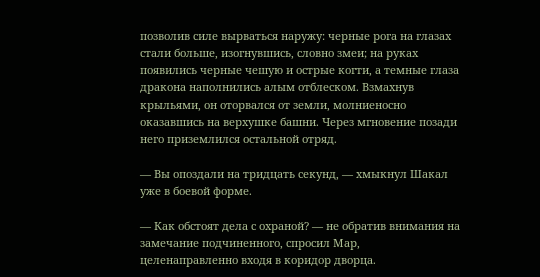позволив силе вырваться наружу: черные рога на глазах стали больше, изогнувшись, словно змеи; на руках появились черные чешую и острые когти, а темные глаза дракона наполнились алым отблеском. Взмахнув крыльями, он оторвался от земли, молниеносно оказавшись на верхушке башни. Через мгновение позади него приземлился остальной отряд.

— Вы опоздали на тридцать секунд, — хмыкнул Шакал уже в боевой форме.

— Как обстоят дела с охраной? — не обратив внимания на замечание подчиненного, спросил Мар, целенаправленно входя в коридор дворца.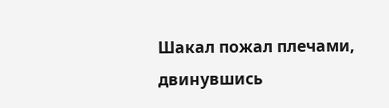Шакал пожал плечами, двинувшись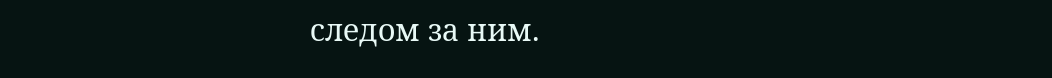следом за ним.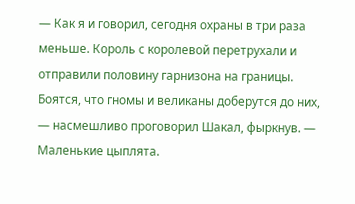— Как я и говорил, сегодня охраны в три раза меньше. Король с королевой перетрухали и отправили половину гарнизона на границы. Боятся, что гномы и великаны доберутся до них, — насмешливо проговорил Шакал, фыркнув. — Маленькие цыплята.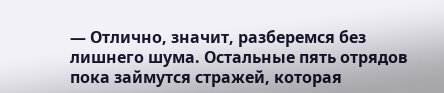— Отлично, значит, разберемся без лишнего шума. Остальные пять отрядов пока займутся стражей, которая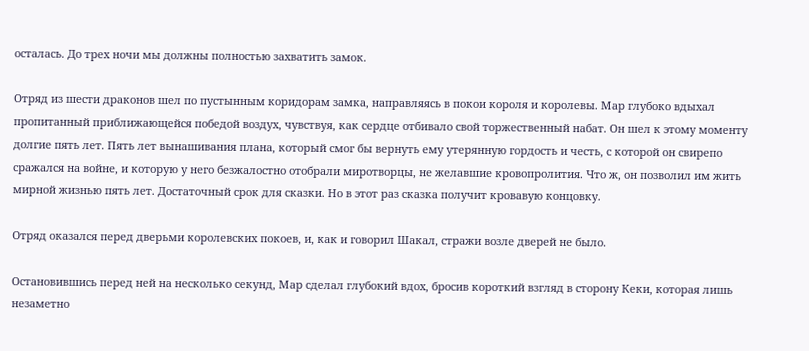осталась. До трех ночи мы должны полностью захватить замок.

Отряд из шести драконов шел по пустынным коридорам замка, направляясь в покои короля и королевы. Мар глубоко вдыхал пропитанный приближающейся победой воздух, чувствуя, как сердце отбивало свой торжественный набат. Он шел к этому моменту долгие пять лет. Пять лет вынашивания плана, который смог бы вернуть ему утерянную гордость и честь, с которой он свирепо сражался на войне, и которую у него безжалостно отобрали миротворцы, не желавшие кровопролития. Что ж, он позволил им жить мирной жизнью пять лет. Достаточный срок для сказки. Но в этот раз сказка получит кровавую концовку.

Отряд оказался перед дверьми королевских покоев, и, как и говорил Шакал, стражи возле дверей не было.

Остановившись перед ней на несколько секунд, Мар сделал глубокий вдох, бросив короткий взгляд в сторону Кеки, которая лишь незаметно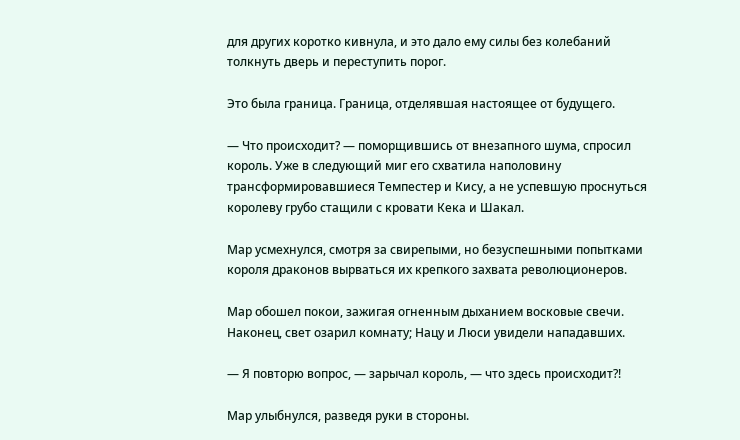для других коротко кивнула, и это дало ему силы без колебаний толкнуть дверь и переступить порог.

Это была граница. Граница, отделявшая настоящее от будущего.

— Что происходит? — поморщившись от внезапного шума, спросил король. Уже в следующий миг его схватила наполовину трансформировавшиеся Темпестер и Кису, а не успевшую проснуться королеву грубо стащили с кровати Кека и Шакал.

Мар усмехнулся, смотря за свирепыми, но безуспешными попытками короля драконов вырваться их крепкого захвата революционеров.

Мар обошел покои, зажигая огненным дыханием восковые свечи. Наконец, свет озарил комнату; Нацу и Люси увидели нападавших.

— Я повторю вопрос, — зарычал король, — что здесь происходит?!

Мар улыбнулся, разведя руки в стороны.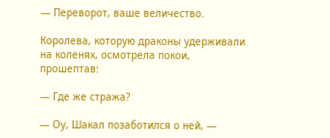— Переворот, ваше величество.

Королева, которую драконы удерживали на коленях, осмотрела покои, прошептав:

— Где же стража?

— Оу, Шакал позаботился о ней, —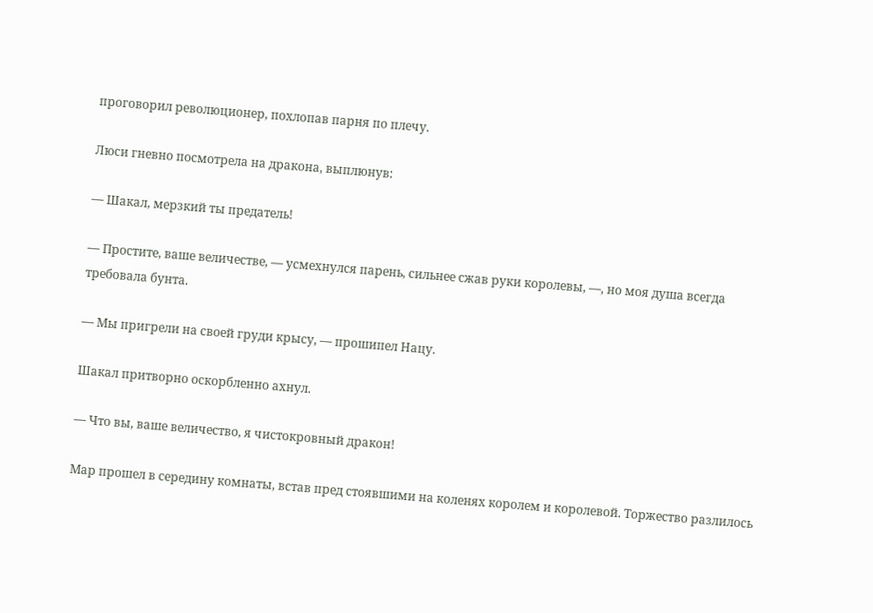проговорил революционер, похлопав парня по плечу.

Люси гневно посмотрела на дракона, выплюнув:

— Шакал, мерзкий ты предатель!

— Простите, ваше величестве, — усмехнулся парень, сильнее сжав руки королевы, —, но моя душа всегда требовала бунта.

— Мы пригрели на своей груди крысу, — прошипел Нацу.

Шакал притворно оскорбленно ахнул.

— Что вы, ваше величество, я чистокровный дракон!

Мар прошел в середину комнаты, встав пред стоявшими на коленях королем и королевой. Торжество разлилось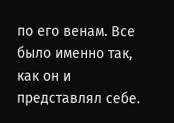по его венам. Все было именно так, как он и представлял себе.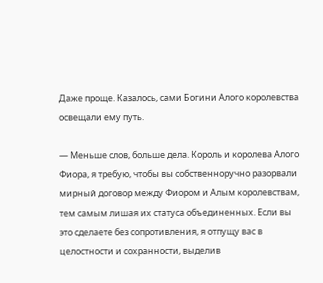Даже проще. Казалось, сами Богини Алого королевства освещали ему путь.

— Меньше слов, больше дела. Король и королева Алого Фиора, я требую, чтобы вы собственноручно разорвали мирный договор между Фиором и Алым королевствам, тем самым лишая их статуса объединенных. Если вы это сделаете без сопротивления, я отпущу вас в целостности и сохранности, выделив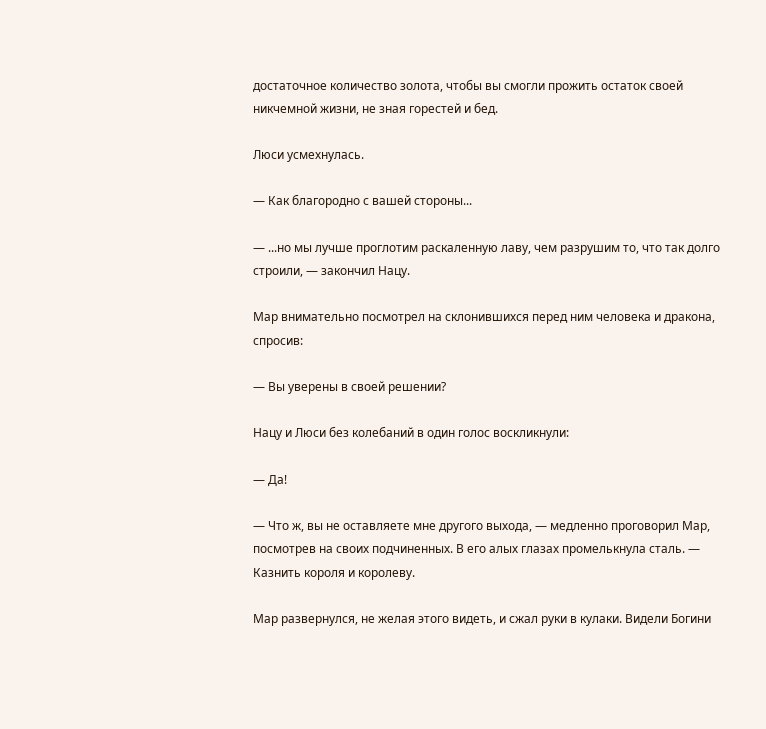достаточное количество золота, чтобы вы смогли прожить остаток своей никчемной жизни, не зная горестей и бед.

Люси усмехнулась.

— Как благородно с вашей стороны...

— ...но мы лучше проглотим раскаленную лаву, чем разрушим то, что так долго строили, — закончил Нацу.

Мар внимательно посмотрел на склонившихся перед ним человека и дракона, спросив:

— Вы уверены в своей решении?

Нацу и Люси без колебаний в один голос воскликнули:

— Да!

— Что ж, вы не оставляете мне другого выхода, — медленно проговорил Мар, посмотрев на своих подчиненных. В его алых глазах промелькнула сталь. — Казнить короля и королеву.

Мар развернулся, не желая этого видеть, и сжал руки в кулаки. Видели Богини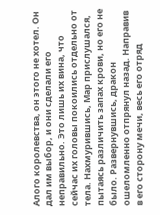Алого королевства, он этого не хотел. Он дал им выбор, и они сделали его неправильно. Это лишь их вина, что сейчас их головы покоились отдельно от тела. Нахмурившись, Мар прислушался, пытаясь различить запах крови, но его не было. Развернувшись, дракон ошеломленно отпрянул назад. Направив в его сторону мечи, весь его отряд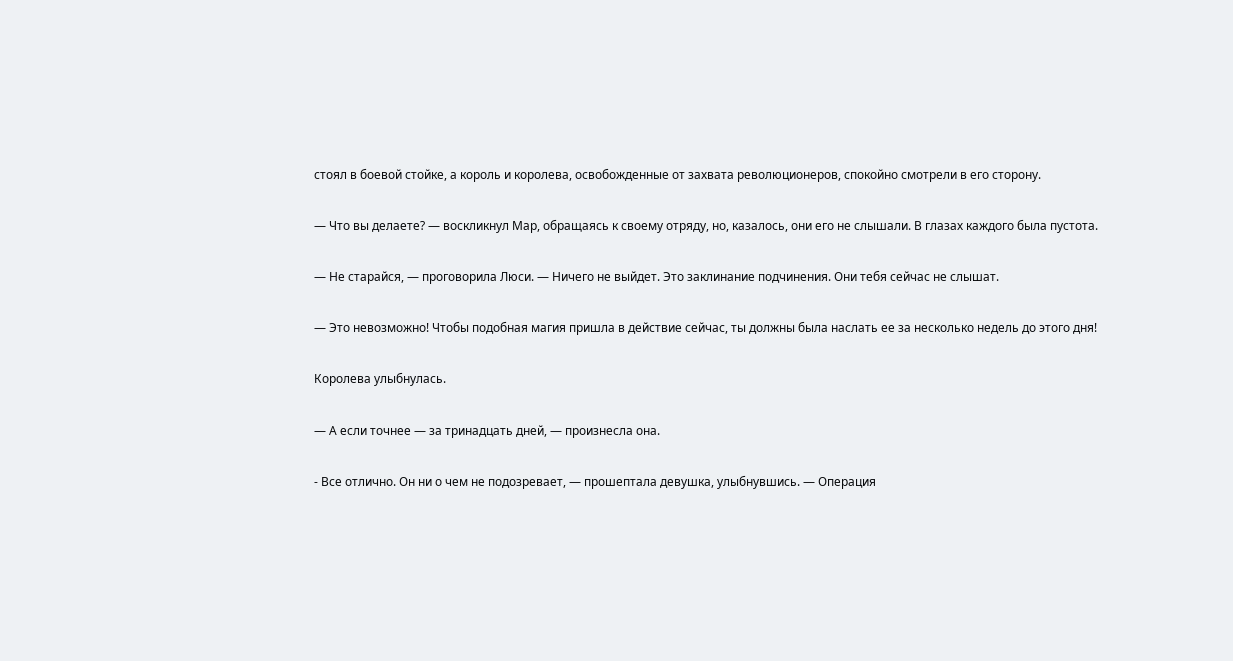стоял в боевой стойке, а король и королева, освобожденные от захвата революционеров, спокойно смотрели в его сторону.

— Что вы делаете? — воскликнул Мар, обращаясь к своему отряду, но, казалось, они его не слышали. В глазах каждого была пустота.

— Не старайся, — проговорила Люси. — Ничего не выйдет. Это заклинание подчинения. Они тебя сейчас не слышат.

— Это невозможно! Чтобы подобная магия пришла в действие сейчас, ты должны была наслать ее за несколько недель до этого дня!

Королева улыбнулась.

— А если точнее — за тринадцать дней, — произнесла она.

- Все отлично. Он ни о чем не подозревает, — прошептала девушка, улыбнувшись. — Операция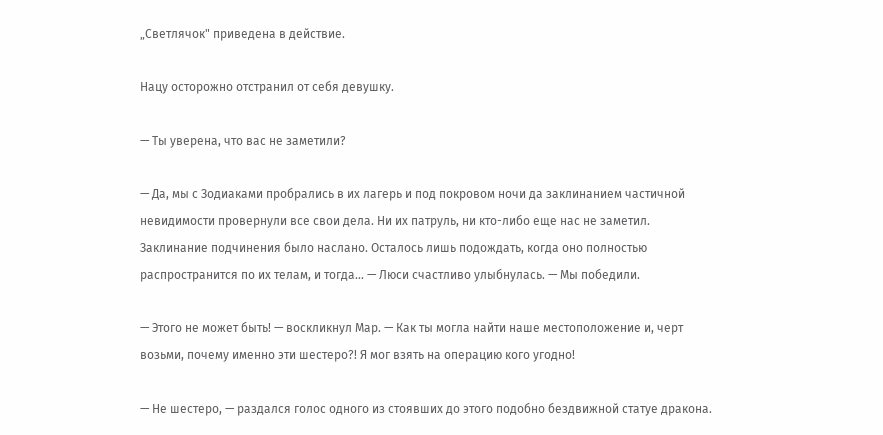„Светлячок" приведена в действие.

Нацу осторожно отстранил от себя девушку.

— Ты уверена, что вас не заметили?

— Да, мы с Зодиаками пробрались в их лагерь и под покровом ночи да заклинанием частичной невидимости провернули все свои дела. Ни их патруль, ни кто-либо еще нас не заметил. Заклинание подчинения было наслано. Осталось лишь подождать, когда оно полностью распространится по их телам, и тогда... — Люси счастливо улыбнулась. — Мы победили.

— Этого не может быть! — воскликнул Мар. — Как ты могла найти наше местоположение и, черт возьми, почему именно эти шестеро?! Я мог взять на операцию кого угодно!

— Не шестеро, — раздался голос одного из стоявших до этого подобно бездвижной статуе дракона.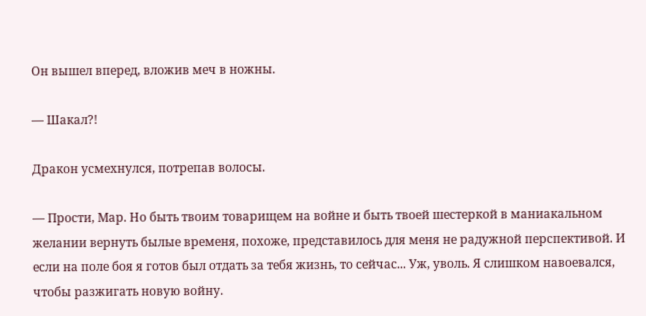Он вышел вперед, вложив меч в ножны.

— Шакал?!

Дракон усмехнулся, потрепав волосы.

— Прости, Мар. Но быть твоим товарищем на войне и быть твоей шестеркой в маниакальном желании вернуть былые временя, похоже, представилось для меня не радужной перспективой. И если на поле боя я готов был отдать за тебя жизнь, то сейчас... Уж, уволь. Я слишком навоевался, чтобы разжигать новую войну.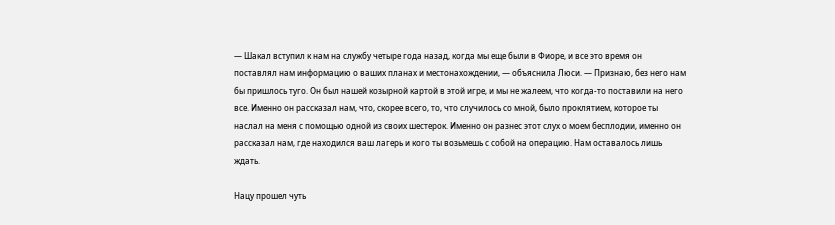— Шакал вступил к нам на службу четыре года назад, когда мы еще были в Фиоре, и все это время он поставлял нам информацию о ваших планах и местонахождении, — объяснила Люси. — Признаю, без него нам бы пришлось туго. Он был нашей козырной картой в этой игре, и мы не жалеем, что когда-то поставили на него все. Именно он рассказал нам, что, скорее всего, то, что случилось со мной, было проклятием, которое ты наслал на меня с помощью одной из своих шестерок. Именно он разнес этот слух о моем бесплодии, именно он рассказал нам, где находился ваш лагерь и кого ты возьмешь с собой на операцию. Нам оставалось лишь ждать.

Нацу прошел чуть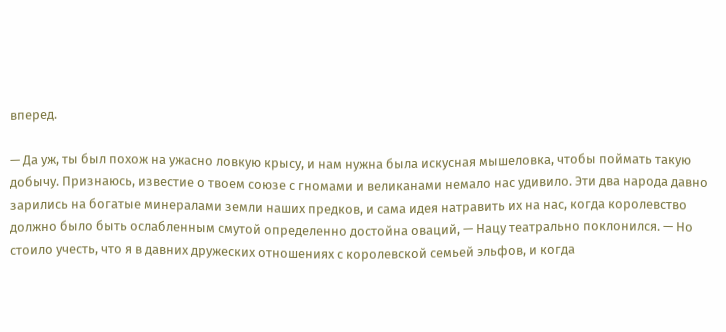вперед.

— Да уж, ты был похож на ужасно ловкую крысу, и нам нужна была искусная мышеловка, чтобы поймать такую добычу. Признаюсь, известие о твоем союзе с гномами и великанами немало нас удивило. Эти два народа давно зарились на богатые минералами земли наших предков, и сама идея натравить их на нас, когда королевство должно было быть ослабленным смутой определенно достойна оваций, — Нацу театрально поклонился. — Но стоило учесть, что я в давних дружеских отношениях с королевской семьей эльфов, и когда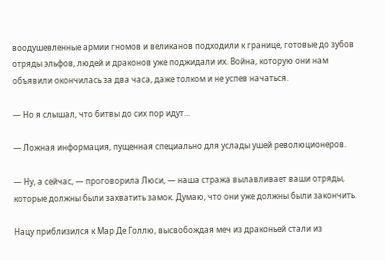воодушевленные армии гномов и великанов подходили к границе, готовые до зубов отряды эльфов, людей и драконов уже поджидали их. Война, которую они нам объявили окончилась за два часа, даже толком и не успев начаться.

— Но я слышал, что битвы до сих пор идут...

— Ложная информация, пущенная специально для услады ушей революционеров.

— Ну, а сейчас, — проговорила Люси, — наша стража вылавливает ваши отряды, которые должны были захватить замок. Думаю, что они уже должны были закончить.

Нацу приблизился к Мар Де Голлю, высвобождая меч из драконьей стали из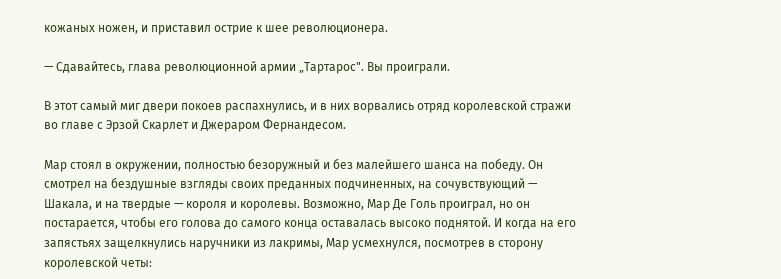кожаных ножен, и приставил острие к шее революционера.

— Сдавайтесь, глава революционной армии „Тартарос". Вы проиграли.

В этот самый миг двери покоев распахнулись, и в них ворвались отряд королевской стражи во главе с Эрзой Скарлет и Джераром Фернандесом.

Мар стоял в окружении, полностью безоружный и без малейшего шанса на победу. Он смотрел на бездушные взгляды своих преданных подчиненных, на сочувствующий — Шакала, и на твердые — короля и королевы. Возможно, Мар Де Голь проиграл, но он постарается, чтобы его голова до самого конца оставалась высоко поднятой. И когда на его запястьях защелкнулись наручники из лакримы, Мар усмехнулся, посмотрев в сторону королевской четы: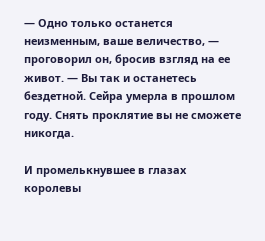— Одно только останется неизменным, ваше величество, — проговорил он, бросив взгляд на ее живот. — Вы так и останетесь бездетной. Сейра умерла в прошлом году. Снять проклятие вы не сможете никогда.

И промелькнувшее в глазах королевы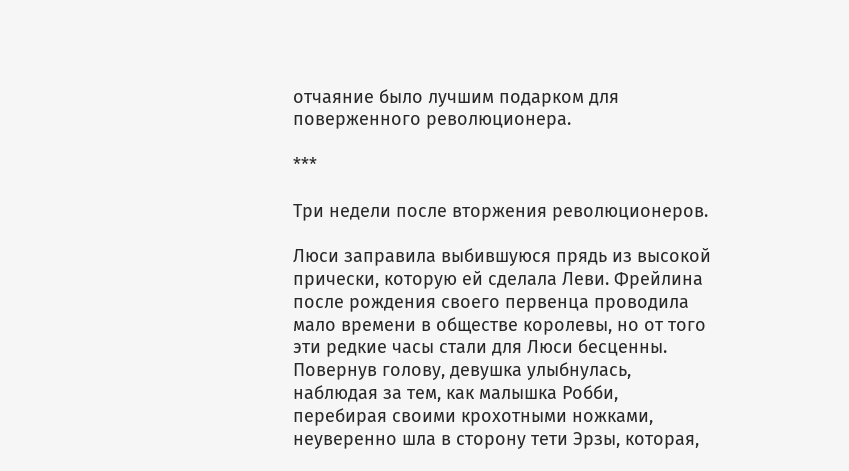отчаяние было лучшим подарком для поверженного революционера.

***

Три недели после вторжения революционеров.

Люси заправила выбившуюся прядь из высокой прически, которую ей сделала Леви. Фрейлина после рождения своего первенца проводила мало времени в обществе королевы, но от того эти редкие часы стали для Люси бесценны. Повернув голову, девушка улыбнулась, наблюдая за тем, как малышка Робби, перебирая своими крохотными ножками, неуверенно шла в сторону тети Эрзы, которая,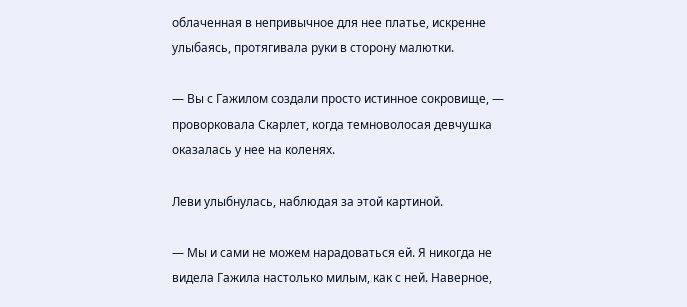облаченная в непривычное для нее платье, искренне улыбаясь, протягивала руки в сторону малютки.

— Вы с Гажилом создали просто истинное сокровище, — проворковала Скарлет, когда темноволосая девчушка оказалась у нее на коленях.

Леви улыбнулась, наблюдая за этой картиной.

— Мы и сами не можем нарадоваться ей. Я никогда не видела Гажила настолько милым, как с ней. Наверное,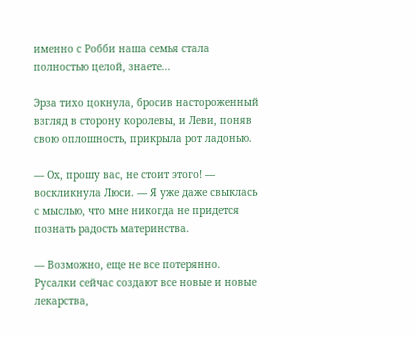именно с Робби наша семья стала полностью целой, знаете...

Эрза тихо цокнула, бросив настороженный взгляд в сторону королевы, и Леви, поняв свою оплошность, прикрыла рот ладонью.

— Ох, прошу вас, не стоит этого! — воскликнула Люси. — Я уже даже свыклась с мыслью, что мне никогда не придется познать радость материнства.

— Возможно, еще не все потерянно. Русалки сейчас создают все новые и новые лекарства,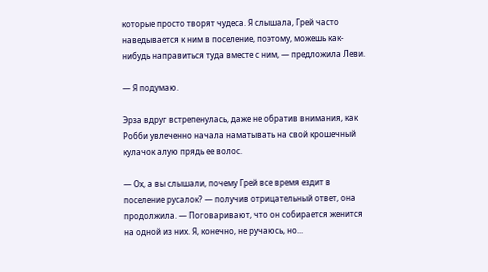которые просто творят чудеса. Я слышала, Грей часто наведывается к ним в поселение, поэтому, можешь как-нибудь направиться туда вместе с ним, — предложила Леви.

— Я подумаю.

Эрза вдруг встрепенулась, даже не обратив внимания, как Робби увлеченно начала наматывать на свой крошечный кулачок алую прядь ее волос.

— Ох, а вы слышали, почему Грей все время ездит в поселение русалок? — получив отрицательный ответ, она продолжила. — Поговаривают, что он собирается женится на одной из них. Я, конечно, не ручаюсь, но...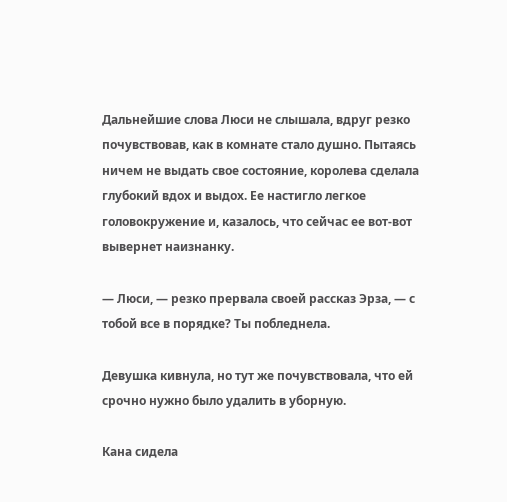Дальнейшие слова Люси не слышала, вдруг резко почувствовав, как в комнате стало душно. Пытаясь ничем не выдать свое состояние, королева сделала глубокий вдох и выдох. Ее настигло легкое головокружение и, казалось, что сейчас ее вот-вот вывернет наизнанку.

— Люси, — резко прервала своей рассказ Эрза, — с тобой все в порядке? Ты побледнела.

Девушка кивнула, но тут же почувствовала, что ей срочно нужно было удалить в уборную.

Кана сидела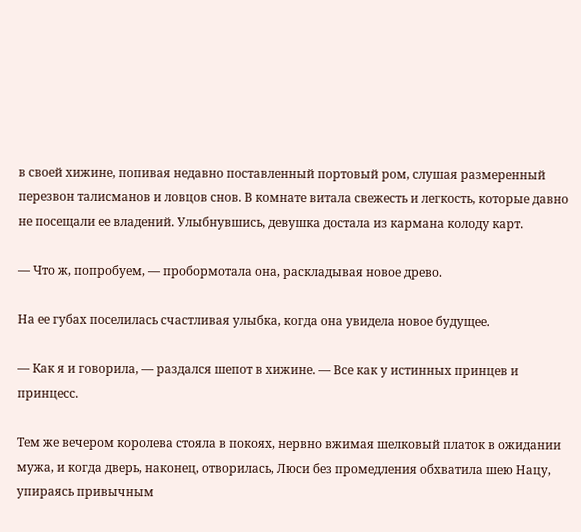в своей хижине, попивая недавно поставленный портовый ром, слушая размеренный перезвон талисманов и ловцов снов. В комнате витала свежесть и легкость, которые давно не посещали ее владений. Улыбнувшись, девушка достала из кармана колоду карт.

— Что ж, попробуем, — пробормотала она, раскладывая новое древо.

На ее губах поселилась счастливая улыбка, когда она увидела новое будущее.

— Как я и говорила, — раздался шепот в хижине. — Все как у истинных принцев и принцесс.

Тем же вечером королева стояла в покоях, нервно вжимая шелковый платок в ожидании мужа, и когда дверь, наконец, отворилась, Люси без промедления обхватила шею Нацу, упираясь привычным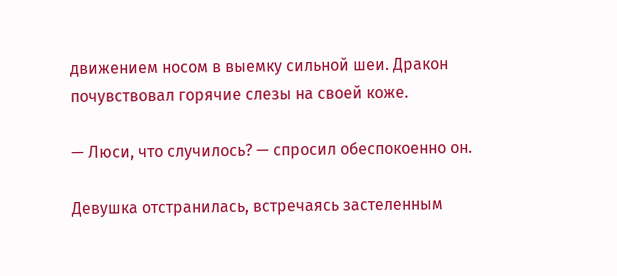движением носом в выемку сильной шеи. Дракон почувствовал горячие слезы на своей коже.

— Люси, что случилось? — спросил обеспокоенно он.

Девушка отстранилась, встречаясь застеленным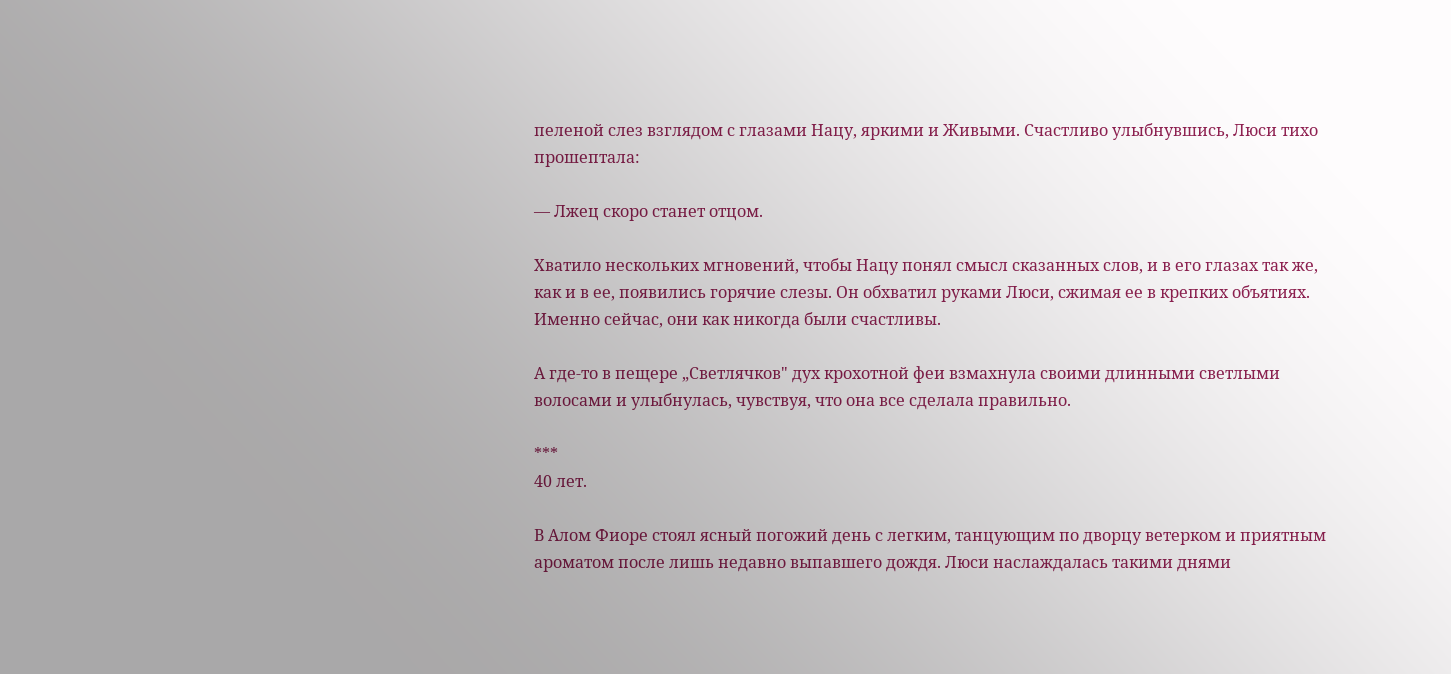пеленой слез взглядом с глазами Нацу, яркими и Живыми. Счастливо улыбнувшись, Люси тихо прошептала:

— Лжец скоро станет отцом.

Хватило нескольких мгновений, чтобы Нацу понял смысл сказанных слов, и в его глазах так же, как и в ее, появились горячие слезы. Он обхватил руками Люси, сжимая ее в крепких объятиях. Именно сейчас, они как никогда были счастливы.

А где-то в пещере „Светлячков" дух крохотной феи взмахнула своими длинными светлыми волосами и улыбнулась, чувствуя, что она все сделала правильно.

***
40 лет.

В Алом Фиоре стоял ясный погожий день с легким, танцующим по дворцу ветерком и приятным ароматом после лишь недавно выпавшего дождя. Люси наслаждалась такими днями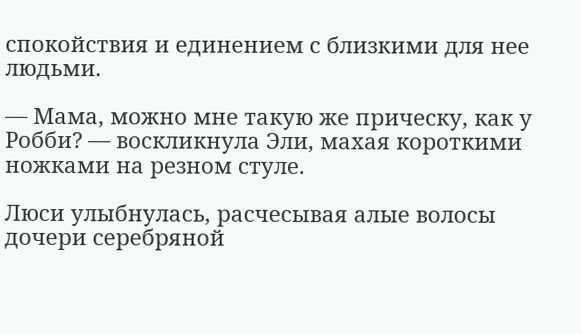спокойствия и единением с близкими для нее людьми.

— Мама, можно мне такую же прическу, как у Робби? — воскликнула Эли, махая короткими ножками на резном стуле.

Люси улыбнулась, расчесывая алые волосы дочери серебряной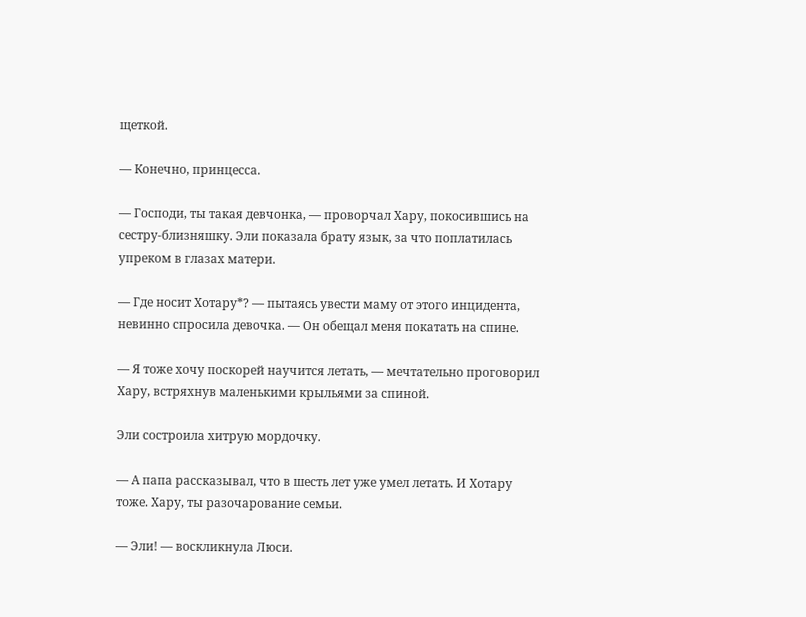щеткой.

— Конечно, принцесса.

— Господи, ты такая девчонка, — проворчал Хару, покосившись на сестру-близняшку. Эли показала брату язык, за что поплатилась упреком в глазах матери.

— Где носит Хотару*? — пытаясь увести маму от этого инцидента, невинно спросила девочка. — Он обещал меня покатать на спине.

— Я тоже хочу поскорей научится летать, — мечтательно проговорил Хару, встряхнув маленькими крыльями за спиной.

Эли состроила хитрую мордочку.

— А папа рассказывал, что в шесть лет уже умел летать. И Хотару тоже. Хару, ты разочарование семьи.

— Эли! — воскликнула Люси.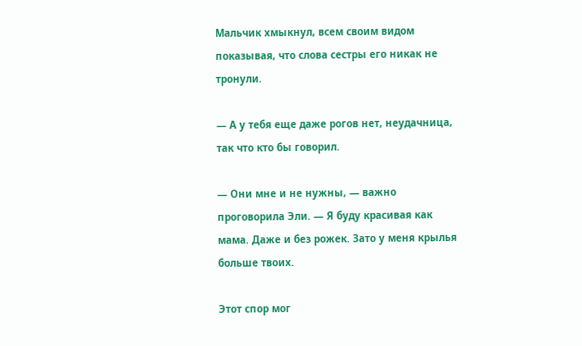Мальчик хмыкнул, всем своим видом показывая, что слова сестры его никак не тронули.

— А у тебя еще даже рогов нет, неудачница, так что кто бы говорил.

— Они мне и не нужны, — важно проговорила Эли. — Я буду красивая как мама. Даже и без рожек. Зато у меня крылья больше твоих.

Этот спор мог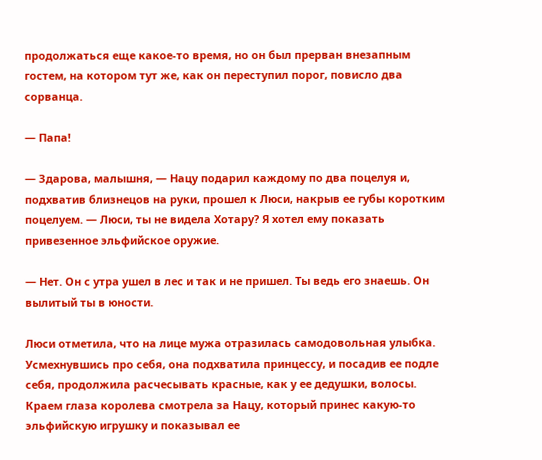продолжаться еще какое-то время, но он был прерван внезапным гостем, на котором тут же, как он переступил порог, повисло два сорванца.

— Папа!

— Здарова, малышня, — Нацу подарил каждому по два поцелуя и, подхватив близнецов на руки, прошел к Люси, накрыв ее губы коротким поцелуем. — Люси, ты не видела Хотару? Я хотел ему показать привезенное эльфийское оружие.

— Нет. Он с утра ушел в лес и так и не пришел. Ты ведь его знаешь. Он вылитый ты в юности.

Люси отметила, что на лице мужа отразилась самодовольная улыбка. Усмехнувшись про себя, она подхватила принцессу, и посадив ее подле себя, продолжила расчесывать красные, как у ее дедушки, волосы. Краем глаза королева смотрела за Нацу, который принес какую-то эльфийскую игрушку и показывал ее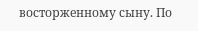восторженному сыну. По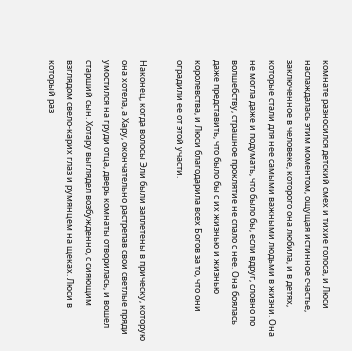комнате разносился детский смех и тихие голоса, и Люси наслаждалась этим моментом, ощущая истинное счастье, заключенное в человеке, которого она любила, и в детях, которые стали для нее самыми важными людьми в жизни. Она не могла даже и подумать, что было бы, если вдруг, словно по волшебству, страшное проклятие не спало с нее. Она боялась даже представить, что было бы с их жизнью и жизнью королевства, и Люси благодарила всех Богов за то, что они оградили ее от этой участи.

Наконец, когда волосы Эли были заплетены в прическу, которую она хотела, а Хару, окончательно растрепав свои светлые пряди умостился на груди отца, дверь комнаты отворилась, и вошел старший сын. Хотару выглядел возбужденно, с сияющим взглядом свело-карих глаз и румянцем на щеках. Люси в который раз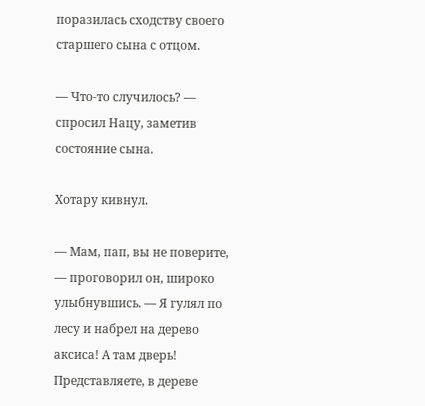поразилась сходству своего старшего сына с отцом.

— Что-то случилось? — спросил Нацу, заметив состояние сына.

Хотару кивнул.

— Мам, пап, вы не поверите, — проговорил он, широко улыбнувшись. — Я гулял по лесу и набрел на дерево аксиса! А там дверь! Представляете, в дереве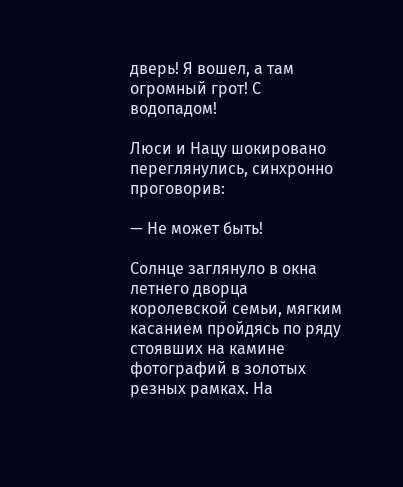дверь! Я вошел, а там огромный грот! С водопадом!

Люси и Нацу шокировано переглянулись, синхронно проговорив:

— Не может быть!

Солнце заглянуло в окна летнего дворца королевской семьи, мягким касанием пройдясь по ряду стоявших на камине фотографий в золотых резных рамках. На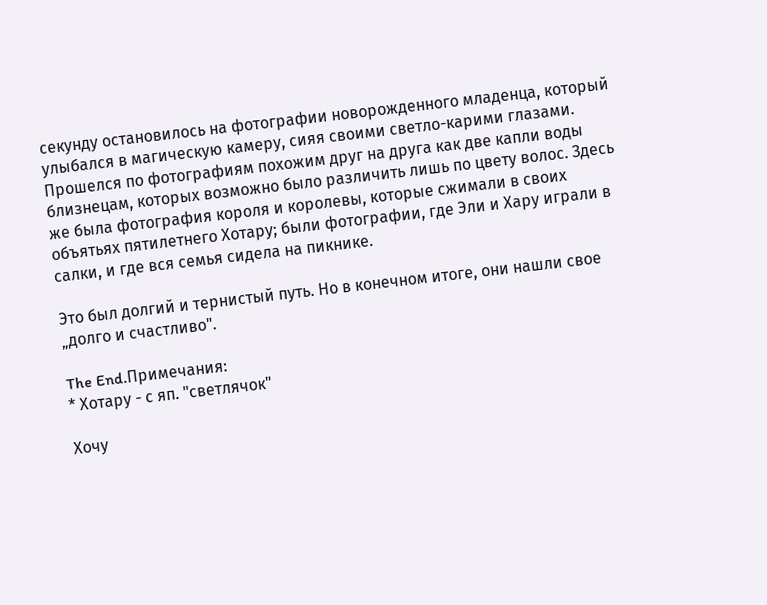секунду остановилось на фотографии новорожденного младенца, который улыбался в магическую камеру, сияя своими светло-карими глазами. Прошелся по фотографиям похожим друг на друга как две капли воды близнецам, которых возможно было различить лишь по цвету волос. Здесь же была фотография короля и королевы, которые сжимали в своих объятьях пятилетнего Хотару; были фотографии, где Эли и Хару играли в салки, и где вся семья сидела на пикнике.

Это был долгий и тернистый путь. Но в конечном итоге, они нашли свое „долго и счастливо".

The End.Примечания:
* Хотару - с яп. "светлячок"

Хочу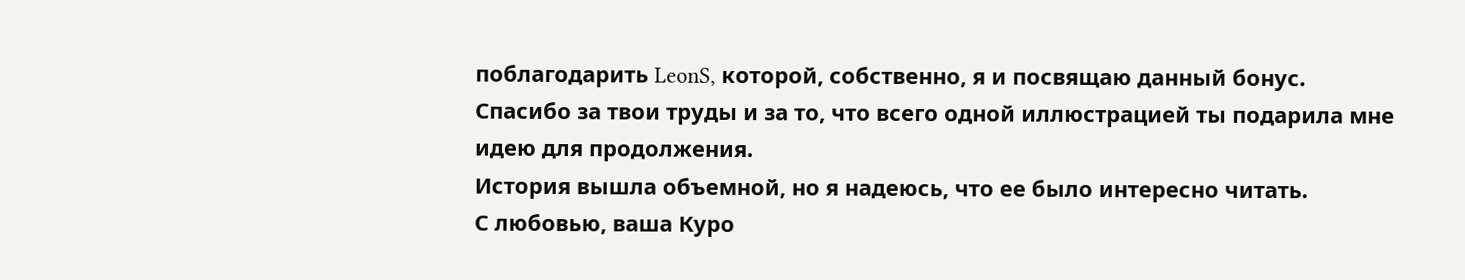поблагодарить LeonS, которой, собственно, я и посвящаю данный бонус. Спасибо за твои труды и за то, что всего одной иллюстрацией ты подарила мне идею для продолжения.
История вышла объемной, но я надеюсь, что ее было интересно читать.
С любовью, ваша Куро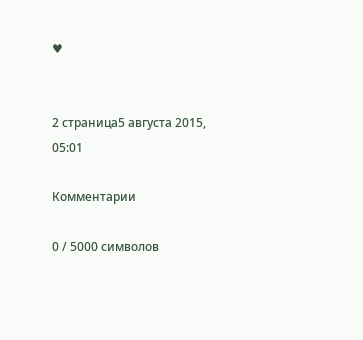♥


2 страница5 августа 2015, 05:01

Комментарии

0 / 5000 символов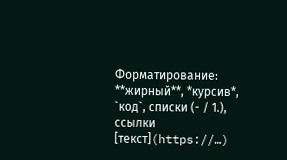Форматирование: **жирный**, *курсив*, `код`, списки (- / 1.), ссылки [текст](https://…)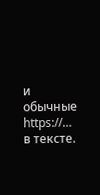и обычные https://… в тексте.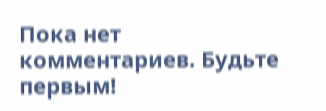Пока нет комментариев. Будьте первым!